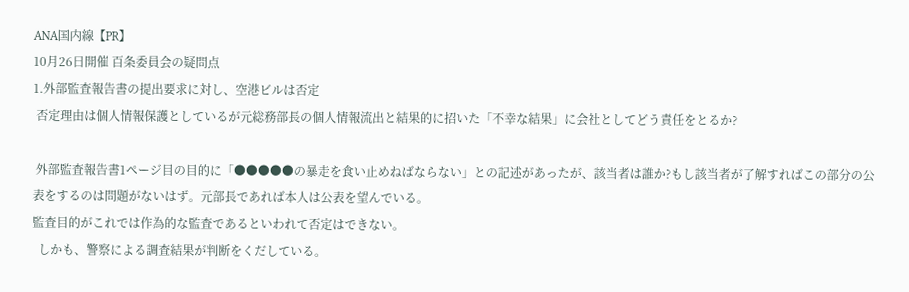ANA国内線【PR】
10月26日開催 百条委員会の疑問点
1.外部監査報告書の提出要求に対し、空港ビルは否定
 否定理由は個人情報保護としているが元総務部長の個人情報流出と結果的に招いた「不幸な結果」に会社としてどう責任をとるか?

 外部監査報告書1ページ目の目的に「●●●●●の暴走を食い止めねばならない」との記述があったが、該当者は誰か?もし該当者が了解すればこの部分の公表をするのは問題がないはず。元部長であれば本人は公表を望んでいる。
監査目的がこれでは作為的な監査であるといわれて否定はできない。
  しかも、警察による調査結果が判断をくだしている。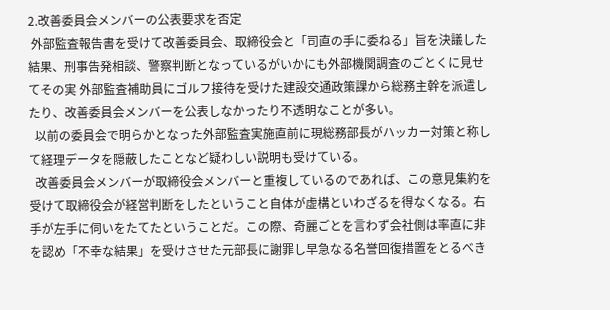2.改善委員会メンバーの公表要求を否定
 外部監査報告書を受けて改善委員会、取締役会と「司直の手に委ねる」旨を決議した結果、刑事告発相談、警察判断となっているがいかにも外部機関調査のごとくに見せてその実 外部監査補助員にゴルフ接待を受けた建設交通政策課から総務主幹を派遣したり、改善委員会メンバーを公表しなかったり不透明なことが多い。
  以前の委員会で明らかとなった外部監査実施直前に現総務部長がハッカー対策と称して経理データを隠蔽したことなど疑わしい説明も受けている。
  改善委員会メンバーが取締役会メンバーと重複しているのであれば、この意見集約を受けて取締役会が経営判断をしたということ自体が虚構といわざるを得なくなる。右手が左手に伺いをたてたということだ。この際、奇麗ごとを言わず会社側は率直に非を認め「不幸な結果」を受けさせた元部長に謝罪し早急なる名誉回復措置をとるべき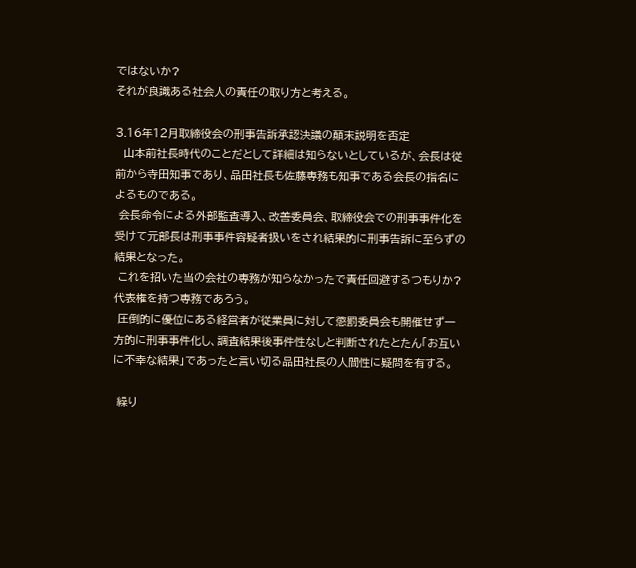ではないか?
それが良識ある社会人の責任の取り方と考える。

3.16年12月取締役会の刑事告訴承認決議の顛末説明を否定
  山本前社長時代のことだとして詳細は知らないとしているが、会長は従前から寺田知事であり、品田社長も佐藤専務も知事である会長の指名によるものである。
 会長命令による外部監査導入、改善委員会、取締役会での刑事事件化を受けて元部長は刑事事件容疑者扱いをされ結果的に刑事告訴に至らずの結果となった。
 これを招いた当の会社の専務が知らなかったで責任回避するつもりか?代表権を持つ専務であろう。
 圧倒的に優位にある経営者が従業員に対して懲罰委員会も開催せず一方的に刑事事件化し、調査結果後事件性なしと判断されたとたん「お互いに不幸な結果」であったと言い切る品田社長の人間性に疑問を有する。

 繰り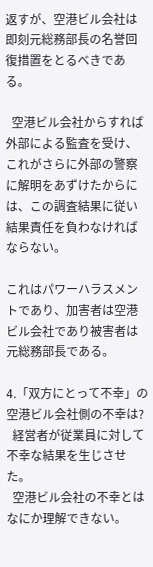返すが、空港ビル会社は即刻元総務部長の名誉回復措置をとるべきである。

  空港ビル会社からすれば外部による監査を受け、これがさらに外部の警察に解明をあずけたからには、この調査結果に従い結果責任を負わなければならない。

これはパワーハラスメントであり、加害者は空港ビル会社であり被害者は元総務部長である。

4.「双方にとって不幸」の空港ビル会社側の不幸は?
  経営者が従業員に対して不幸な結果を生じさせた。
  空港ビル会社の不幸とはなにか理解できない。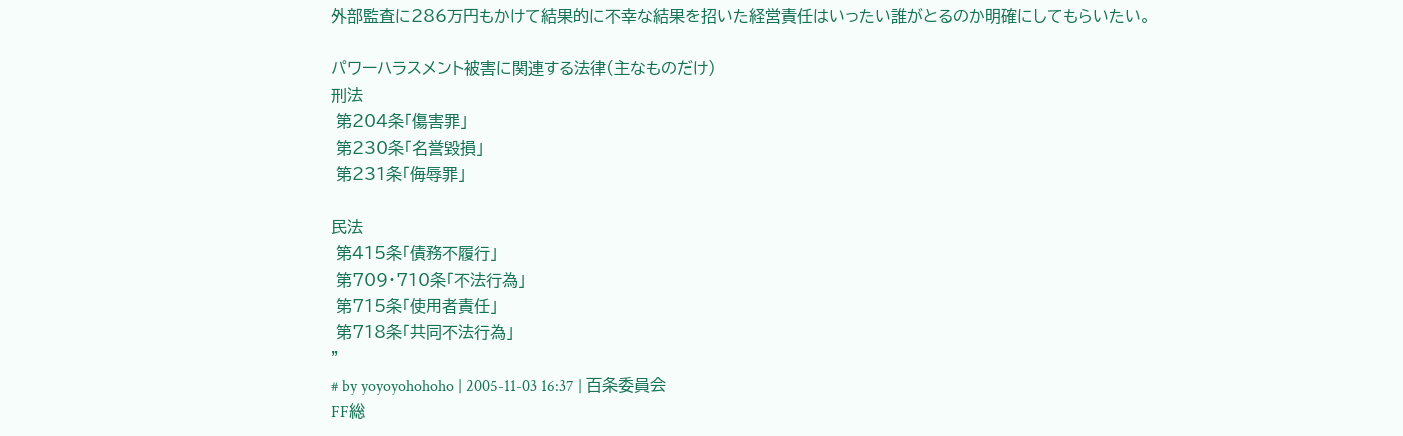外部監査に286万円もかけて結果的に不幸な結果を招いた経営責任はいったい誰がとるのか明確にしてもらいたい。

パワーハラスメント被害に関連する法律(主なものだけ)
刑法
 第204条「傷害罪」
 第230条「名誉毀損」
 第231条「侮辱罪」

民法
 第415条「債務不履行」
 第709・710条「不法行為」
 第715条「使用者責任」
 第718条「共同不法行為」
"
# by yoyoyohohoho | 2005-11-03 16:37 | 百条委員会
FF総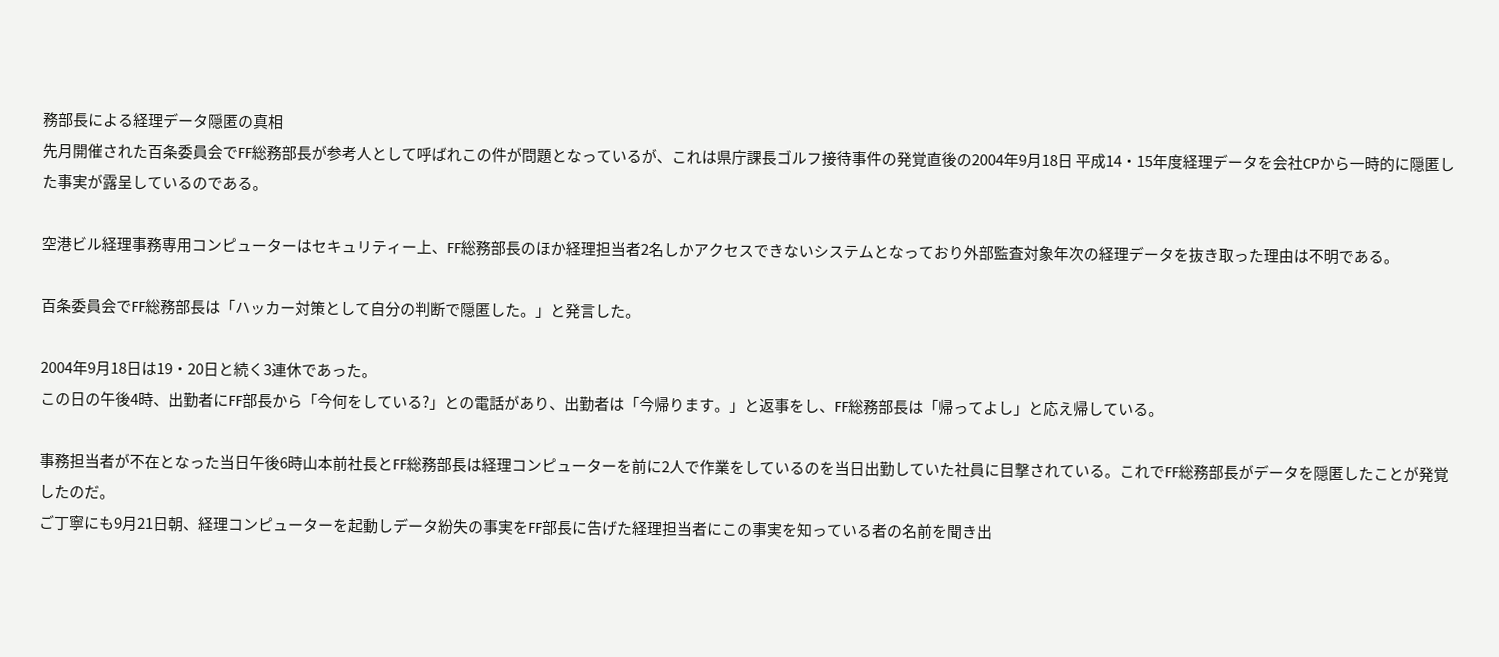務部長による経理データ隠匿の真相
先月開催された百条委員会でFF総務部長が参考人として呼ばれこの件が問題となっているが、これは県庁課長ゴルフ接待事件の発覚直後の2004年9月18日 平成14・15年度経理データを会社CPから一時的に隠匿した事実が露呈しているのである。

空港ビル経理事務専用コンピューターはセキュリティー上、FF総務部長のほか経理担当者2名しかアクセスできないシステムとなっており外部監査対象年次の経理データを抜き取った理由は不明である。

百条委員会でFF総務部長は「ハッカー対策として自分の判断で隠匿した。」と発言した。

2004年9月18日は19・20日と続く3連休であった。
この日の午後4時、出勤者にFF部長から「今何をしている?」との電話があり、出勤者は「今帰ります。」と返事をし、FF総務部長は「帰ってよし」と応え帰している。

事務担当者が不在となった当日午後6時山本前社長とFF総務部長は経理コンピューターを前に2人で作業をしているのを当日出勤していた社員に目撃されている。これでFF総務部長がデータを隠匿したことが発覚したのだ。
ご丁寧にも9月21日朝、経理コンピューターを起動しデータ紛失の事実をFF部長に告げた経理担当者にこの事実を知っている者の名前を聞き出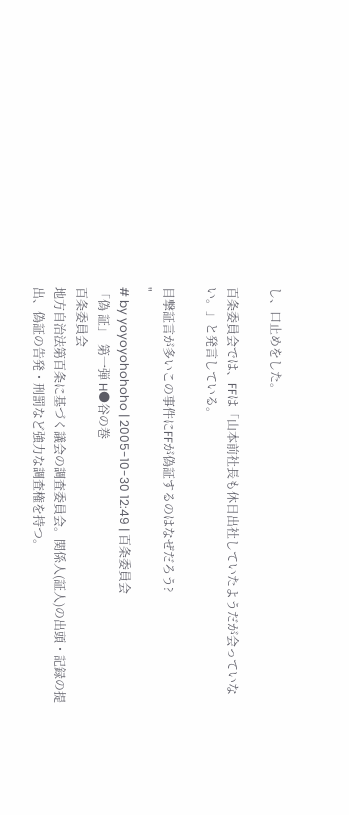し、口止めをした。

百条委員会では、FFは「山本前社長も休日出社していたようだが会っていない。」と発言している。

目撃証言が多いこの事件にFFが偽証するのはなぜだろう?
"
# by yoyoyohohoho | 2005-10-30 12:49 | 百条委員会
「偽 証」  第一弾 H●谷の巻
百条委員会
地方自治法第百条に基づく議会の調査委員会。関係人(証人)の出頭・記録の提出、偽証の告発・刑罰など強力な調査権を持つ。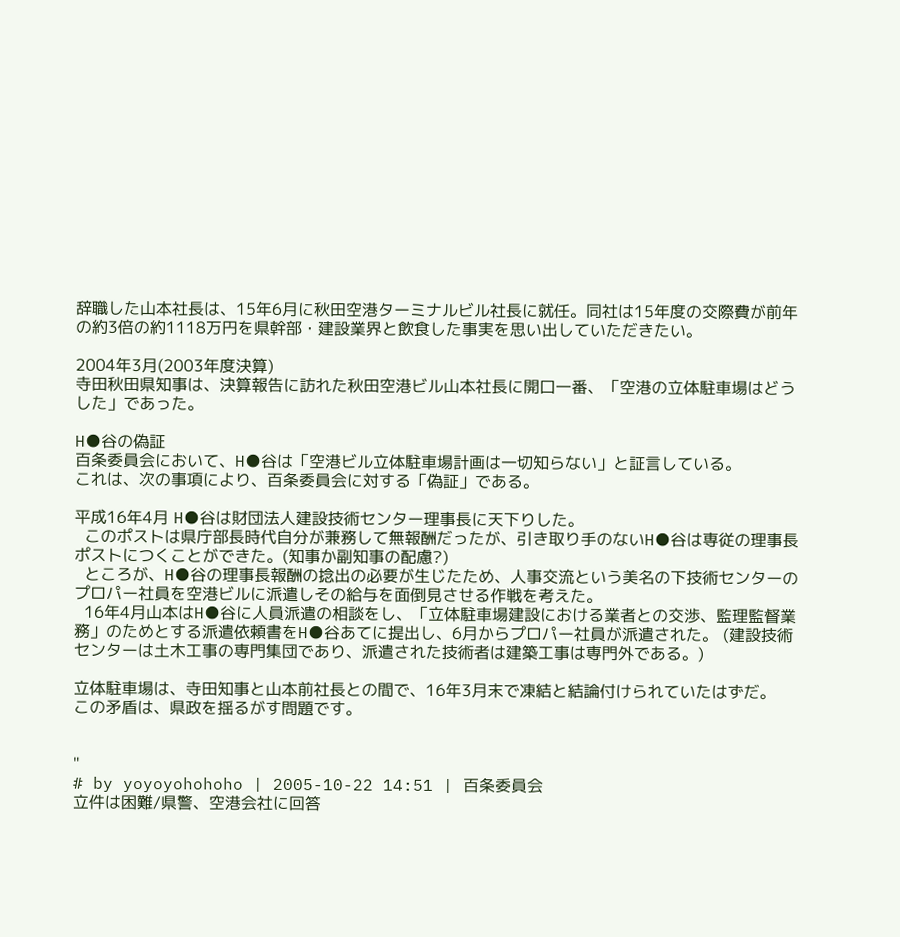辞職した山本社長は、15年6月に秋田空港ターミナルビル社長に就任。同社は15年度の交際費が前年の約3倍の約1118万円を県幹部・建設業界と飲食した事実を思い出していただきたい。

2004年3月(2003年度決算)
寺田秋田県知事は、決算報告に訪れた秋田空港ビル山本社長に開口一番、「空港の立体駐車場はどうした」であった。

H●谷の偽証
百条委員会において、H●谷は「空港ビル立体駐車場計画は一切知らない」と証言している。
これは、次の事項により、百条委員会に対する「偽証」である。

平成16年4月 H●谷は財団法人建設技術センター理事長に天下りした。
  このポストは県庁部長時代自分が兼務して無報酬だったが、引き取り手のないH●谷は専従の理事長ポストにつくことができた。(知事か副知事の配慮?)
  ところが、H●谷の理事長報酬の捻出の必要が生じたため、人事交流という美名の下技術センターのプロパー社員を空港ビルに派遣しその給与を面倒見させる作戦を考えた。
  16年4月山本はH●谷に人員派遣の相談をし、「立体駐車場建設における業者との交渉、監理監督業務」のためとする派遣依頼書をH●谷あてに提出し、6月からプロパー社員が派遣された。 (建設技術センターは土木工事の専門集団であり、派遣された技術者は建築工事は専門外である。)

立体駐車場は、寺田知事と山本前社長との間で、16年3月末で凍結と結論付けられていたはずだ。
この矛盾は、県政を揺るがす問題です。


"
# by yoyoyohohoho | 2005-10-22 14:51 | 百条委員会
立件は困難/県警、空港会社に回答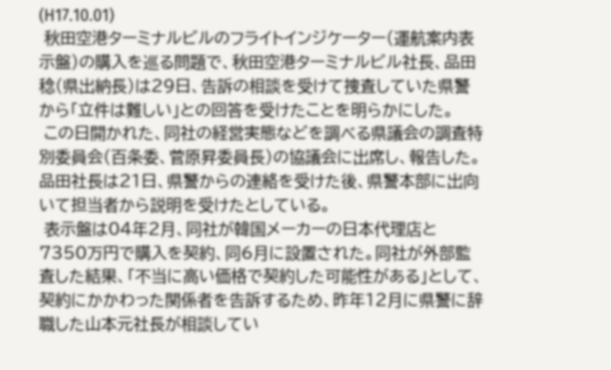(H17.10.01)
 秋田空港ターミナルビルのフライトインジケーター(運航案内表示盤)の購入を巡る問題で、秋田空港ターミナルビル社長、品田稔(県出納長)は29日、告訴の相談を受けて捜査していた県警から「立件は難しい」との回答を受けたことを明らかにした。
 この日開かれた、同社の経営実態などを調べる県議会の調査特別委員会(百条委、菅原昇委員長)の協議会に出席し、報告した。品田社長は21日、県警からの連絡を受けた後、県警本部に出向いて担当者から説明を受けたとしている。
 表示盤は04年2月、同社が韓国メーカーの日本代理店と7350万円で購入を契約、同6月に設置された。同社が外部監査した結果、「不当に高い価格で契約した可能性がある」として、契約にかかわった関係者を告訴するため、昨年12月に県警に辞職した山本元社長が相談してい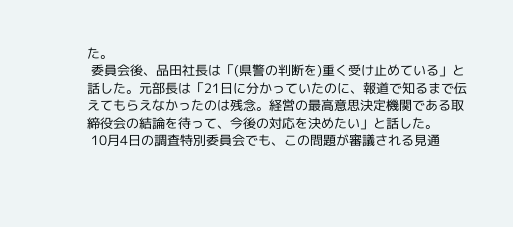た。
 委員会後、品田社長は「(県警の判断を)重く受け止めている」と話した。元部長は「21日に分かっていたのに、報道で知るまで伝えてもらえなかったのは残念。経営の最高意思決定機関である取締役会の結論を待って、今後の対応を決めたい」と話した。
 10月4日の調査特別委員会でも、この問題が審議される見通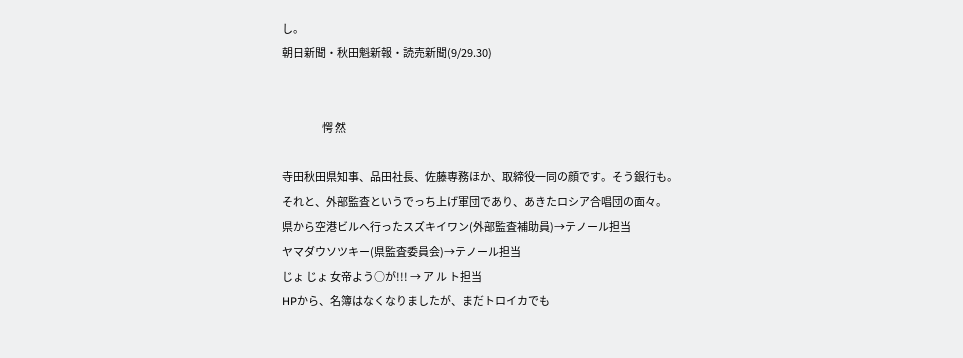し。
朝日新聞・秋田魁新報・読売新聞(9/29.30)


                    愕 然

寺田秋田県知事、品田社長、佐藤専務ほか、取締役一同の顔です。そう銀行も。
それと、外部監査というでっち上げ軍団であり、あきたロシア合唱団の面々。
県から空港ビルへ行ったスズキイワン(外部監査補助員)→テノール担当
ヤマダウソツキー(県監査委員会)→テノール担当
じょ じょ 女帝よう○が!!! → ア ル ト担当
HPから、名簿はなくなりましたが、まだトロイカでも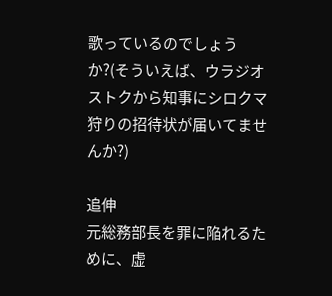歌っているのでしょうか?(そういえば、ウラジオストクから知事にシロクマ狩りの招待状が届いてませんか?)

追伸
元総務部長を罪に陥れるために、虚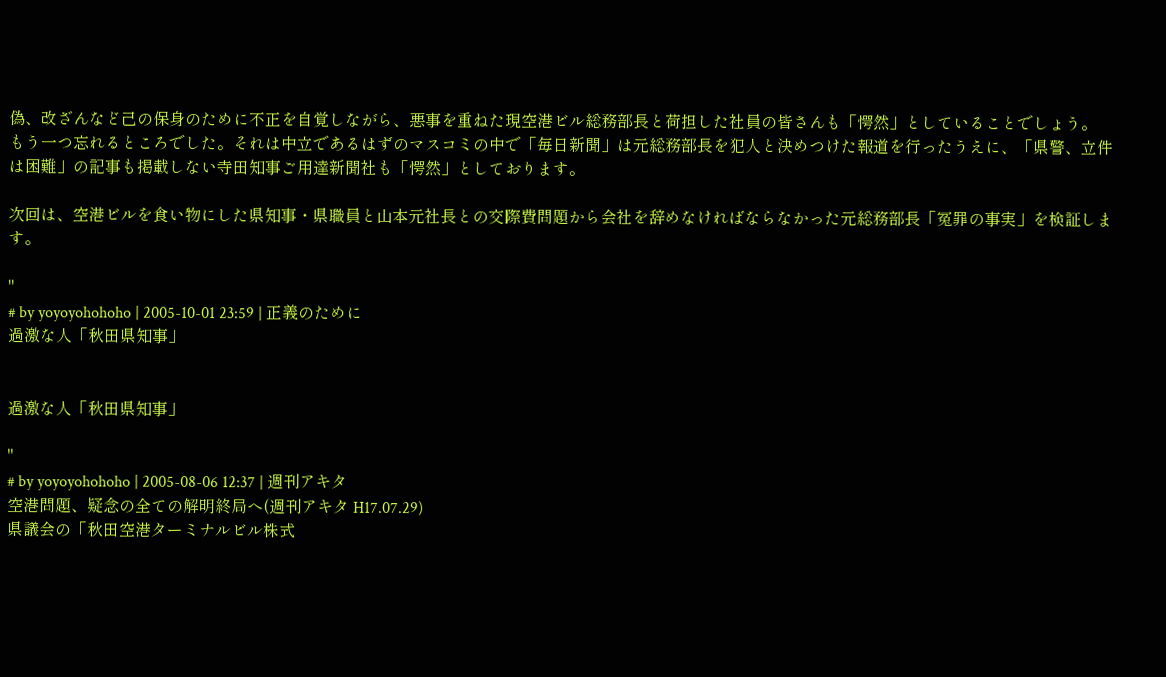偽、改ざんなど己の保身のために不正を自覚しながら、悪事を重ねた現空港ビル総務部長と荷担した社員の皆さんも「愕然」としていることでしょう。
もう一つ忘れるところでした。それは中立であるはずのマスコミの中で「毎日新聞」は元総務部長を犯人と決めつけた報道を行ったうえに、「県警、立件は困難」の記事も掲載しない寺田知事ご用達新聞社も「愕然」としております。

次回は、空港ビルを食い物にした県知事・県職員と山本元社長との交際費問題から会社を辞めなければならなかった元総務部長「冤罪の事実」を検証します。

"
# by yoyoyohohoho | 2005-10-01 23:59 | 正義のために
過激な人「秋田県知事」


過激な人「秋田県知事」

"
# by yoyoyohohoho | 2005-08-06 12:37 | 週刊アキタ
空港問題、疑念の全ての解明終局へ(週刊アキタ H17.07.29)
県議会の「秋田空港ターミナルビル株式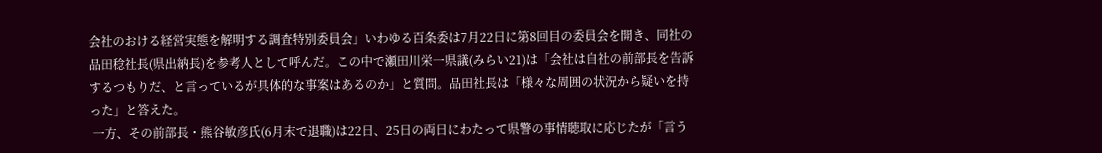会社のおける経営実態を解明する調査特別委員会」いわゆる百条委は7月22日に第8回目の委員会を開き、同社の品田稔社長(県出納長)を参考人として呼んだ。この中で瀬田川栄一県議(みらい21)は「会社は自社の前部長を告訴するつもりだ、と言っているが具体的な事案はあるのか」と質問。品田社長は「様々な周囲の状況から疑いを持った」と答えた。
 一方、その前部長・熊谷敏彦氏(6月末で退職)は22日、25日の両日にわたって県警の事情聴取に応じたが「言う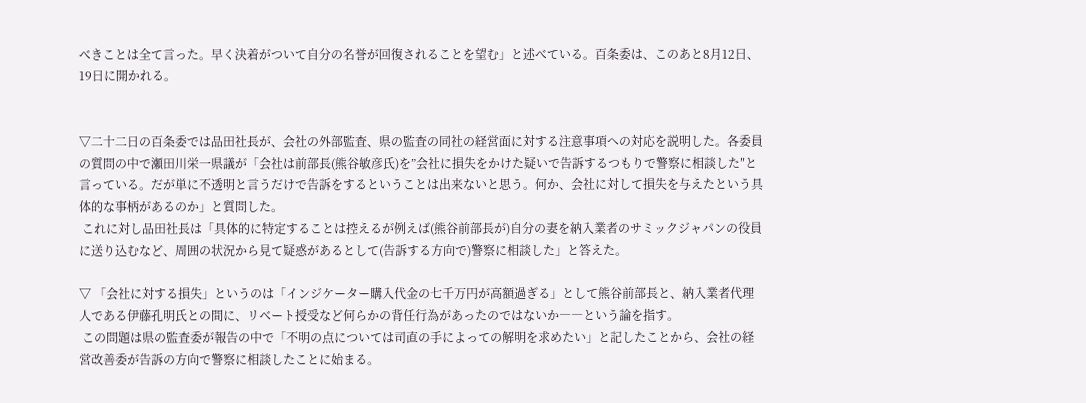べきことは全て言った。早く決着がついて自分の名誉が回復されることを望む」と述べている。百条委は、このあと8月12日、19日に開かれる。


▽二十二日の百条委では品田社長が、会社の外部監査、県の監査の同社の経営面に対する注意事項への対応を説明した。各委員の質問の中で瀬田川栄一県議が「会社は前部長(熊谷敏彦氏)を”会社に損失をかけた疑いで告訴するつもりで警察に相談した″と言っている。だが単に不透明と言うだけで告訴をするということは出来ないと思う。何か、会社に対して損失を与えたという具体的な事柄があるのか」と質問した。
 これに対し品田社長は「具体的に特定することは控えるが例えば(熊谷前部長が)自分の妻を納入業者のサミックジャパンの役員に送り込むなど、周囲の状況から見て疑惑があるとして(告訴する方向で)警察に相談した」と答えた。

▽ 「会社に対する損失」というのは「インジケーター購入代金の七千万円が高額過ぎる」として熊谷前部長と、納入業者代理人である伊藤孔明氏との間に、リベート授受など何らかの背任行為があったのではないか――という論を指す。
 この問題は県の監査委が報告の中で「不明の点については司直の手によっての解明を求めたい」と記したことから、会社の経営改善委が告訴の方向で警察に相談したことに始まる。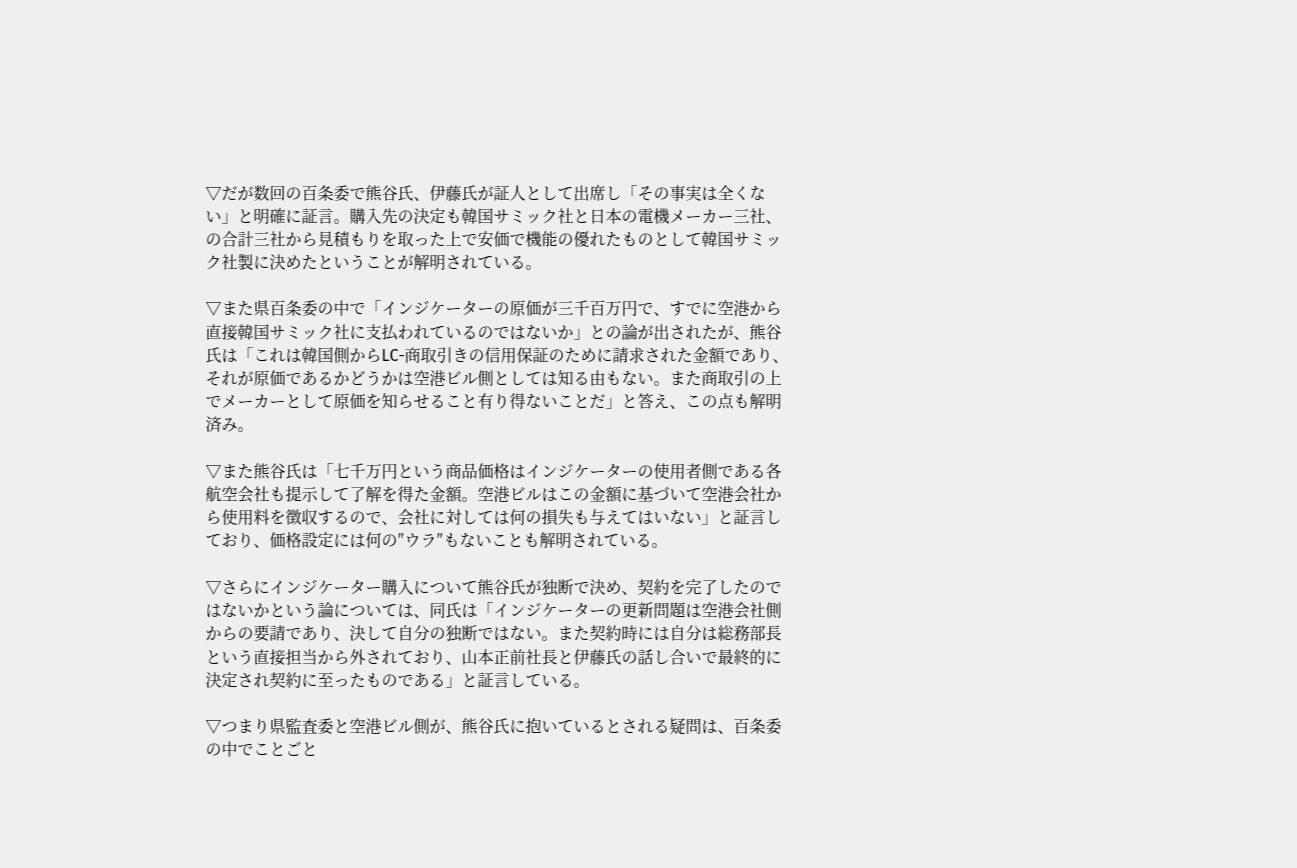▽だが数回の百条委で熊谷氏、伊藤氏が証人として出席し「その事実は全くない」と明確に証言。購入先の決定も韓国サミック社と日本の電機メーカー三社、の合計三社から見積もりを取った上で安価で機能の優れたものとして韓国サミック社製に決めたということが解明されている。

▽また県百条委の中で「インジケーターの原価が三千百万円で、すでに空港から直接韓国サミック社に支払われているのではないか」との論が出されたが、熊谷氏は「これは韓国側からLC-商取引きの信用保証のために請求された金額であり、それが原価であるかどうかは空港ビル側としては知る由もない。また商取引の上でメーカーとして原価を知らせること有り得ないことだ」と答え、この点も解明済み。

▽また熊谷氏は「七千万円という商品価格はインジケーターの使用者側である各航空会社も提示して了解を得た金額。空港ビルはこの金額に基づいて空港会社から使用料を徴収するので、会社に対しては何の損失も与えてはいない」と証言しており、価格設定には何の″ウラ″もないことも解明されている。

▽さらにインジケーター購入について熊谷氏が独断で決め、契約を完了したのではないかという論については、同氏は「インジケーターの更新問題は空港会社側からの要請であり、決して自分の独断ではない。また契約時には自分は総務部長という直接担当から外されており、山本正前社長と伊藤氏の話し合いで最終的に決定され契約に至ったものである」と証言している。

▽つまり県監査委と空港ビル側が、熊谷氏に抱いているとされる疑問は、百条委の中でことごと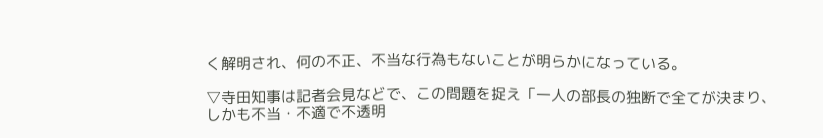く解明され、何の不正、不当な行為もないことが明らかになっている。

▽寺田知事は記者会見などで、この問題を捉え「一人の部長の独断で全てが決まり、しかも不当・不適で不透明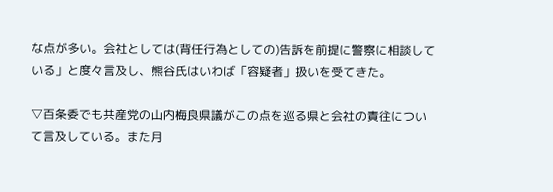な点が多い。会社としては(背任行為としての)告訴を前提に警察に相談している」と度々言及し、熊谷氏はいわば「容疑者」扱いを受てきた。

▽百条委でも共産党の山内梅良県議がこの点を巡る県と会社の責往について言及している。また月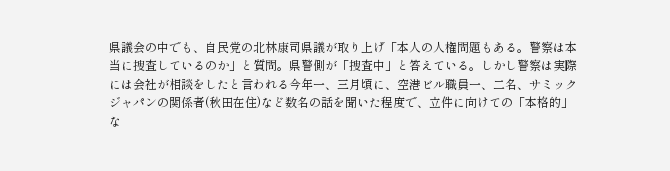県議会の中でも、自民党の北林康司県議が取り上げ「本人の人権問題もある。警察は本当に捜査しているのか」と質問。県警側が「捜査中」と答えている。しかし警察は実際には会社が相談をしたと言われる今年一、三月頃に、空港ビル職員一、二名、サミックジャパンの関係者(秋田在住)など数名の話を聞いた程度で、立件に向けての「本格的」な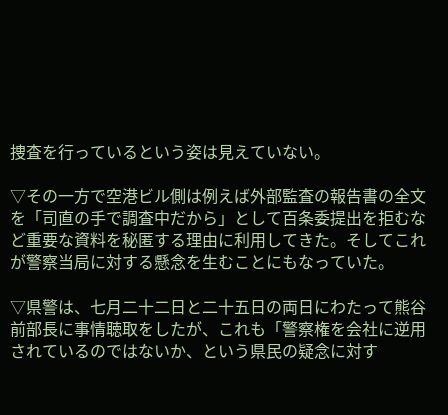捜査を行っているという姿は見えていない。

▽その一方で空港ビル側は例えば外部監査の報告書の全文を「司直の手で調査中だから」として百条委提出を拒むなど重要な資料を秘匿する理由に利用してきた。そしてこれが警察当局に対する懸念を生むことにもなっていた。

▽県警は、七月二十二日と二十五日の両日にわたって熊谷前部長に事情聴取をしたが、これも「警察権を会社に逆用されているのではないか、という県民の疑念に対す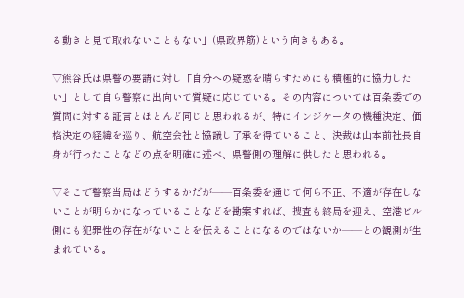る動きと見て取れないこともない」(県政界筋)という向きもある。

▽熊谷氏は県警の要請に対し「自分への疑惑を晴らすためにも積極的に協力したい」として自ら警察に出向いて質疑に応じている。その内容については百条委での質問に対する証言とほとんど同じと思われるが、特にインジケータの機種決定、価格決定の経緯を巡り、航空会社と協議し了承を得ていること、決裁は山本前社長自身が行ったことなどの点を明確に述べ、県警側の理解に供したと思われる。

▽そこで警察当局はどうするかだが――百条委を通じて何ら不正、不適が存在しないことが明らかになっていることなどを勘案すれば、捜査も終局を迎え、空港ビル側にも犯罪性の存在がないことを伝えることになるのではないか――との観測が生まれている。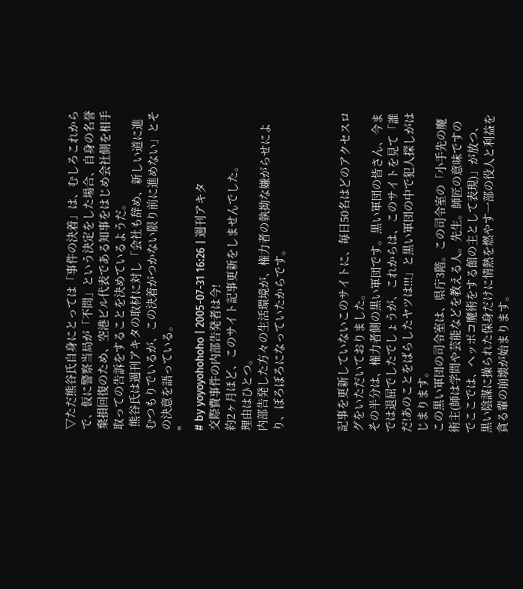▽ただ熊谷氏自身にとっては「事件の決着」は、むしろこれからで、仮に警察当局が「不問」という決定をした場合、自身の名誉棄損回復のため、空港ビル代表である知事をはじめ会社側を相手取っての告訴をすることを決めているようだ。
 熊谷氏は週刊アキタの取材に対し「会社も辞め、新しい道に進むつもりでいるが、この決着がつかない限り前に進めない」とその決意を語っている。
"
# by yoyoyohohoho | 2005-07-31 16:26 | 週刊アキタ
交際費事件の内部告発者は今!
約2ヶ月ほど、このサイト記事更新をしませんでした。
理由はひとつ。
内部告発した方々の生活環境が、権力者の執拗な嫌がらせにより、ぼろぼろになっていたからです。



記事を更新していないこのサイトに、毎日50名はどのアクセスログをいただいておりました。
その半分は、権力者側の黒い軍団です。黒い軍団の皆さん、今までは退屈でしたでしょうが、これからは、このサイトを見て「誰だ!あのことをばらしたヤツは!!!」と黒い軍団の中で犯人探しがはじまります。
この黒い軍団の司令室は、県庁3階。この司令室の「小手先の魔術主(師は学問や芸能などを教える人。先生。師匠の意味ですのでここでは、ヘッポコ魔術をする館の主として表現)」が放つ、黒い陰謀に操られた保身だけに情熱を燃やす一部の役人と利益を貪る輩の崩壊が始まります。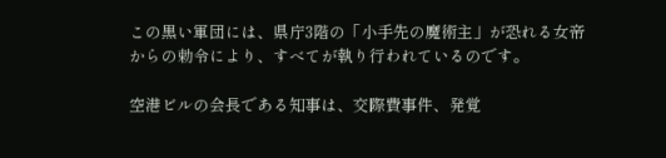この黒い軍団には、県庁3階の「小手先の魔術主」が恐れる女帝からの勅令により、すべてが執り行われているのです。

空港ビルの会長である知事は、交際費事件、発覚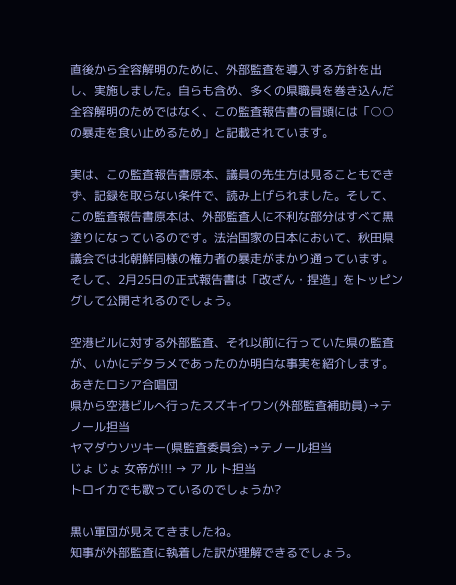直後から全容解明のために、外部監査を導入する方針を出し、実施しました。自らも含め、多くの県職員を巻き込んだ全容解明のためではなく、この監査報告書の冒頭には「○○の暴走を食い止めるため」と記載されています。

実は、この監査報告書原本、議員の先生方は見ることもできず、記録を取らない条件で、読み上げられました。そして、この監査報告書原本は、外部監査人に不利な部分はすべて黒塗りになっているのです。法治国家の日本において、秋田県議会では北朝鮮同様の権力者の暴走がまかり通っています。そして、2月25日の正式報告書は「改ざん・捏造」をトッピングして公開されるのでしょう。

空港ビルに対する外部監査、それ以前に行っていた県の監査が、いかにデタラメであったのか明白な事実を紹介します。
あきたロシア合唱団
県から空港ビルへ行ったスズキイワン(外部監査補助員)→テノール担当
ヤマダウソツキー(県監査委員会)→テノール担当
じょ じょ 女帝が!!! → ア ル ト担当
トロイカでも歌っているのでしょうか?

黒い軍団が見えてきましたね。
知事が外部監査に執着した訳が理解できるでしょう。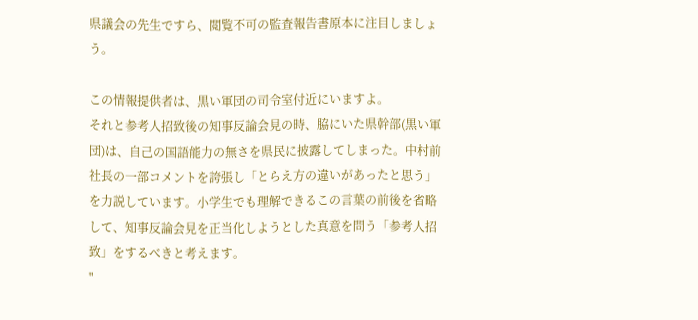県議会の先生ですら、閲覧不可の監査報告書原本に注目しましょう。

この情報提供者は、黒い軍団の司令室付近にいますよ。
それと参考人招致後の知事反論会見の時、脇にいた県幹部(黒い軍団)は、自己の国語能力の無さを県民に披露してしまった。中村前社長の一部コメントを誇張し「とらえ方の違いがあったと思う」を力説しています。小学生でも理解できるこの言葉の前後を省略して、知事反論会見を正当化しようとした真意を問う「参考人招致」をするべきと考えます。
"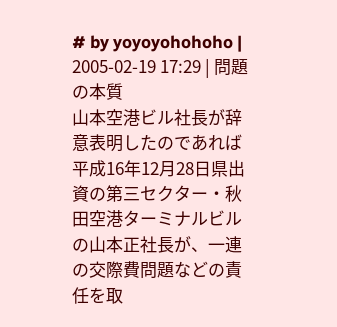# by yoyoyohohoho | 2005-02-19 17:29 | 問題の本質
山本空港ビル社長が辞意表明したのであれば
平成16年12月28日県出資の第三セクター・秋田空港ターミナルビルの山本正社長が、一連の交際費問題などの責任を取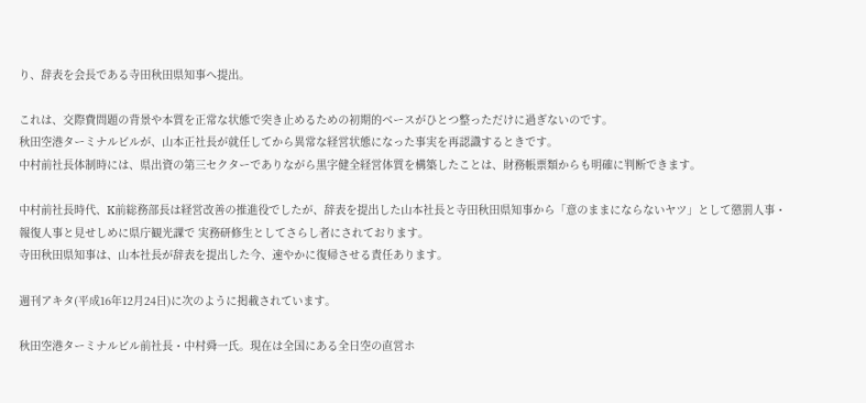り、辞表を会長である寺田秋田県知事へ提出。

これは、交際費問題の背景や本質を正常な状態で突き止めるための初期的ベースがひとつ整っただけに過ぎないのです。
秋田空港ターミナルビルが、山本正社長が就任してから異常な経営状態になった事実を再認識するときです。
中村前社長体制時には、県出資の第三セクターでありながら黒字健全経営体質を構築したことは、財務帳票類からも明確に判断できます。

中村前社長時代、K前総務部長は経営改善の推進役でしたが、辞表を提出した山本社長と寺田秋田県知事から「意のままにならないヤツ」として懲罰人事・報復人事と見せしめに県庁観光課で 実務研修生としてさらし者にされております。
寺田秋田県知事は、山本社長が辞表を提出した今、速やかに復帰させる責任あります。

週刊アキタ(平成16年12月24日)に次のように掲載されています。

秋田空港ターミナルビル前社長・中村舜一氏。現在は全国にある全日空の直営ホ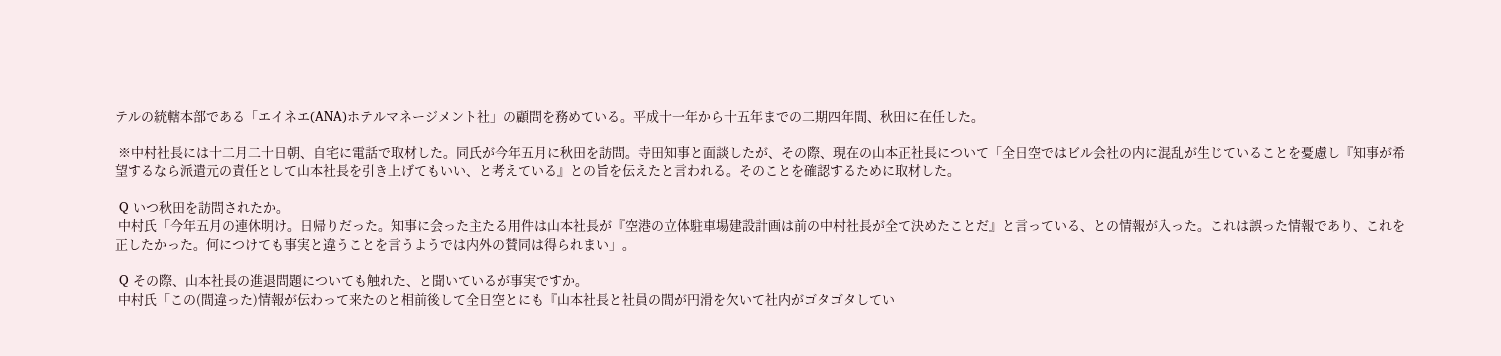テルの統轄本部である「エイネエ(ANA)ホテルマネージメント社」の顧問を務めている。平成十一年から十五年までの二期四年間、秋田に在任した。

 ※中村社長には十二月二十日朝、自宅に電話で取材した。同氏が今年五月に秋田を訪問。寺田知事と面談したが、その際、現在の山本正社長について「全日空ではビル会社の内に混乱が生じていることを憂慮し『知事が希望するなら派遣元の責任として山本社長を引き上げてもいい、と考えている』との旨を伝えたと言われる。そのことを確認するために取材した。

 Q いつ秋田を訪問されたか。
 中村氏「今年五月の連休明け。日帰りだった。知事に会った主たる用件は山本社長が『空港の立体駐車場建設計画は前の中村社長が全て決めたことだ』と言っている、との情報が入った。これは誤った情報であり、これを正したかった。何につけても事実と違うことを言うようでは内外の賛同は得られまい」。

 Q その際、山本社長の進退問題についても触れた、と聞いているが事実ですか。
 中村氏「この(間違った)情報が伝わって来たのと相前後して全日空とにも『山本社長と社員の間が円滑を欠いて社内がゴタゴタしてい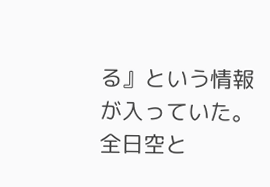る』という情報が入っていた。全日空と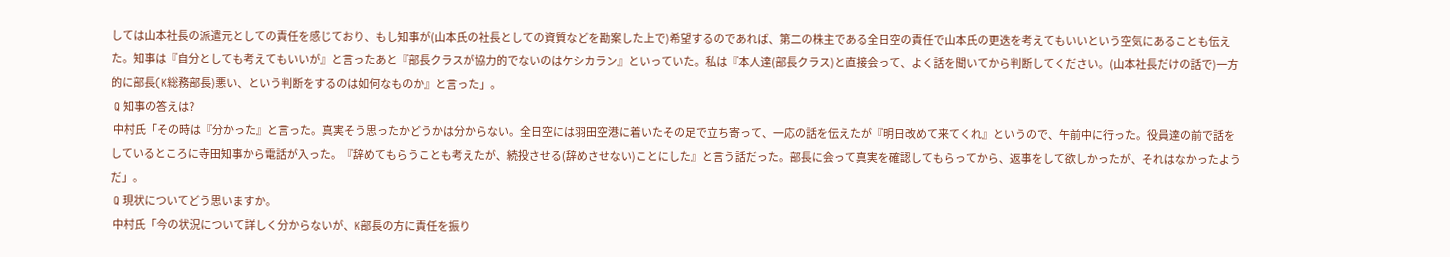しては山本社長の派遣元としての責任を感じており、もし知事が(山本氏の社長としての資質などを勘案した上で)希望するのであれば、第二の株主である全日空の責任で山本氏の更迭を考えてもいいという空気にあることも伝えた。知事は『自分としても考えてもいいが』と言ったあと『部長クラスが協力的でないのはケシカラン』といっていた。私は『本人達(部長クラス)と直接会って、よく話を聞いてから判断してください。(山本社長だけの話で)一方的に部長(K総務部長)悪い、という判断をするのは如何なものか』と言った」。
 Q 知事の答えは?
 中村氏「その時は『分かった』と言った。真実そう思ったかどうかは分からない。全日空には羽田空港に着いたその足で立ち寄って、一応の話を伝えたが『明日改めて来てくれ』というので、午前中に行った。役員達の前で話をしているところに寺田知事から電話が入った。『辞めてもらうことも考えたが、続投させる(辞めさせない)ことにした』と言う話だった。部長に会って真実を確認してもらってから、返事をして欲しかったが、それはなかったようだ」。
 Q 現状についてどう思いますか。
 中村氏「今の状況について詳しく分からないが、K部長の方に責任を振り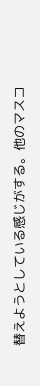替えようとしている感じがする。他のマスコ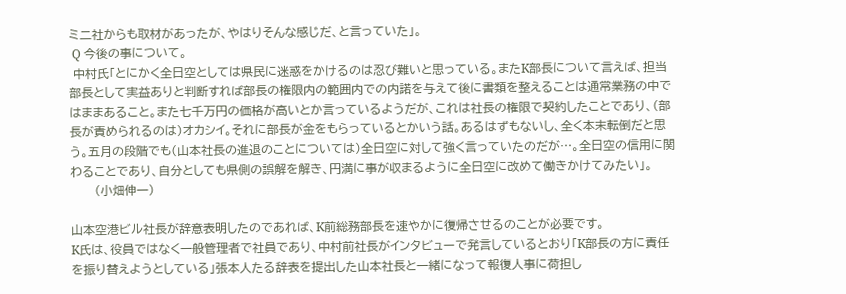ミ二社からも取材があったが、やはりそんな感じだ、と言っていた」。
 Q 今後の事について。
 中村氏「とにかく全日空としては県民に迷惑をかけるのは忍び難いと思っている。またK部長について言えば、担当部長として実益ありと判断すれば部長の権限内の範囲内での内諾を与えて後に書類を整えることは通常業務の中ではままあること。また七千万円の価格が高いとか言っているようだが、これは社長の権限で契約したことであり、(部長が責められるのは)オカシイ。それに部長が金をもらっているとかいう話。あるはずもないし、全く本末転倒だと思う。五月の段階でも(山本社長の進退のことについては)全日空に対して強く言っていたのだが…。全日空の信用に関わることであり、自分としても県側の誤解を解き、円満に事が収まるように全日空に改めて働きかけてみたい」。
      (小畑伸一)

山本空港ビル社長が辞意表明したのであれば、K前総務部長を速やかに復帰させるのことが必要です。
K氏は、役員ではなく一般管理者で社員であり、中村前社長がインタビューで発言しているとおり「K部長の方に責任を振り替えようとしている」張本人たる辞表を提出した山本社長と一緒になって報復人事に荷担し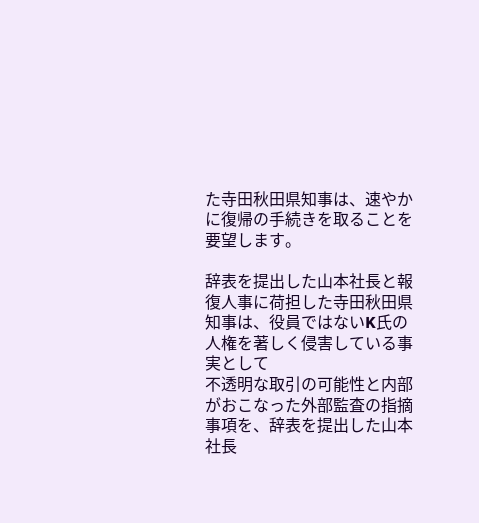た寺田秋田県知事は、速やかに復帰の手続きを取ることを要望します。

辞表を提出した山本社長と報復人事に荷担した寺田秋田県知事は、役員ではないK氏の人権を著しく侵害している事実として
不透明な取引の可能性と内部がおこなった外部監査の指摘事項を、辞表を提出した山本社長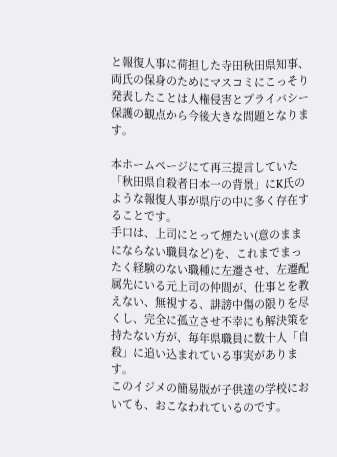と報復人事に荷担した寺田秋田県知事、両氏の保身のためにマスコミにこっそり発表したことは人権侵害とプライバシー保護の観点から今後大きな問題となります。

本ホームページにて再三提言していた「秋田県自殺者日本一の背景」にK氏のような報復人事が県庁の中に多く存在することです。
手口は、上司にとって煙たい(意のままにならない職員など)を、これまでまったく経験のない職種に左遷させ、左遷配属先にいる元上司の仲間が、仕事とを教えない、無視する、誹謗中傷の限りを尽くし、完全に孤立させ不幸にも解決策を持たない方が、毎年県職員に数十人「自殺」に追い込まれている事実があります。
このイジメの簡易版が子供達の学校においても、おこなわれているのです。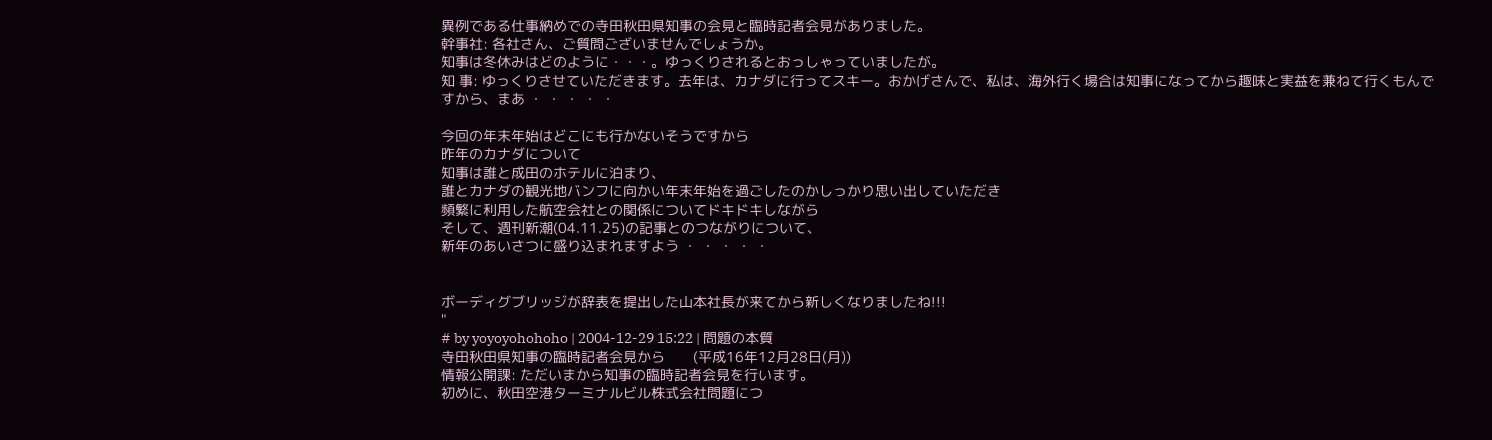異例である仕事納めでの寺田秋田県知事の会見と臨時記者会見がありました。
幹事社: 各社さん、ご質問ございませんでしょうか。
知事は冬休みはどのように・・・。ゆっくりされるとおっしゃっていましたが。
知 事: ゆっくりさせていただきます。去年は、カナダに行ってスキー。おかげさんで、私は、海外行く場合は知事になってから趣味と実益を兼ねて行くもんですから、まあ ・ ・ ・ ・ ・

今回の年末年始はどこにも行かないそうですから
昨年のカナダについて
知事は誰と成田のホテルに泊まり、
誰とカナダの観光地バンフに向かい年末年始を過ごしたのかしっかり思い出していただき
頻繁に利用した航空会社との関係についてドキドキしながら
そして、週刊新潮(04.11.25)の記事とのつながりについて、
新年のあいさつに盛り込まれますよう ・ ・ ・ ・ ・


ボーディグブリッジが辞表を提出した山本社長が来てから新しくなりましたね!!!
"
# by yoyoyohohoho | 2004-12-29 15:22 | 問題の本質
寺田秋田県知事の臨時記者会見から       (平成16年12月28日(月))
情報公開課: ただいまから知事の臨時記者会見を行います。
初めに、秋田空港ターミナルビル株式会社問題につ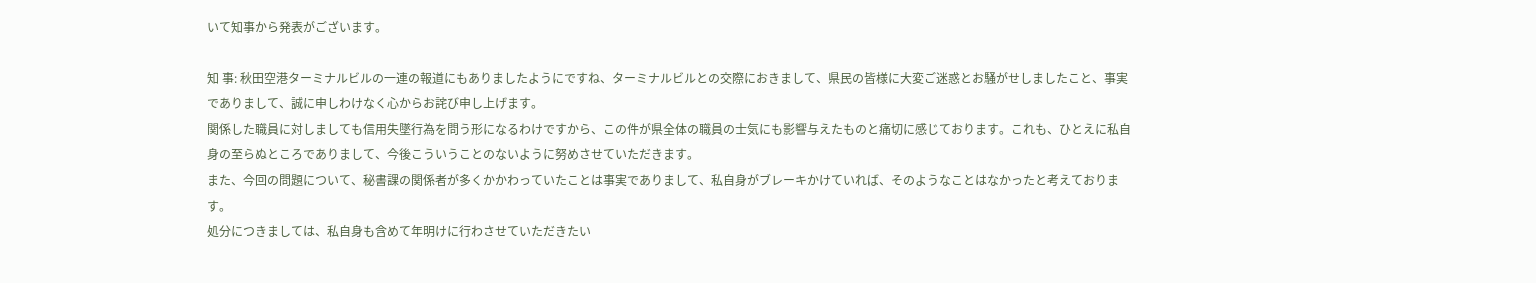いて知事から発表がございます。

知 事: 秋田空港ターミナルビルの一連の報道にもありましたようにですね、ターミナルビルとの交際におきまして、県民の皆様に大変ご迷惑とお騒がせしましたこと、事実でありまして、誠に申しわけなく心からお詫び申し上げます。
関係した職員に対しましても信用失墜行為を問う形になるわけですから、この件が県全体の職員の士気にも影響与えたものと痛切に感じております。これも、ひとえに私自身の至らぬところでありまして、今後こういうことのないように努めさせていただきます。
また、今回の問題について、秘書課の関係者が多くかかわっていたことは事実でありまして、私自身がブレーキかけていれば、そのようなことはなかったと考えております。
処分につきましては、私自身も含めて年明けに行わさせていただきたい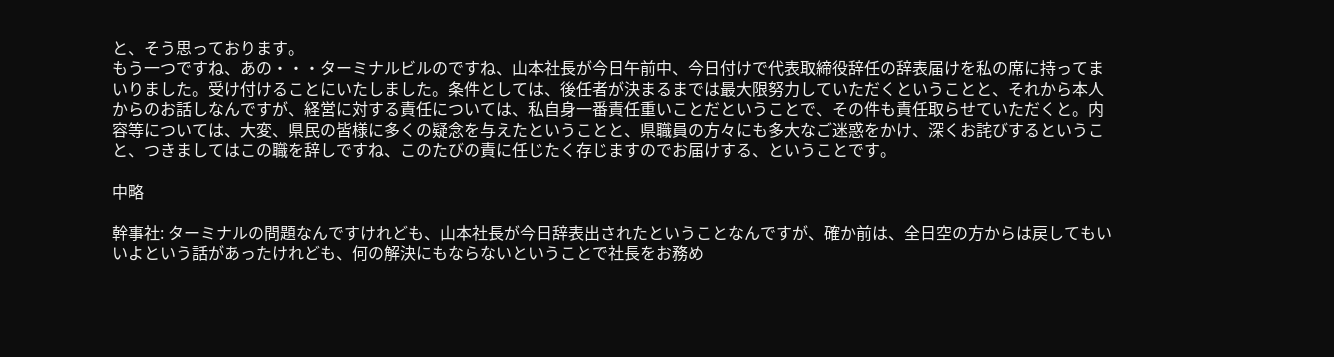と、そう思っております。
もう一つですね、あの・・・ターミナルビルのですね、山本社長が今日午前中、今日付けで代表取締役辞任の辞表届けを私の席に持ってまいりました。受け付けることにいたしました。条件としては、後任者が決まるまでは最大限努力していただくということと、それから本人からのお話しなんですが、経営に対する責任については、私自身一番責任重いことだということで、その件も責任取らせていただくと。内容等については、大変、県民の皆様に多くの疑念を与えたということと、県職員の方々にも多大なご迷惑をかけ、深くお詫びするということ、つきましてはこの職を辞しですね、このたびの責に任じたく存じますのでお届けする、ということです。

中略

幹事社: ターミナルの問題なんですけれども、山本社長が今日辞表出されたということなんですが、確か前は、全日空の方からは戻してもいいよという話があったけれども、何の解決にもならないということで社長をお務め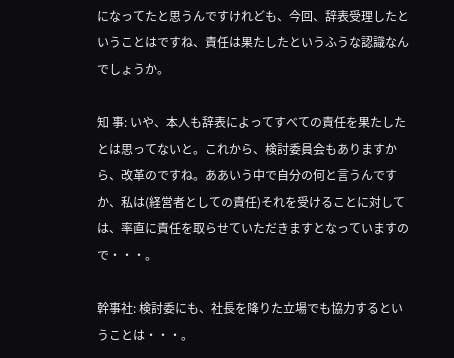になってたと思うんですけれども、今回、辞表受理したということはですね、責任は果たしたというふうな認識なんでしょうか。

知 事: いや、本人も辞表によってすべての責任を果たしたとは思ってないと。これから、検討委員会もありますから、改革のですね。ああいう中で自分の何と言うんですか、私は(経営者としての責任)それを受けることに対しては、率直に責任を取らせていただきますとなっていますので・・・。

幹事社: 検討委にも、社長を降りた立場でも協力するということは・・・。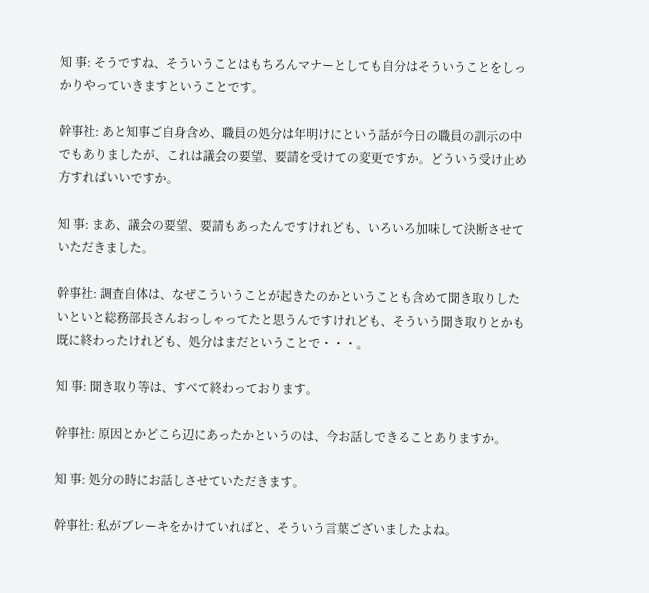知 事: そうですね、そういうことはもちろんマナーとしても自分はそういうことをしっかりやっていきますということです。

幹事社: あと知事ご自身含め、職員の処分は年明けにという話が今日の職員の訓示の中でもありましたが、これは議会の要望、要請を受けての変更ですか。どういう受け止め方すればいいですか。

知 事: まあ、議会の要望、要請もあったんですけれども、いろいろ加味して決断させていただきました。

幹事社: 調査自体は、なぜこういうことが起きたのかということも含めて聞き取りしたいといと総務部長さんおっしゃってたと思うんですけれども、そういう聞き取りとかも既に終わったけれども、処分はまだということで・・・。

知 事: 聞き取り等は、すべて終わっております。

幹事社: 原因とかどこら辺にあったかというのは、今お話しできることありますか。

知 事: 処分の時にお話しさせていただきます。

幹事社: 私がブレーキをかけていればと、そういう言葉ございましたよね。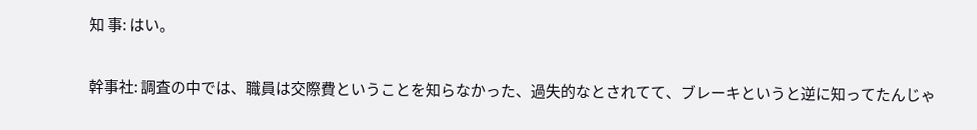知 事: はい。

幹事社: 調査の中では、職員は交際費ということを知らなかった、過失的なとされてて、ブレーキというと逆に知ってたんじゃ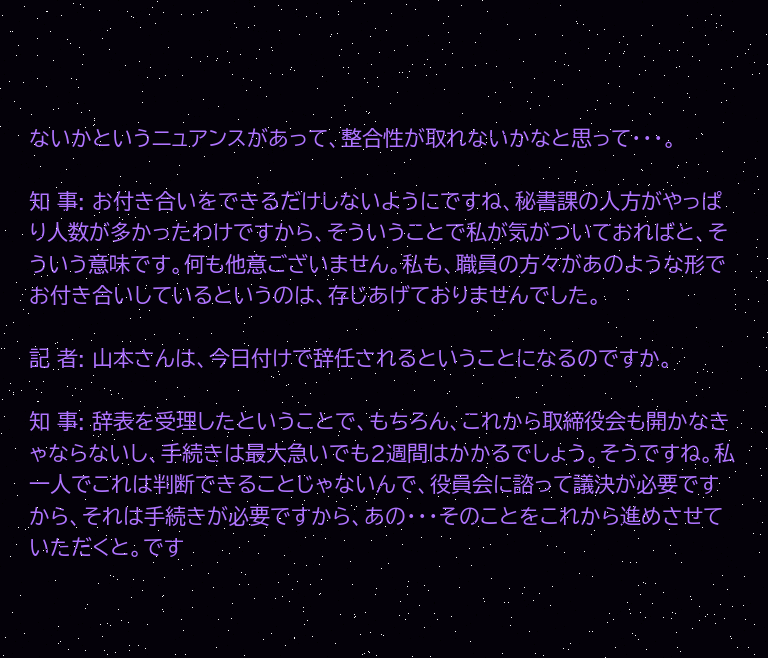ないかというニュアンスがあって、整合性が取れないかなと思って・・・。

知 事: お付き合いをできるだけしないようにですね、秘書課の人方がやっぱり人数が多かったわけですから、そういうことで私が気がついておればと、そういう意味です。何も他意ございません。私も、職員の方々があのような形でお付き合いしているというのは、存じあげておりませんでした。

記 者: 山本さんは、今日付けで辞任されるということになるのですか。

知 事: 辞表を受理したということで、もちろん、これから取締役会も開かなきゃならないし、手続きは最大急いでも2週間はかかるでしょう。そうですね。私一人でこれは判断できることじゃないんで、役員会に諮って議決が必要ですから、それは手続きが必要ですから、あの・・・そのことをこれから進めさせていただくと。です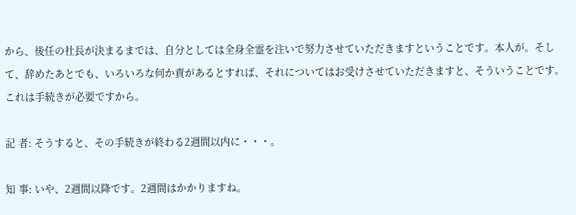から、後任の社長が決まるまでは、自分としては全身全霊を注いで努力させていただきますということです。本人が。そして、辞めたあとでも、いろいろな何か責があるとすれば、それについてはお受けさせていただきますと、そういうことです。これは手続きが必要ですから。

記 者: そうすると、その手続きが終わる2週間以内に・・・。

知 事: いや、2週間以降です。2週間はかかりますね。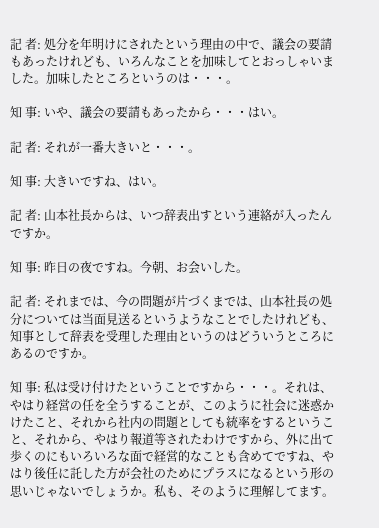記 者: 処分を年明けにされたという理由の中で、議会の要請もあったけれども、いろんなことを加味してとおっしゃいました。加味したところというのは・・・。

知 事: いや、議会の要請もあったから・・・はい。

記 者: それが一番大きいと・・・。

知 事: 大きいですね、はい。

記 者: 山本社長からは、いつ辞表出すという連絡が入ったんですか。

知 事: 昨日の夜ですね。今朝、お会いした。

記 者: それまでは、今の問題が片づくまでは、山本社長の処分については当面見送るというようなことでしたけれども、知事として辞表を受理した理由というのはどういうところにあるのですか。

知 事: 私は受け付けたということですから・・・。それは、やはり経営の任を全うすることが、このように社会に迷惑かけたこと、それから社内の問題としても統率をするということ、それから、やはり報道等されたわけですから、外に出て歩くのにもいろいろな面で経営的なことも含めてですね、やはり後任に託した方が会社のためにプラスになるという形の思いじゃないでしょうか。私も、そのように理解してます。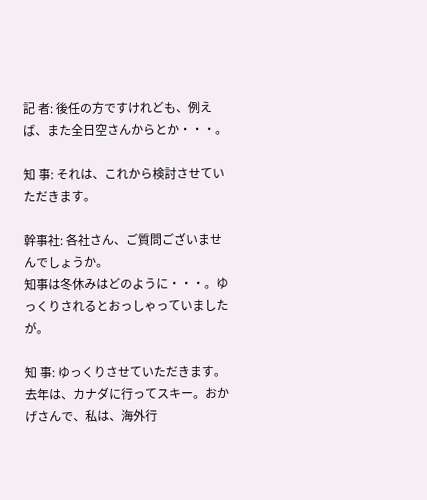記 者: 後任の方ですけれども、例えば、また全日空さんからとか・・・。

知 事: それは、これから検討させていただきます。

幹事社: 各社さん、ご質問ございませんでしょうか。
知事は冬休みはどのように・・・。ゆっくりされるとおっしゃっていましたが。

知 事: ゆっくりさせていただきます。去年は、カナダに行ってスキー。おかげさんで、私は、海外行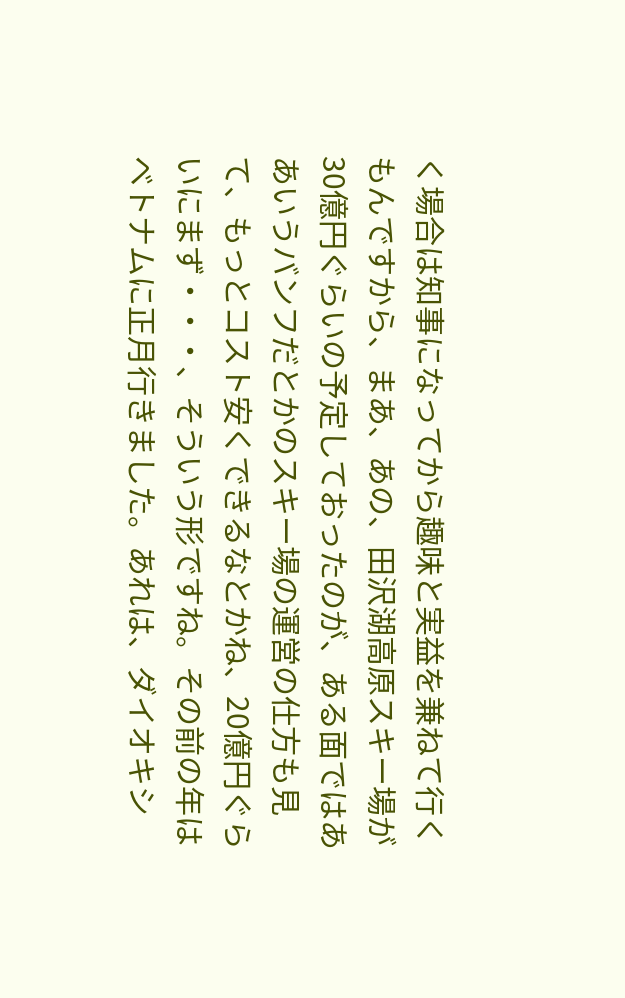く場合は知事になってから趣味と実益を兼ねて行くもんですから、まあ、あの、田沢湖高原スキー場が30億円ぐらいの予定しておったのが、ある面ではああいうバンフだとかのスキー場の運営の仕方も見て、もっとコスト安くできるなとかね、20億円ぐらいにまず・・・、そういう形ですね。その前の年はベトナムに正月行きました。あれは、ダイオキシ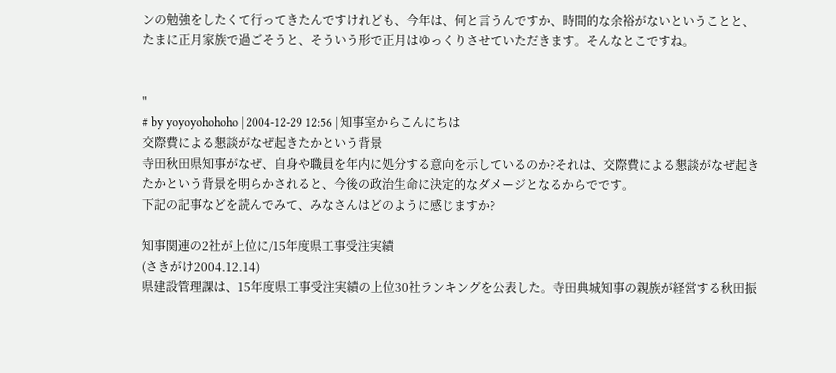ンの勉強をしたくて行ってきたんですけれども、今年は、何と言うんですか、時間的な余裕がないということと、たまに正月家族で過ごそうと、そういう形で正月はゆっくりさせていただきます。そんなとこですね。


"
# by yoyoyohohoho | 2004-12-29 12:56 | 知事室からこんにちは
交際費による懇談がなぜ起きたかという背景
寺田秋田県知事がなぜ、自身や職員を年内に処分する意向を示しているのか?それは、交際費による懇談がなぜ起きたかという背景を明らかされると、今後の政治生命に決定的なダメージとなるからでです。
下記の記事などを読んでみて、みなさんはどのように感じますか?

知事関連の2社が上位に/15年度県工事受注実績
(さきがけ2004.12.14)
県建設管理課は、15年度県工事受注実績の上位30社ランキングを公表した。寺田典城知事の親族が経営する秋田振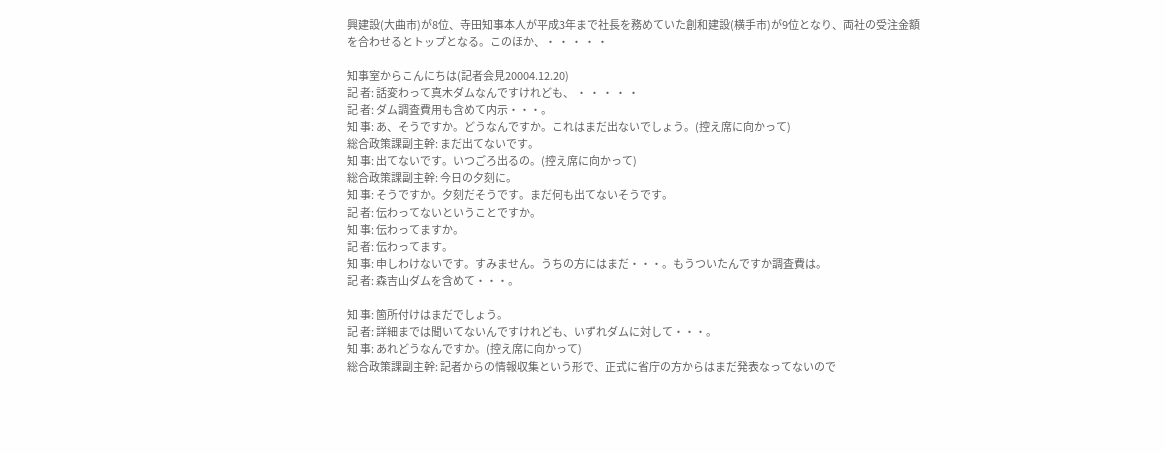興建設(大曲市)が8位、寺田知事本人が平成3年まで社長を務めていた創和建設(横手市)が9位となり、両社の受注金額を合わせるとトップとなる。このほか、・ ・ ・ ・ ・

知事室からこんにちは(記者会見20004.12.20)
記 者: 話変わって真木ダムなんですけれども、 ・ ・ ・ ・ ・
記 者: ダム調査費用も含めて内示・・・。
知 事: あ、そうですか。どうなんですか。これはまだ出ないでしょう。(控え席に向かって)
総合政策課副主幹: まだ出てないです。
知 事: 出てないです。いつごろ出るの。(控え席に向かって)
総合政策課副主幹: 今日の夕刻に。
知 事: そうですか。夕刻だそうです。まだ何も出てないそうです。
記 者: 伝わってないということですか。
知 事: 伝わってますか。
記 者: 伝わってます。
知 事: 申しわけないです。すみません。うちの方にはまだ・・・。もうついたんですか調査費は。
記 者: 森吉山ダムを含めて・・・。

知 事: 箇所付けはまだでしょう。
記 者: 詳細までは聞いてないんですけれども、いずれダムに対して・・・。
知 事: あれどうなんですか。(控え席に向かって)
総合政策課副主幹: 記者からの情報収集という形で、正式に省庁の方からはまだ発表なってないので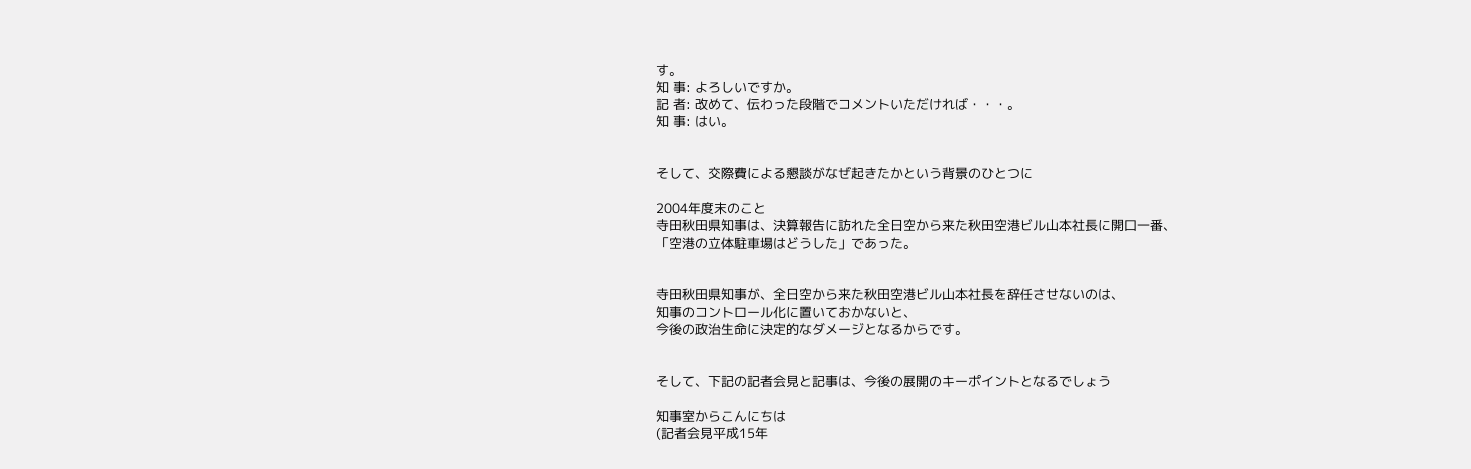す。
知 事: よろしいですか。
記 者: 改めて、伝わった段階でコメントいただければ・・・。
知 事: はい。


そして、交際費による懇談がなぜ起きたかという背景のひとつに

2004年度末のこと
寺田秋田県知事は、決算報告に訪れた全日空から来た秋田空港ビル山本社長に開口一番、
「空港の立体駐車場はどうした」であった。


寺田秋田県知事が、全日空から来た秋田空港ビル山本社長を辞任させないのは、
知事のコントロール化に置いておかないと、
今後の政治生命に決定的なダメージとなるからです。


そして、下記の記者会見と記事は、今後の展開のキーポイントとなるでしょう

知事室からこんにちは
(記者会見平成15年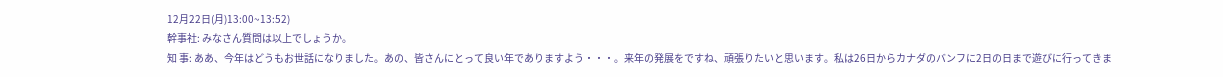12月22日(月)13:00~13:52)
幹事社: みなさん質問は以上でしょうか。
知 事: ああ、今年はどうもお世話になりました。あの、皆さんにとって良い年でありますよう・・・。来年の発展をですね、頑張りたいと思います。私は26日からカナダのバンフに2日の日まで遊びに行ってきま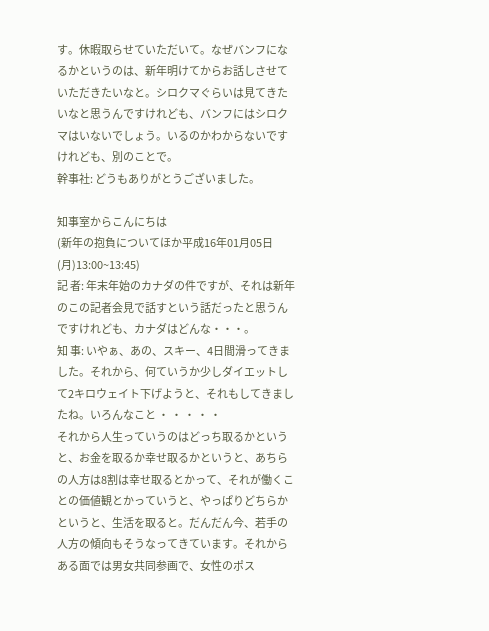す。休暇取らせていただいて。なぜバンフになるかというのは、新年明けてからお話しさせていただきたいなと。シロクマぐらいは見てきたいなと思うんですけれども、バンフにはシロクマはいないでしょう。いるのかわからないですけれども、別のことで。
幹事社: どうもありがとうございました。

知事室からこんにちは
(新年の抱負についてほか平成16年01月05日(月)13:00~13:45)
記 者: 年末年始のカナダの件ですが、それは新年のこの記者会見で話すという話だったと思うんですけれども、カナダはどんな・・・。
知 事: いやぁ、あの、スキー、4日間滑ってきました。それから、何ていうか少しダイエットして2キロウェイト下げようと、それもしてきましたね。いろんなこと ・ ・ ・ ・ ・
それから人生っていうのはどっち取るかというと、お金を取るか幸せ取るかというと、あちらの人方は8割は幸せ取るとかって、それが働くことの価値観とかっていうと、やっぱりどちらかというと、生活を取ると。だんだん今、若手の人方の傾向もそうなってきています。それからある面では男女共同参画で、女性のポス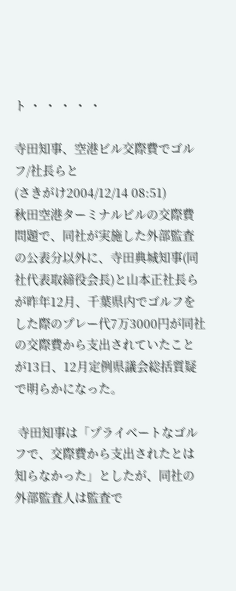ト ・ ・ ・ ・ ・

寺田知事、空港ビル交際費でゴルフ/社長らと
(さきがけ2004/12/14 08:51)
秋田空港ターミナルビルの交際費問題で、同社が実施した外部監査の公表分以外に、寺田典城知事(同社代表取締役会長)と山本正社長らが昨年12月、千葉県内でゴルフをした際のプレー代7万3000円が同社の交際費から支出されていたことが13日、12月定例県議会総括質疑で明らかになった。

 寺田知事は「プライベートなゴルフで、交際費から支出されたとは知らなかった」としたが、同社の外部監査人は監査で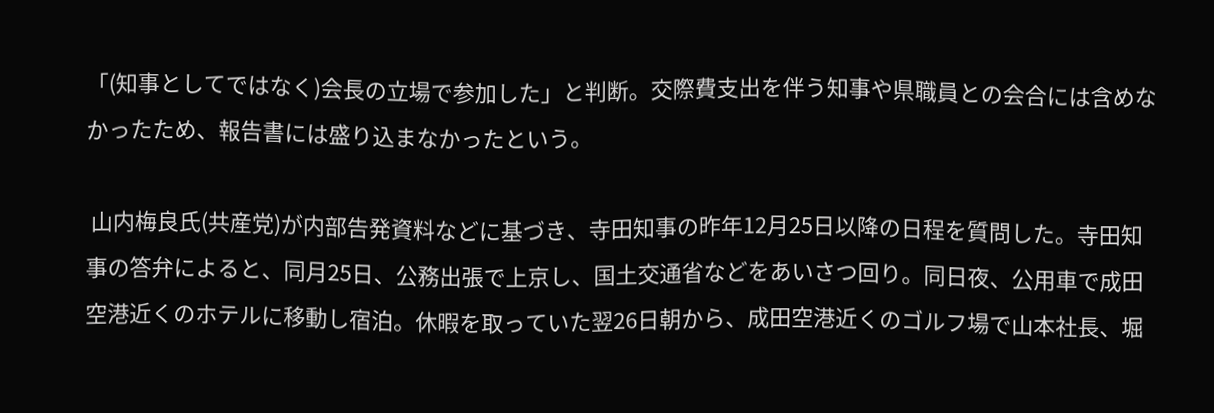「(知事としてではなく)会長の立場で参加した」と判断。交際費支出を伴う知事や県職員との会合には含めなかったため、報告書には盛り込まなかったという。

 山内梅良氏(共産党)が内部告発資料などに基づき、寺田知事の昨年12月25日以降の日程を質問した。寺田知事の答弁によると、同月25日、公務出張で上京し、国土交通省などをあいさつ回り。同日夜、公用車で成田空港近くのホテルに移動し宿泊。休暇を取っていた翌26日朝から、成田空港近くのゴルフ場で山本社長、堀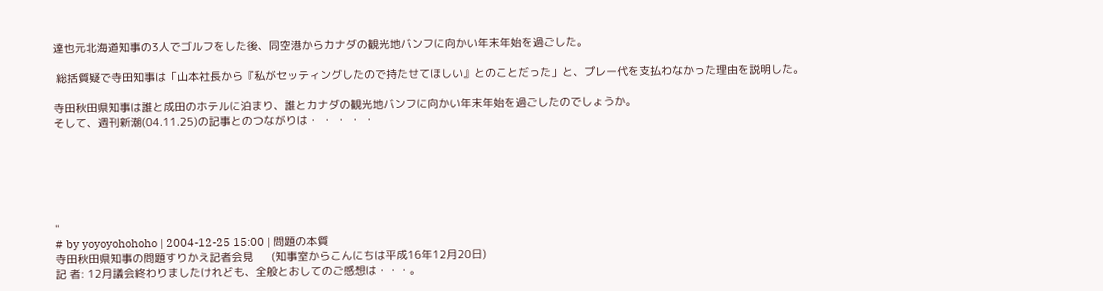達也元北海道知事の3人でゴルフをした後、同空港からカナダの観光地バンフに向かい年末年始を過ごした。

 総括質疑で寺田知事は「山本社長から『私がセッティングしたので持たせてほしい』とのことだった」と、プレー代を支払わなかった理由を説明した。

寺田秋田県知事は誰と成田のホテルに泊まり、誰とカナダの観光地バンフに向かい年末年始を過ごしたのでしょうか。
そして、週刊新潮(04.11.25)の記事とのつながりは・ ・ ・ ・ ・






"
# by yoyoyohohoho | 2004-12-25 15:00 | 問題の本質
寺田秋田県知事の問題すりかえ記者会見      (知事室からこんにちは平成16年12月20日)
記 者: 12月議会終わりましたけれども、全般とおしてのご感想は・・・。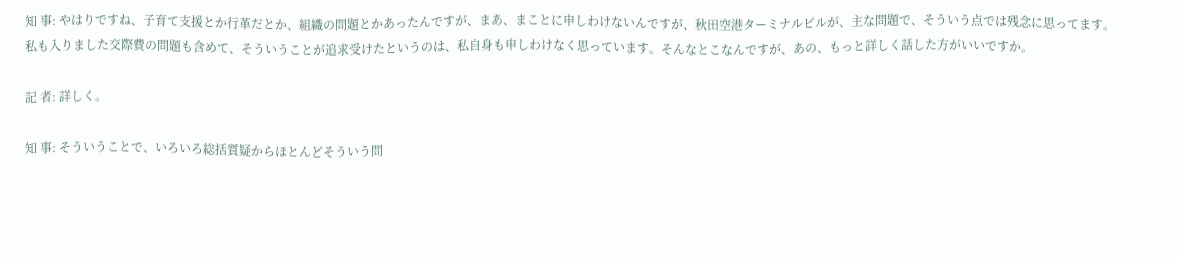知 事: やはりですね、子育て支援とか行革だとか、組織の問題とかあったんですが、まあ、まことに申しわけないんですが、秋田空港ターミナルビルが、主な問題で、そういう点では残念に思ってます。私も入りました交際費の問題も含めて、そういうことが追求受けたというのは、私自身も申しわけなく思っています。そんなとこなんですが、あの、もっと詳しく話した方がいいですか。

記 者: 詳しく。

知 事: そういうことで、いろいろ総括質疑からほとんどそういう問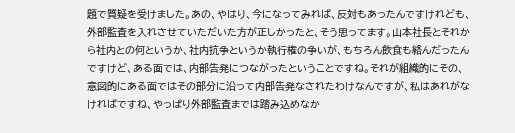題で質疑を受けました。あの、やはり、今になってみれば、反対もあったんですけれども、外部監査を入れさせていただいた方が正しかったと、そう思ってます。山本社長とそれから社内との何というか、社内抗争というか執行権の争いが、もちろん飲食も絡んだったんですけど、ある面では、内部告発につながったということですね。それが組織的にその、意図的にある面ではその部分に沿って内部告発なされたわけなんですが、私はあれがなければですね、やっぱり外部監査までは踏み込めなか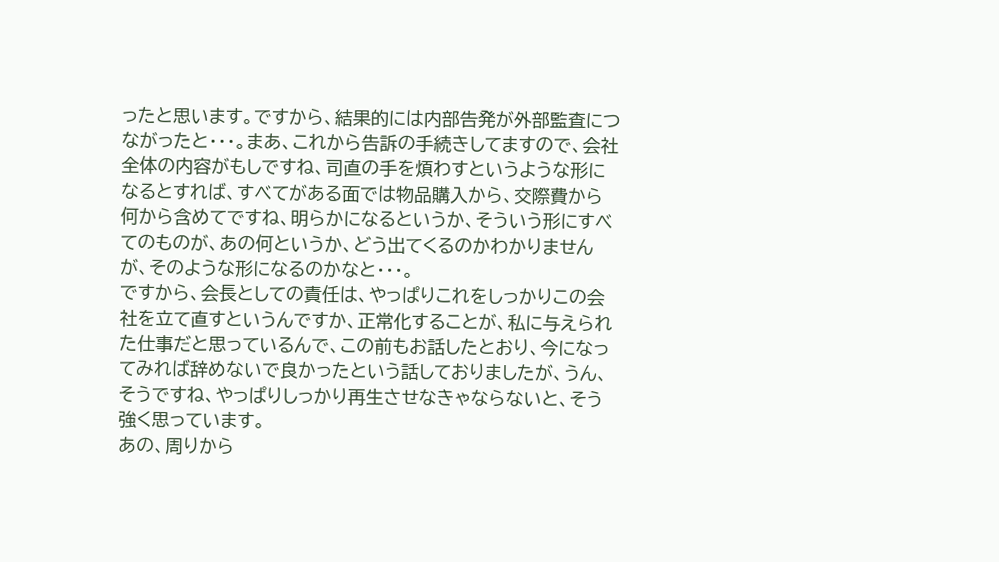ったと思います。ですから、結果的には内部告発が外部監査につながったと・・・。まあ、これから告訴の手続きしてますので、会社全体の内容がもしですね、司直の手を煩わすというような形になるとすれば、すべてがある面では物品購入から、交際費から何から含めてですね、明らかになるというか、そういう形にすべてのものが、あの何というか、どう出てくるのかわかりませんが、そのような形になるのかなと・・・。
ですから、会長としての責任は、やっぱりこれをしっかりこの会社を立て直すというんですか、正常化することが、私に与えられた仕事だと思っているんで、この前もお話したとおり、今になってみれば辞めないで良かったという話しておりましたが、うん、そうですね、やっぱりしっかり再生させなきゃならないと、そう強く思っています。
あの、周りから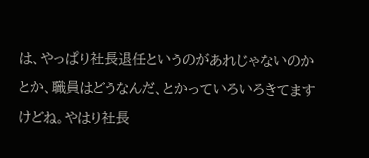は、やっぱり社長退任というのがあれじゃないのかとか、職員はどうなんだ、とかっていろいろきてますけどね。やはり社長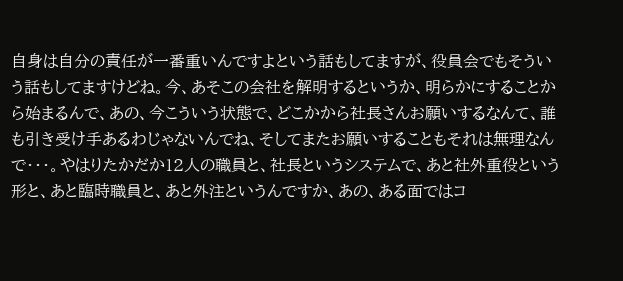自身は自分の責任が一番重いんですよという話もしてますが、役員会でもそういう話もしてますけどね。今、あそこの会社を解明するというか、明らかにすることから始まるんで、あの、今こういう状態で、どこかから社長さんお願いするなんて、誰も引き受け手あるわじゃないんでね、そしてまたお願いすることもそれは無理なんで・・・。やはりたかだか12人の職員と、社長というシステムで、あと社外重役という形と、あと臨時職員と、あと外注というんですか、あの、ある面ではコ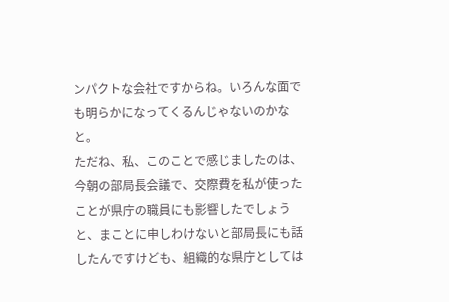ンパクトな会社ですからね。いろんな面でも明らかになってくるんじゃないのかなと。
ただね、私、このことで感じましたのは、今朝の部局長会議で、交際費を私が使ったことが県庁の職員にも影響したでしょうと、まことに申しわけないと部局長にも話したんですけども、組織的な県庁としては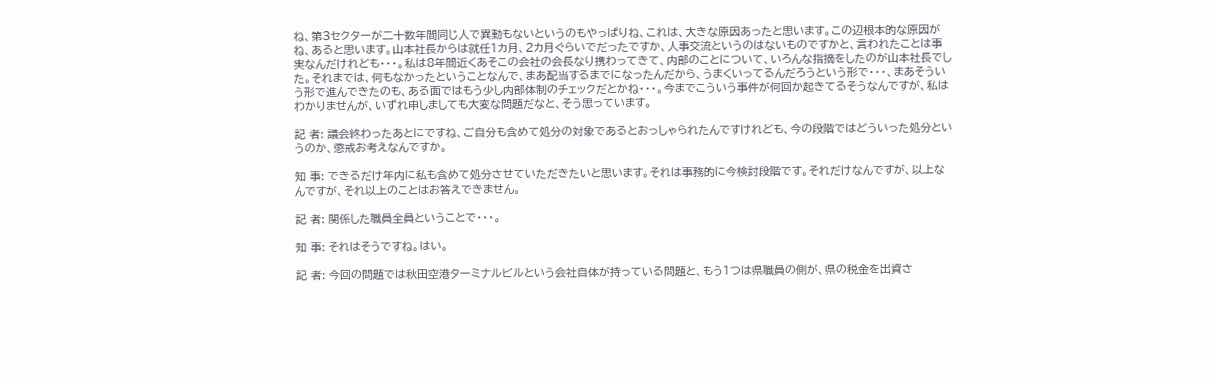ね、第3セクターが二十数年間同じ人で異動もないというのもやっぱりね、これは、大きな原因あったと思います。この辺根本的な原因がね、あると思います。山本社長からは就任1カ月、2カ月ぐらいでだったですか、人事交流というのはないものですかと、言われたことは事実なんだけれども・・・。私は8年間近くあそこの会社の会長なり携わってきて、内部のことについて、いろんな指摘をしたのが山本社長でした。それまでは、何もなかったということなんで、まあ配当するまでになったんだから、うまくいってるんだろうという形で・・・、まあそういう形で進んできたのも、ある面ではもう少し内部体制のチェックだとかね・・・。今までこういう事件が何回か起きてるそうなんですが、私はわかりませんが、いずれ申しましても大変な問題だなと、そう思っています。

記 者: 議会終わったあとにですね、ご自分も含めて処分の対象であるとおっしゃられたんですけれども、今の段階ではどういった処分というのか、懲戒お考えなんですか。

知 事: できるだけ年内に私も含めて処分させていただきたいと思います。それは事務的に今検討段階です。それだけなんですが、以上なんですが、それ以上のことはお答えできません。

記 者: 関係した職員全員ということで・・・。

知 事: それはそうですね。はい。

記 者: 今回の問題では秋田空港ターミナルビルという会社自体が持っている問題と、もう1つは県職員の側が、県の税金を出資さ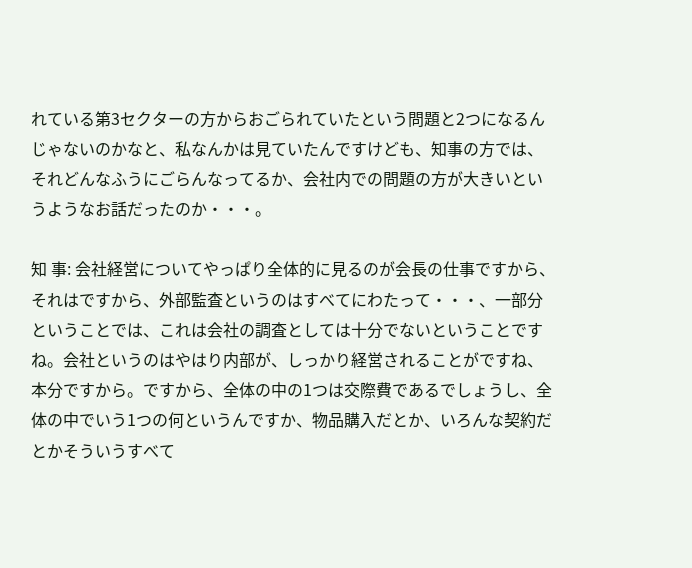れている第3セクターの方からおごられていたという問題と2つになるんじゃないのかなと、私なんかは見ていたんですけども、知事の方では、それどんなふうにごらんなってるか、会社内での問題の方が大きいというようなお話だったのか・・・。

知 事: 会社経営についてやっぱり全体的に見るのが会長の仕事ですから、それはですから、外部監査というのはすべてにわたって・・・、一部分ということでは、これは会社の調査としては十分でないということですね。会社というのはやはり内部が、しっかり経営されることがですね、本分ですから。ですから、全体の中の1つは交際費であるでしょうし、全体の中でいう1つの何というんですか、物品購入だとか、いろんな契約だとかそういうすべて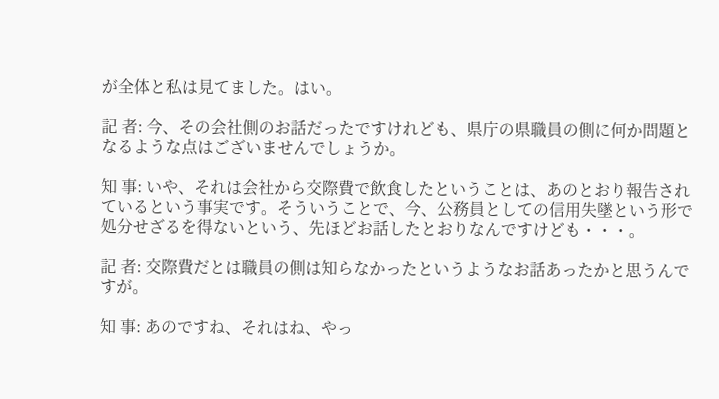が全体と私は見てました。はい。

記 者: 今、その会社側のお話だったですけれども、県庁の県職員の側に何か問題となるような点はございませんでしょうか。

知 事: いや、それは会社から交際費で飲食したということは、あのとおり報告されているという事実です。そういうことで、今、公務員としての信用失墜という形で処分せざるを得ないという、先ほどお話したとおりなんですけども・・・。

記 者: 交際費だとは職員の側は知らなかったというようなお話あったかと思うんですが。

知 事: あのですね、それはね、やっ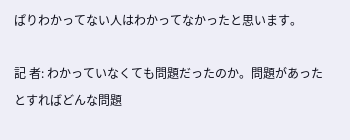ぱりわかってない人はわかってなかったと思います。

記 者: わかっていなくても問題だったのか。問題があったとすればどんな問題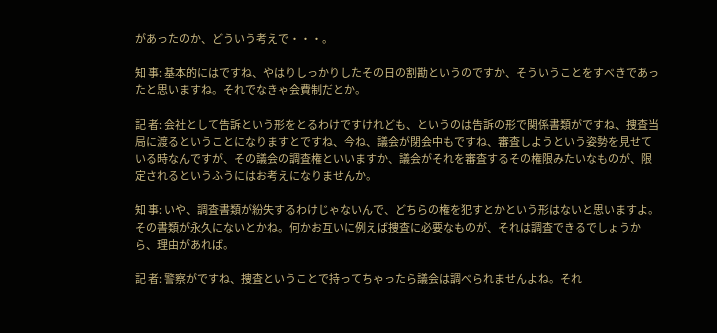があったのか、どういう考えで・・・。

知 事: 基本的にはですね、やはりしっかりしたその日の割勘というのですか、そういうことをすべきであったと思いますね。それでなきゃ会費制だとか。

記 者: 会社として告訴という形をとるわけですけれども、というのは告訴の形で関係書類がですね、捜査当局に渡るということになりますとですね、今ね、議会が閉会中もですね、審査しようという姿勢を見せている時なんですが、その議会の調査権といいますか、議会がそれを審査するその権限みたいなものが、限定されるというふうにはお考えになりませんか。

知 事: いや、調査書類が紛失するわけじゃないんで、どちらの権を犯すとかという形はないと思いますよ。その書類が永久にないとかね。何かお互いに例えば捜査に必要なものが、それは調査できるでしょうから、理由があれば。

記 者: 警察がですね、捜査ということで持ってちゃったら議会は調べられませんよね。それ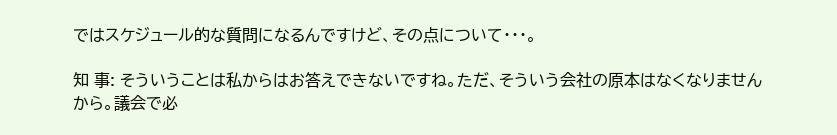ではスケジュール的な質問になるんですけど、その点について・・・。

知 事: そういうことは私からはお答えできないですね。ただ、そういう会社の原本はなくなりませんから。議会で必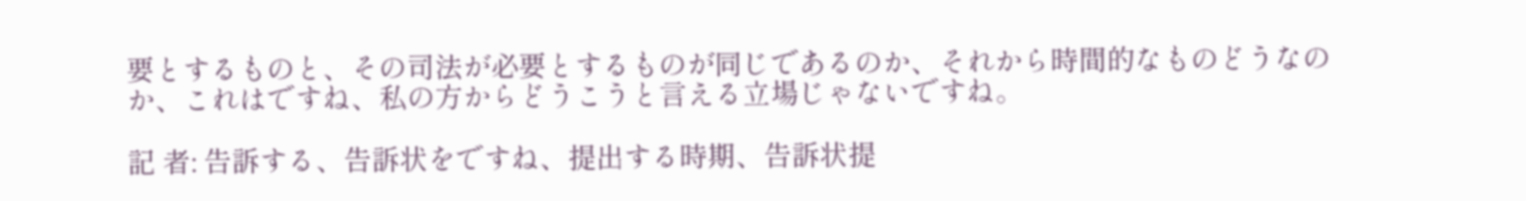要とするものと、その司法が必要とするものが同じであるのか、それから時間的なものどうなのか、これはですね、私の方からどうこうと言える立場じゃないですね。

記 者: 告訴する、告訴状をですね、提出する時期、告訴状提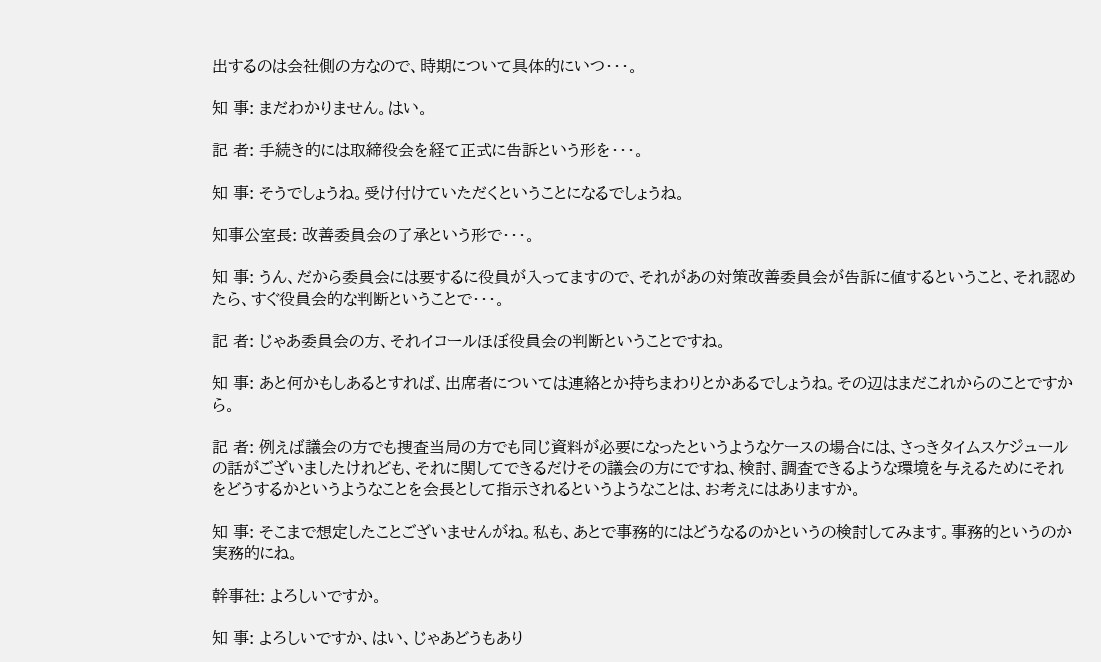出するのは会社側の方なので、時期について具体的にいつ・・・。

知 事: まだわかりません。はい。

記 者: 手続き的には取締役会を経て正式に告訴という形を・・・。

知 事: そうでしょうね。受け付けていただくということになるでしょうね。

知事公室長: 改善委員会の了承という形で・・・。

知 事: うん、だから委員会には要するに役員が入ってますので、それがあの対策改善委員会が告訴に値するということ、それ認めたら、すぐ役員会的な判断ということで・・・。

記 者: じゃあ委員会の方、それイコールほぼ役員会の判断ということですね。

知 事: あと何かもしあるとすれば、出席者については連絡とか持ちまわりとかあるでしょうね。その辺はまだこれからのことですから。

記 者: 例えば議会の方でも捜査当局の方でも同じ資料が必要になったというようなケースの場合には、さっきタイムスケジュールの話がございましたけれども、それに関してできるだけその議会の方にですね、検討、調査できるような環境を与えるためにそれをどうするかというようなことを会長として指示されるというようなことは、お考えにはありますか。

知 事: そこまで想定したことございませんがね。私も、あとで事務的にはどうなるのかというの検討してみます。事務的というのか実務的にね。

幹事社: よろしいですか。

知 事: よろしいですか、はい、じゃあどうもあり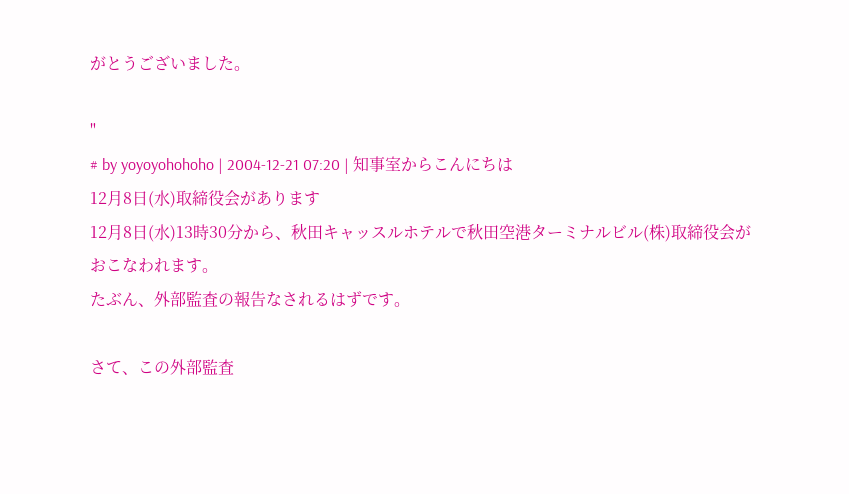がとうございました。

"
# by yoyoyohohoho | 2004-12-21 07:20 | 知事室からこんにちは
12月8日(水)取締役会があります
12月8日(水)13時30分から、秋田キャッスルホテルで秋田空港ターミナルビル(株)取締役会がおこなわれます。
たぶん、外部監査の報告なされるはずです。

さて、この外部監査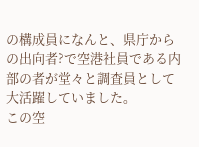の構成員になんと、県庁からの出向者?で空港社員である内部の者が堂々と調査員として大活躍していました。
この空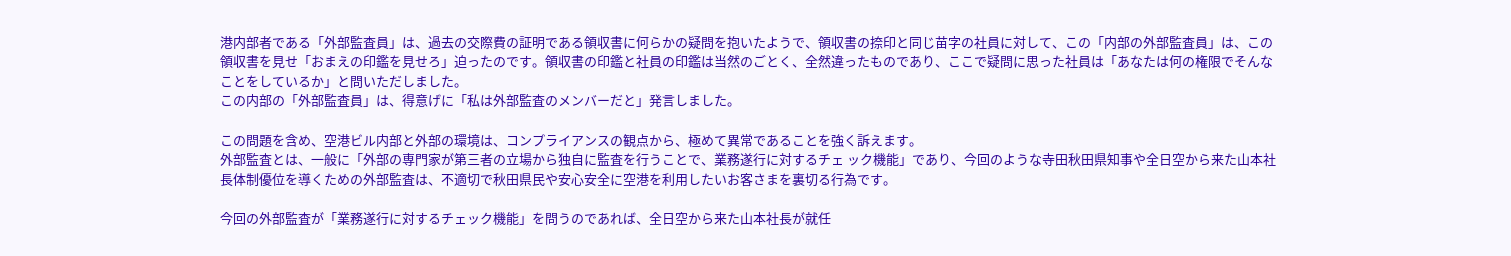港内部者である「外部監査員」は、過去の交際費の証明である領収書に何らかの疑問を抱いたようで、領収書の捺印と同じ苗字の社員に対して、この「内部の外部監査員」は、この領収書を見せ「おまえの印鑑を見せろ」迫ったのです。領収書の印鑑と社員の印鑑は当然のごとく、全然違ったものであり、ここで疑問に思った社員は「あなたは何の権限でそんなことをしているか」と問いただしました。
この内部の「外部監査員」は、得意げに「私は外部監査のメンバーだと」発言しました。

この問題を含め、空港ビル内部と外部の環境は、コンプライアンスの観点から、極めて異常であることを強く訴えます。
外部監査とは、一般に「外部の専門家が第三者の立場から独自に監査を行うことで、業務遂行に対するチェ ック機能」であり、今回のような寺田秋田県知事や全日空から来た山本社長体制優位を導くための外部監査は、不適切で秋田県民や安心安全に空港を利用したいお客さまを裏切る行為です。

今回の外部監査が「業務遂行に対するチェック機能」を問うのであれば、全日空から来た山本社長が就任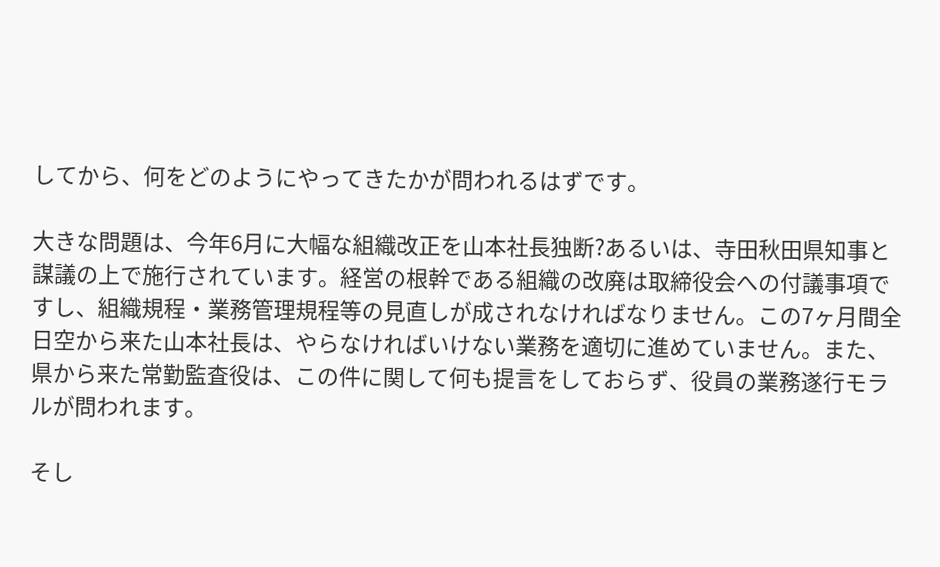してから、何をどのようにやってきたかが問われるはずです。

大きな問題は、今年6月に大幅な組織改正を山本社長独断?あるいは、寺田秋田県知事と謀議の上で施行されています。経営の根幹である組織の改廃は取締役会への付議事項ですし、組織規程・業務管理規程等の見直しが成されなければなりません。この7ヶ月間全日空から来た山本社長は、やらなければいけない業務を適切に進めていません。また、県から来た常勤監査役は、この件に関して何も提言をしておらず、役員の業務遂行モラルが問われます。

そし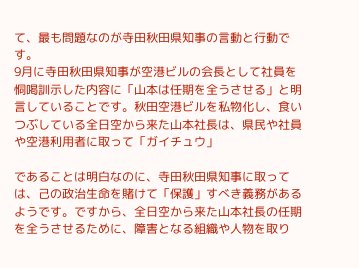て、最も問題なのが寺田秋田県知事の言動と行動です。
9月に寺田秋田県知事が空港ビルの会長として社員を恫喝訓示した内容に「山本は任期を全うさせる」と明言していることです。秋田空港ビルを私物化し、食いつぶしている全日空から来た山本社長は、県民や社員や空港利用者に取って「ガイチュウ」

であることは明白なのに、寺田秋田県知事に取っては、己の政治生命を賭けて「保護」すべき義務があるようです。ですから、全日空から来た山本社長の任期を全うさせるために、障害となる組織や人物を取り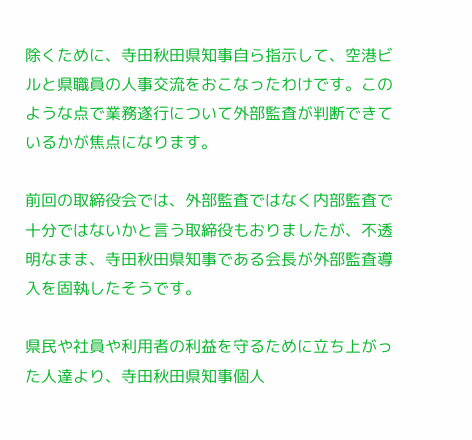除くために、寺田秋田県知事自ら指示して、空港ビルと県職員の人事交流をおこなったわけです。このような点で業務遂行について外部監査が判断できているかが焦点になります。

前回の取締役会では、外部監査ではなく内部監査で十分ではないかと言う取締役もおりましたが、不透明なまま、寺田秋田県知事である会長が外部監査導入を固執したそうです。

県民や社員や利用者の利益を守るために立ち上がった人達より、寺田秋田県知事個人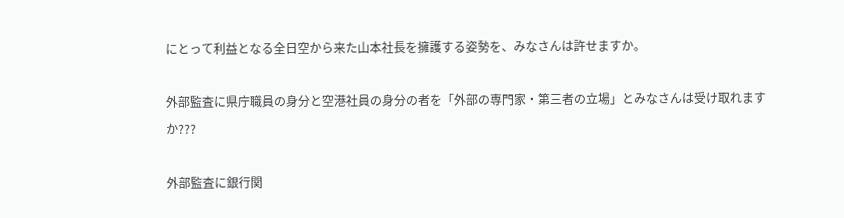にとって利益となる全日空から来た山本社長を擁護する姿勢を、みなさんは許せますか。

外部監査に県庁職員の身分と空港社員の身分の者を「外部の専門家・第三者の立場」とみなさんは受け取れますか???

外部監査に銀行関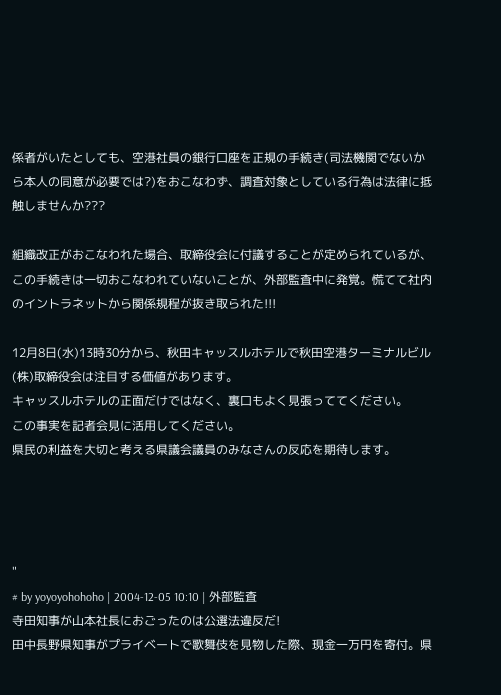係者がいたとしても、空港社員の銀行口座を正規の手続き(司法機関でないから本人の同意が必要では?)をおこなわず、調査対象としている行為は法律に抵触しませんか???

組織改正がおこなわれた場合、取締役会に付議することが定められているが、この手続きは一切おこなわれていないことが、外部監査中に発覚。慌てて社内のイントラネットから関係規程が抜き取られた!!!

12月8日(水)13時30分から、秋田キャッスルホテルで秋田空港ターミナルビル(株)取締役会は注目する価値があります。
キャッスルホテルの正面だけではなく、裏口もよく見張っててください。
この事実を記者会見に活用してください。
県民の利益を大切と考える県議会議員のみなさんの反応を期待します。




"
# by yoyoyohohoho | 2004-12-05 10:10 | 外部監査
寺田知事が山本社長におごったのは公選法違反だ!
田中長野県知事がプライベートで歌舞伎を見物した際、現金一万円を寄付。県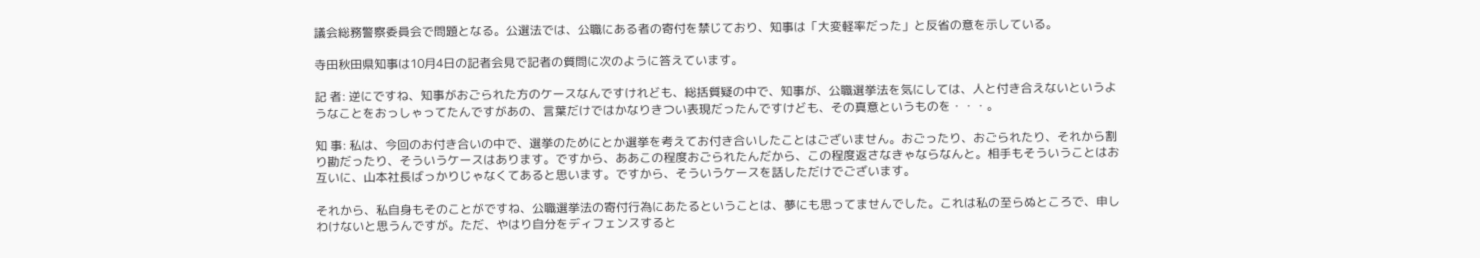議会総務警察委員会で問題となる。公選法では、公職にある者の寄付を禁じており、知事は「大変軽率だった」と反省の意を示している。

寺田秋田県知事は10月4日の記者会見で記者の質問に次のように答えています。

記 者: 逆にですね、知事がおごられた方のケースなんですけれども、総括質疑の中で、知事が、公職選挙法を気にしては、人と付き合えないというようなことをおっしゃってたんですがあの、言葉だけではかなりきつい表現だったんですけども、その真意というものを・・・。

知 事: 私は、今回のお付き合いの中で、選挙のためにとか選挙を考えてお付き合いしたことはございません。おごったり、おごられたり、それから割り勘だったり、そういうケースはあります。ですから、ああこの程度おごられたんだから、この程度返さなきゃならなんと。相手もそういうことはお互いに、山本社長ばっかりじゃなくてあると思います。ですから、そういうケースを話しただけでございます。

それから、私自身もそのことがですね、公職選挙法の寄付行為にあたるということは、夢にも思ってませんでした。これは私の至らぬところで、申しわけないと思うんですが。ただ、やはり自分をディフェンスすると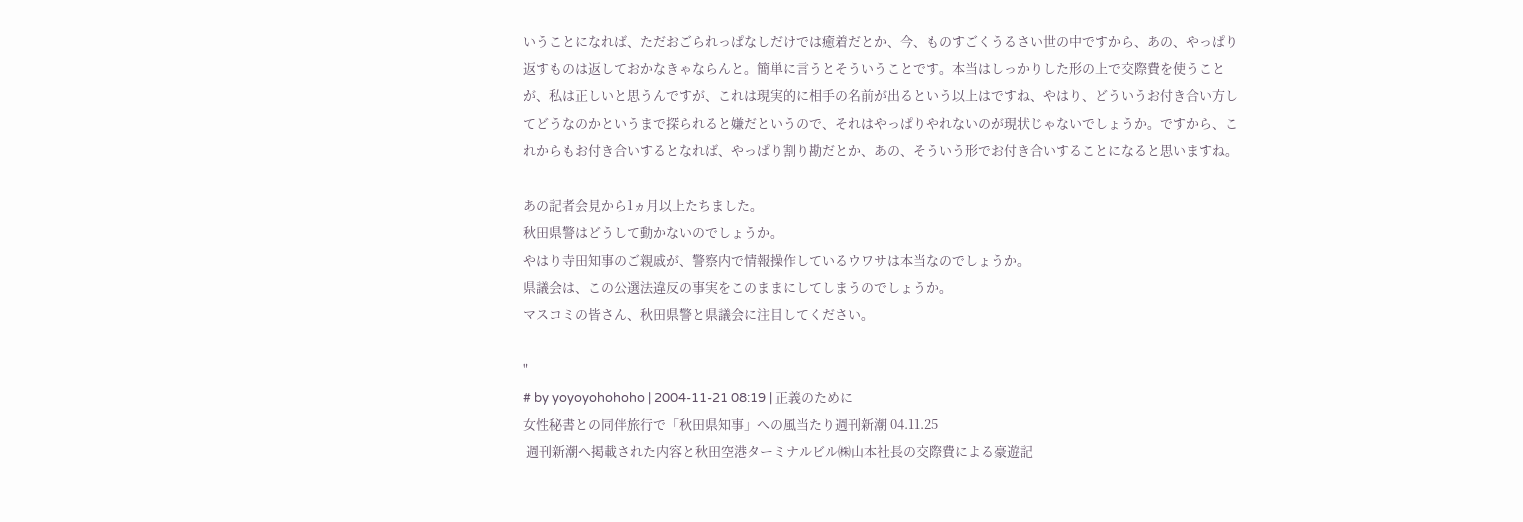いうことになれば、ただおごられっぱなしだけでは癒着だとか、今、ものすごくうるさい世の中ですから、あの、やっぱり返すものは返しておかなきゃならんと。簡単に言うとそういうことです。本当はしっかりした形の上で交際費を使うことが、私は正しいと思うんですが、これは現実的に相手の名前が出るという以上はですね、やはり、どういうお付き合い方してどうなのかというまで探られると嫌だというので、それはやっぱりやれないのが現状じゃないでしょうか。ですから、これからもお付き合いするとなれば、やっぱり割り勘だとか、あの、そういう形でお付き合いすることになると思いますね。

あの記者会見から1ヵ月以上たちました。
秋田県警はどうして動かないのでしょうか。
やはり寺田知事のご親戚が、警察内で情報操作しているウワサは本当なのでしょうか。
県議会は、この公選法違反の事実をこのままにしてしまうのでしょうか。
マスコミの皆さん、秋田県警と県議会に注目してください。

"
# by yoyoyohohoho | 2004-11-21 08:19 | 正義のために
女性秘書との同伴旅行で「秋田県知事」への風当たり週刊新潮 04.11.25
 週刊新潮へ掲載された内容と秋田空港ターミナルビル㈱山本社長の交際費による豪遊記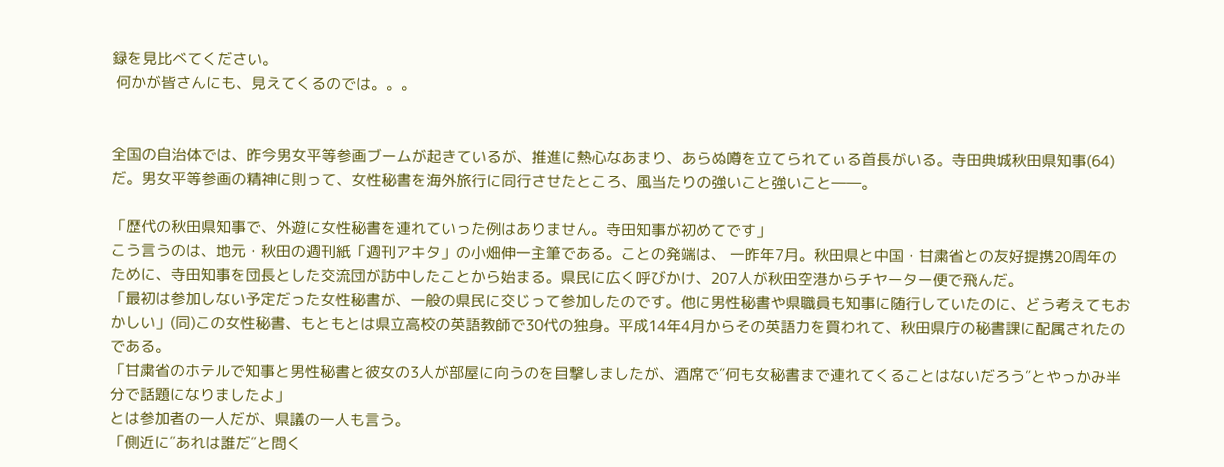録を見比べてください。
 何かが皆さんにも、見えてくるのでは。。。


全国の自治体では、昨今男女平等参画ブームが起きているが、推進に熱心なあまり、あらぬ噂を立てられてぃる首長がいる。寺田典城秋田県知事(64)だ。男女平等参画の精神に則って、女性秘書を海外旅行に同行させたところ、風当たりの強いこと強いこと――。

「歴代の秋田県知事で、外遊に女性秘書を連れていった例はありません。寺田知事が初めてです」
こう言うのは、地元・秋田の週刊紙「週刊アキタ」の小畑伸一主筆である。ことの発端は、 一昨年7月。秋田県と中国・甘粛省との友好提携20周年のために、寺田知事を団長とした交流団が訪中したことから始まる。県民に広く呼びかけ、207人が秋田空港からチヤーター便で飛んだ。
「最初は参加しない予定だった女性秘書が、一般の県民に交じって参加したのです。他に男性秘書や県職員も知事に随行していたのに、どう考えてもおかしい」(同)この女性秘書、もともとは県立高校の英語教師で30代の独身。平成14年4月からその英語力を買われて、秋田県庁の秘書課に配属されたのである。
「甘粛省のホテルで知事と男性秘書と彼女の3人が部屋に向うのを目撃しましたが、酒席で″何も女秘書まで連れてくることはないだろう″とやっかみ半分で話題になりましたよ」
とは参加者の一人だが、県議の一人も言う。
「側近に″あれは誰だ″と問く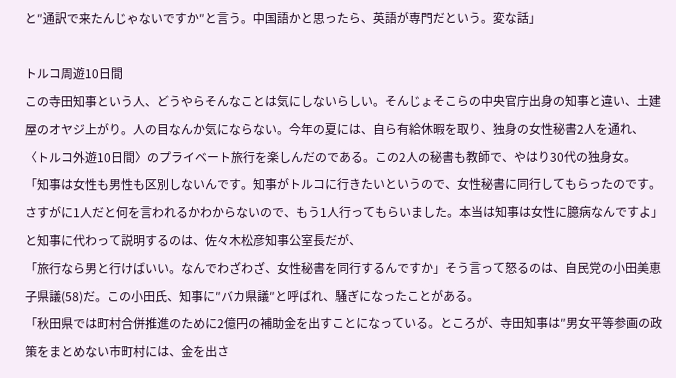と″通訳で来たんじゃないですか″と言う。中国語かと思ったら、英語が専門だという。変な話」

トルコ周遊10日間
この寺田知事という人、どうやらそんなことは気にしないらしい。そんじょそこらの中央官庁出身の知事と違い、土建屋のオヤジ上がり。人の目なんか気にならない。今年の夏には、自ら有給休暇を取り、独身の女性秘書2人を通れ、〈トルコ外遊10日間〉のプライベート旅行を楽しんだのである。この2人の秘書も教師で、やはり30代の独身女。
「知事は女性も男性も区別しないんです。知事がトルコに行きたいというので、女性秘書に同行してもらったのです。さすがに1人だと何を言われるかわからないので、もう1人行ってもらいました。本当は知事は女性に臆病なんですよ」
と知事に代わって説明するのは、佐々木松彦知事公室長だが、
「旅行なら男と行けばいい。なんでわざわざ、女性秘書を同行するんですか」そう言って怒るのは、自民党の小田美恵子県議(58)だ。この小田氏、知事に″バカ県議″と呼ばれ、騒ぎになったことがある。
「秋田県では町村合併推進のために2億円の補助金を出すことになっている。ところが、寺田知事は″男女平等参画の政策をまとめない市町村には、金を出さ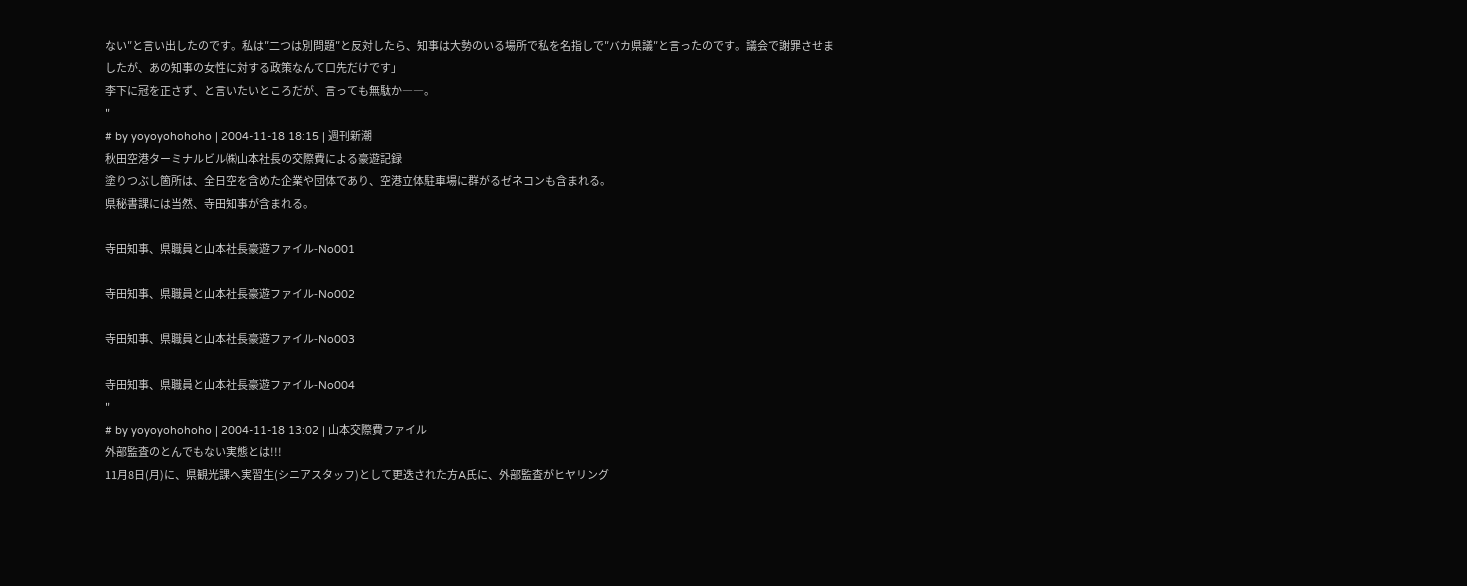ない″と言い出したのです。私は″二つは別問題″と反対したら、知事は大勢のいる場所で私を名指しで″バカ県議″と言ったのです。議会で謝罪させましたが、あの知事の女性に対する政策なんて口先だけです」
李下に冠を正さず、と言いたいところだが、言っても無駄か――。
"
# by yoyoyohohoho | 2004-11-18 18:15 | 週刊新潮
秋田空港ターミナルビル㈱山本社長の交際費による豪遊記録
塗りつぶし箇所は、全日空を含めた企業や団体であり、空港立体駐車場に群がるゼネコンも含まれる。
県秘書課には当然、寺田知事が含まれる。

寺田知事、県職員と山本社長豪遊ファイル-No001

寺田知事、県職員と山本社長豪遊ファイル-No002

寺田知事、県職員と山本社長豪遊ファイル-No003

寺田知事、県職員と山本社長豪遊ファイル-No004
"
# by yoyoyohohoho | 2004-11-18 13:02 | 山本交際費ファイル
外部監査のとんでもない実態とは!!!
11月8日(月)に、県観光課へ実習生(シニアスタッフ)として更迭された方A氏に、外部監査がヒヤリング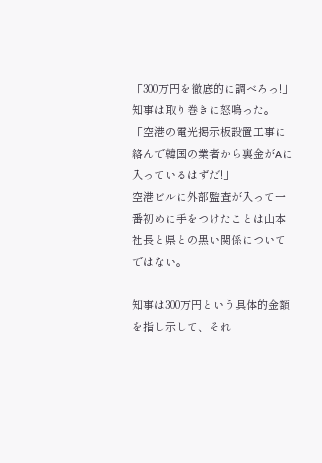「300万円を徹底的に調べろっ!」
知事は取り巻きに怒鳴った。「空港の電光掲示板設置工事に絡んで韓国の業者から裏金がAに入っているはずだ!」
空港ビルに外部監査が入って一番初めに手をつけたことは山本社長と県との黒い関係についてではない。

知事は300万円という具体的金額を指し示して、それ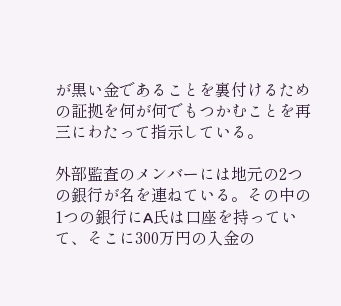が黒い金であることを裏付けるための証拠を何が何でもつかむことを再三にわたって指示している。

外部監査のメンバーには地元の2つの銀行が名を連ねている。その中の1つの銀行にA氏は口座を持っていて、そこに300万円の入金の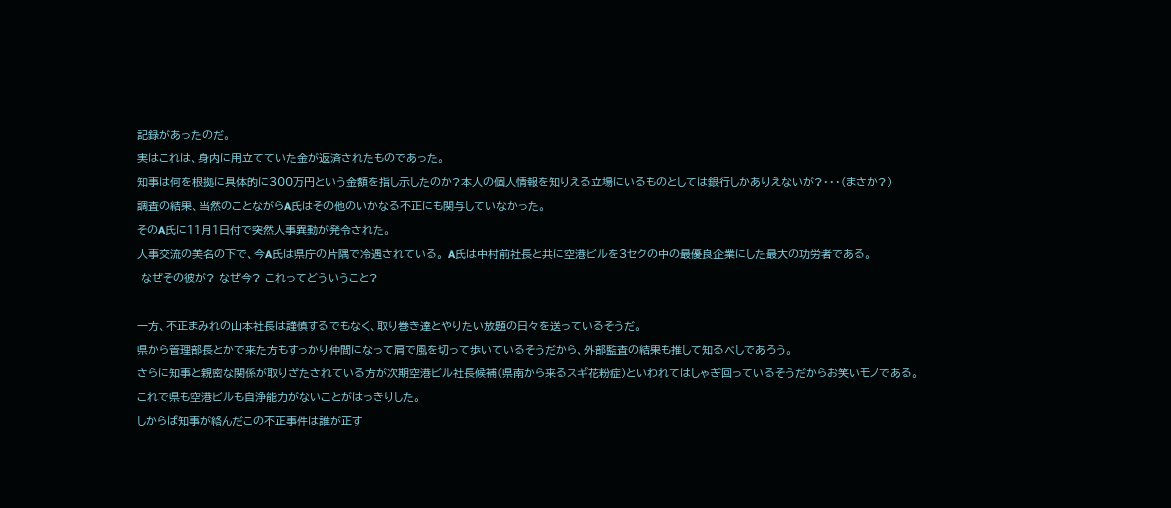記録があったのだ。
実はこれは、身内に用立てていた金が返済されたものであった。
知事は何を根拠に具体的に300万円という金額を指し示したのか?本人の個人情報を知りえる立場にいるものとしては銀行しかありえないが?・・・(まさか?)
調査の結果、当然のことながらA氏はその他のいかなる不正にも関与していなかった。
そのA氏に11月1日付で突然人事異動が発令された。
人事交流の美名の下で、今A氏は県庁の片隅で冷遇されている。 A氏は中村前社長と共に空港ビルを3セクの中の最優良企業にした最大の功労者である。
 なぜその彼が? なぜ今? これってどういうこと?

一方、不正まみれの山本社長は謹慎するでもなく、取り巻き達とやりたい放題の日々を送っているそうだ。
県から管理部長とかで来た方もすっかり仲間になって肩で風を切って歩いているそうだから、外部監査の結果も推して知るべしであろう。
さらに知事と親密な関係が取りざたされている方が次期空港ビル社長候補(県南から来るスギ花粉症)といわれてはしゃぎ回っているそうだからお笑いモノである。
これで県も空港ビルも自浄能力がないことがはっきりした。
しからば知事が絡んだこの不正事件は誰が正す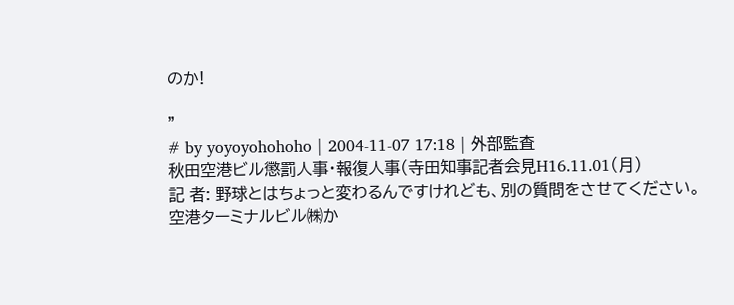のか!

"
# by yoyoyohohoho | 2004-11-07 17:18 | 外部監査
秋田空港ビル懲罰人事・報復人事(寺田知事記者会見H16.11.01(月)
記 者: 野球とはちょっと変わるんですけれども、別の質問をさせてください。
空港ターミナルビル㈱か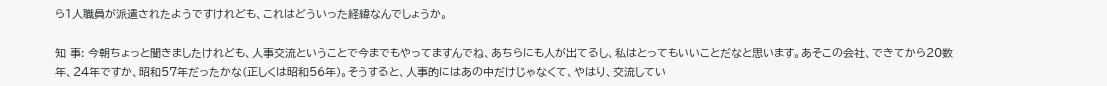ら1人職員が派遣されたようですけれども、これはどういった経緯なんでしょうか。

知 事: 今朝ちょっと聞きましたけれども、人事交流ということで今までもやってますんでね、あちらにも人が出てるし、私はとってもいいことだなと思います。あそこの会社、できてから20数年、24年ですか、昭和57年だったかな(正しくは昭和56年)。そうすると、人事的にはあの中だけじゃなくて、やはり、交流してい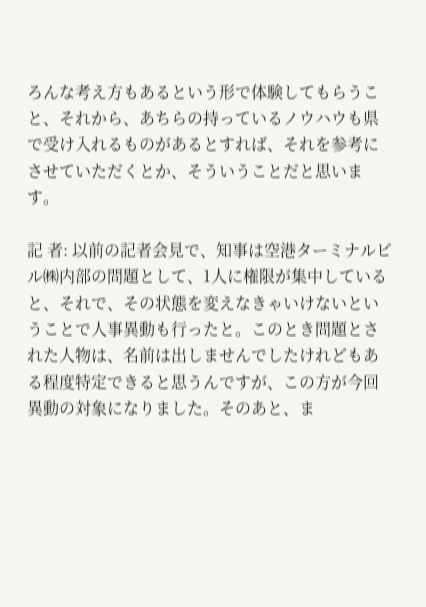ろんな考え方もあるという形で体験してもらうこと、それから、あちらの持っているノウハウも県で受け入れるものがあるとすれば、それを参考にさせていただくとか、そういうことだと思います。

記 者: 以前の記者会見で、知事は空港ターミナルビル㈱内部の問題として、1人に権限が集中していると、それで、その状態を変えなきゃいけないということで人事異動も行ったと。このとき問題とされた人物は、名前は出しませんでしたけれどもある程度特定できると思うんですが、この方が今回異動の対象になりました。そのあと、ま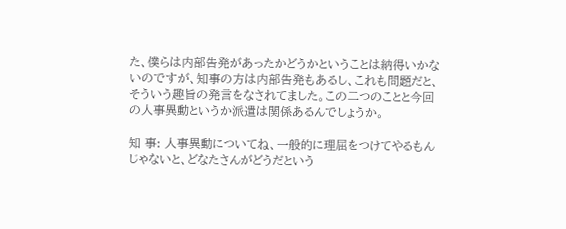た、僕らは内部告発があったかどうかということは納得いかないのですが、知事の方は内部告発もあるし、これも問題だと、そういう趣旨の発言をなされてました。この二つのことと今回の人事異動というか派遣は関係あるんでしょうか。

知 事: 人事異動についてね、一般的に理屈をつけてやるもんじゃないと、どなたさんがどうだという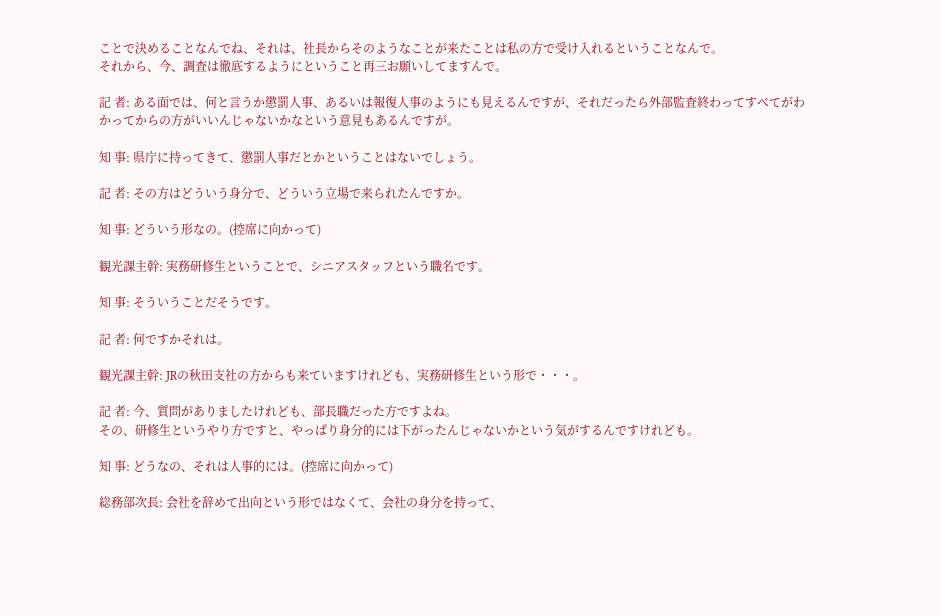ことで決めることなんでね、それは、社長からそのようなことが来たことは私の方で受け入れるということなんで。
それから、今、調査は徹底するようにということ再三お願いしてますんで。

記 者: ある面では、何と言うか懲罰人事、あるいは報復人事のようにも見えるんですが、それだったら外部監査終わってすべてがわかってからの方がいいんじゃないかなという意見もあるんですが。

知 事: 県庁に持ってきて、懲罰人事だとかということはないでしょう。

記 者: その方はどういう身分で、どういう立場で来られたんですか。

知 事: どういう形なの。(控席に向かって)

観光課主幹: 実務研修生ということで、シニアスタッフという職名です。

知 事: そういうことだそうです。

記 者: 何ですかそれは。

観光課主幹: JRの秋田支社の方からも来ていますけれども、実務研修生という形で・・・。

記 者: 今、質問がありましたけれども、部長職だった方ですよね。
その、研修生というやり方ですと、やっぱり身分的には下がったんじゃないかという気がするんですけれども。

知 事: どうなの、それは人事的には。(控席に向かって)

総務部次長: 会社を辞めて出向という形ではなくて、会社の身分を持って、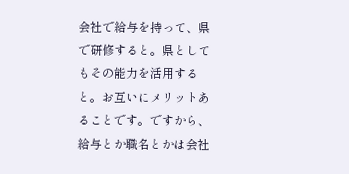会社で給与を持って、県で研修すると。県としてもその能力を活用すると。お互いにメリットあることです。ですから、給与とか職名とかは会社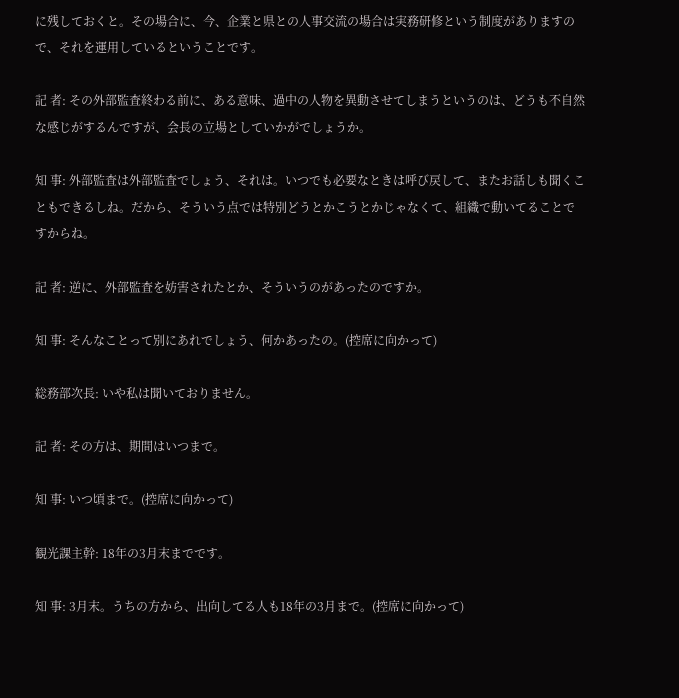に残しておくと。その場合に、今、企業と県との人事交流の場合は実務研修という制度がありますので、それを運用しているということです。

記 者: その外部監査終わる前に、ある意味、過中の人物を異動させてしまうというのは、どうも不自然な感じがするんですが、会長の立場としていかがでしょうか。

知 事: 外部監査は外部監査でしょう、それは。いつでも必要なときは呼び戻して、またお話しも聞くこともできるしね。だから、そういう点では特別どうとかこうとかじゃなくて、組織で動いてることですからね。

記 者: 逆に、外部監査を妨害されたとか、そういうのがあったのですか。

知 事: そんなことって別にあれでしょう、何かあったの。(控席に向かって)

総務部次長: いや私は聞いておりません。

記 者: その方は、期間はいつまで。

知 事: いつ頃まで。(控席に向かって)

観光課主幹: 18年の3月末までです。

知 事: 3月末。うちの方から、出向してる人も18年の3月まで。(控席に向かって)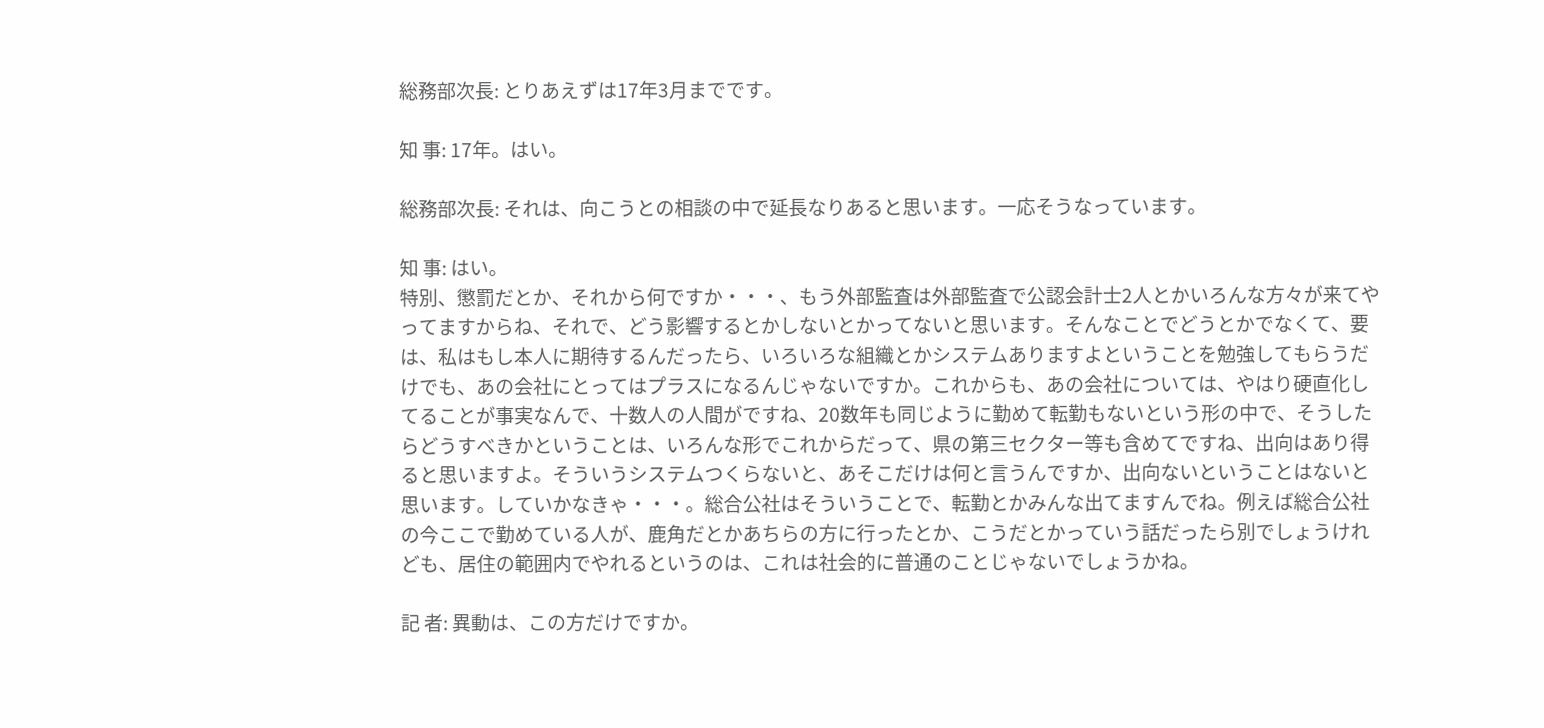総務部次長: とりあえずは17年3月までです。

知 事: 17年。はい。

総務部次長: それは、向こうとの相談の中で延長なりあると思います。一応そうなっています。

知 事: はい。
特別、懲罰だとか、それから何ですか・・・、もう外部監査は外部監査で公認会計士2人とかいろんな方々が来てやってますからね、それで、どう影響するとかしないとかってないと思います。そんなことでどうとかでなくて、要は、私はもし本人に期待するんだったら、いろいろな組織とかシステムありますよということを勉強してもらうだけでも、あの会社にとってはプラスになるんじゃないですか。これからも、あの会社については、やはり硬直化してることが事実なんで、十数人の人間がですね、20数年も同じように勤めて転勤もないという形の中で、そうしたらどうすべきかということは、いろんな形でこれからだって、県の第三セクター等も含めてですね、出向はあり得ると思いますよ。そういうシステムつくらないと、あそこだけは何と言うんですか、出向ないということはないと思います。していかなきゃ・・・。総合公社はそういうことで、転勤とかみんな出てますんでね。例えば総合公社の今ここで勤めている人が、鹿角だとかあちらの方に行ったとか、こうだとかっていう話だったら別でしょうけれども、居住の範囲内でやれるというのは、これは社会的に普通のことじゃないでしょうかね。

記 者: 異動は、この方だけですか。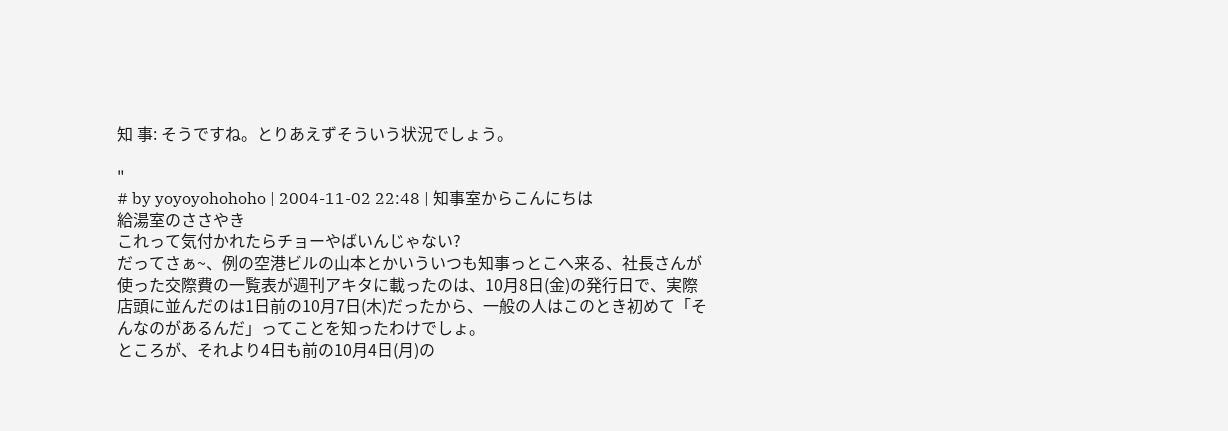知 事: そうですね。とりあえずそういう状況でしょう。

"
# by yoyoyohohoho | 2004-11-02 22:48 | 知事室からこんにちは
給湯室のささやき
これって気付かれたらチョーやばいんじゃない?
だってさぁ~、例の空港ビルの山本とかいういつも知事っとこへ来る、社長さんが使った交際費の一覧表が週刊アキタに載ったのは、10月8日(金)の発行日で、実際店頭に並んだのは1日前の10月7日(木)だったから、一般の人はこのとき初めて「そんなのがあるんだ」ってことを知ったわけでしょ。
ところが、それより4日も前の10月4日(月)の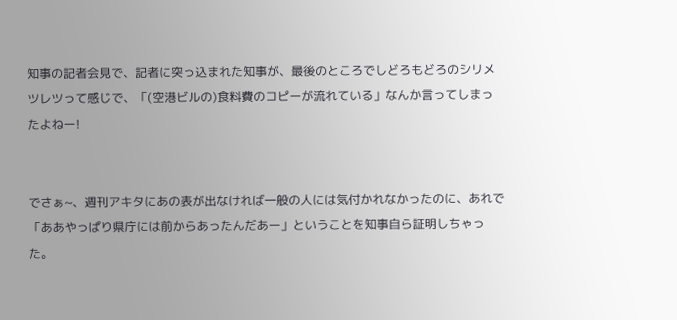知事の記者会見で、記者に突っ込まれた知事が、最後のところでしどろもどろのシリメツレツって感じで、「(空港ビルの)食料費のコピーが流れている」なんか言ってしまったよねー!


でさぁ~、週刊アキタにあの表が出なければ一般の人には気付かれなかったのに、あれで「ああやっぱり県庁には前からあったんだあー」ということを知事自ら証明しちゃった。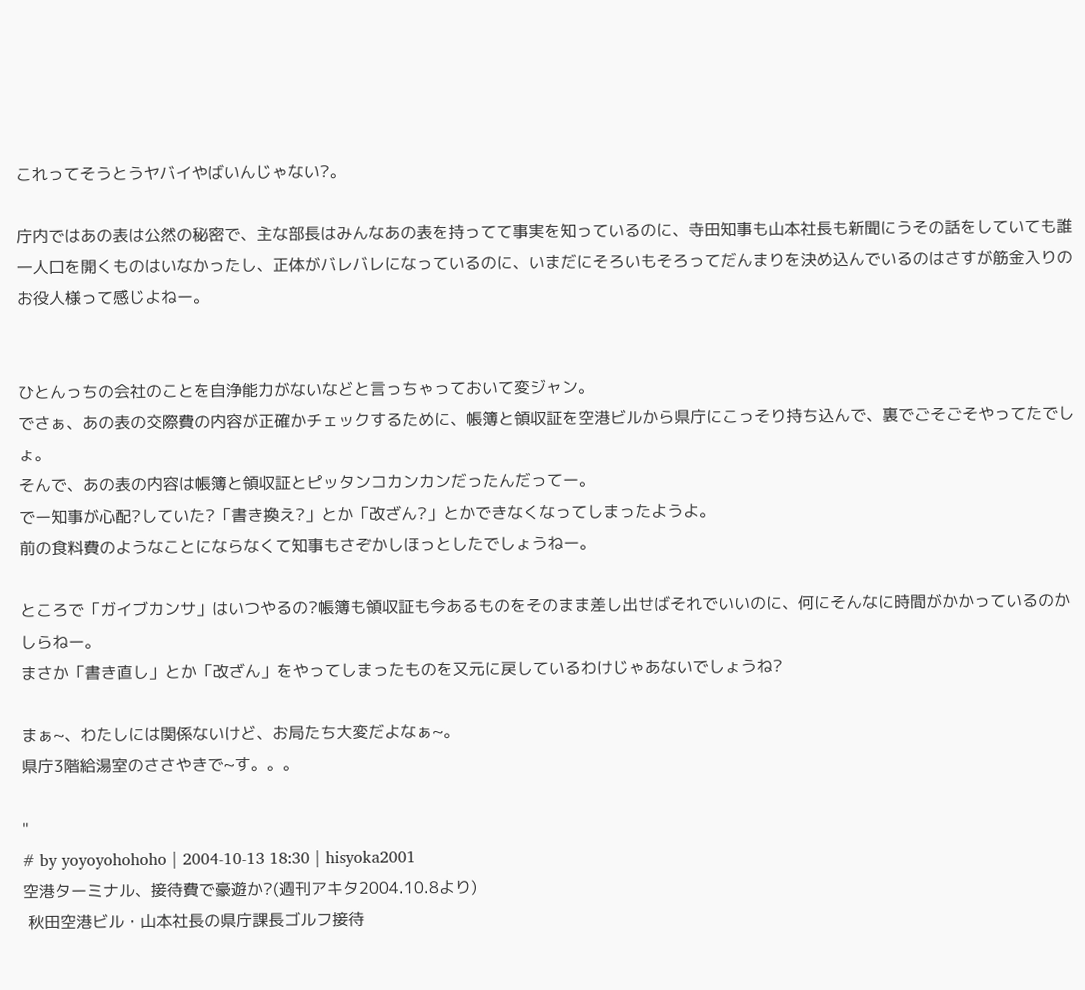これってそうとうヤバイやばいんじゃない?。

庁内ではあの表は公然の秘密で、主な部長はみんなあの表を持ってて事実を知っているのに、寺田知事も山本社長も新聞にうその話をしていても誰一人口を開くものはいなかったし、正体がバレバレになっているのに、いまだにそろいもそろってだんまりを決め込んでいるのはさすが筋金入りのお役人様って感じよねー。


ひとんっちの会社のことを自浄能力がないなどと言っちゃっておいて変ジャン。
でさぁ、あの表の交際費の内容が正確かチェックするために、帳簿と領収証を空港ビルから県庁にこっそり持ち込んで、裏でごそごそやってたでしょ。
そんで、あの表の内容は帳簿と領収証とピッタンコカンカンだったんだってー。
でー知事が心配?していた?「書き換え?」とか「改ざん?」とかできなくなってしまったようよ。
前の食料費のようなことにならなくて知事もさぞかしほっとしたでしょうねー。

ところで「ガイブカンサ」はいつやるの?帳簿も領収証も今あるものをそのまま差し出せばそれでいいのに、何にそんなに時間がかかっているのかしらねー。
まさか「書き直し」とか「改ざん」をやってしまったものを又元に戻しているわけじゃあないでしょうね?

まぁ~、わたしには関係ないけど、お局たち大変だよなぁ~。
県庁3階給湯室のささやきで~す。。。

"
# by yoyoyohohoho | 2004-10-13 18:30 | hisyoka2001
空港ターミナル、接待費で豪遊か?(週刊アキタ2004.10.8より)
 秋田空港ビル・山本社長の県庁課長ゴルフ接待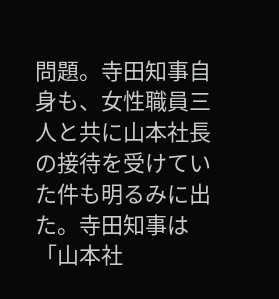問題。寺田知事自身も、女性職員三人と共に山本社長の接待を受けていた件も明るみに出た。寺田知事は「山本社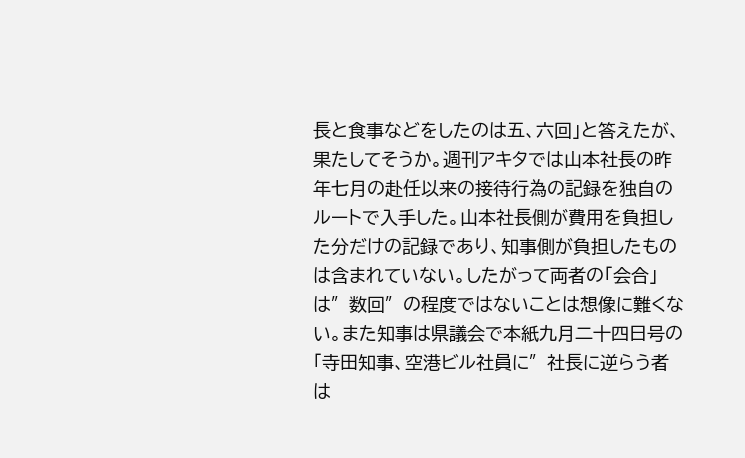長と食事などをしたのは五、六回」と答えたが、果たしてそうか。週刊アキタでは山本社長の昨年七月の赴任以来の接待行為の記録を独自のルートで入手した。山本社長側が費用を負担した分だけの記録であり、知事側が負担したものは含まれていない。したがって両者の「会合」は″数回″の程度ではないことは想像に難くない。また知事は県議会で本紙九月二十四日号の「寺田知事、空港ビル社員に″社長に逆らう者は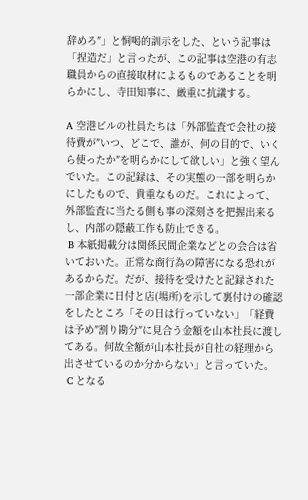辞めろ″」と恫喝的訓示をした、という記事は「捏造だ」と言ったが、この記事は空港の有志職員からの直接取材によるものであることを明らかにし、寺田知事に、厳重に抗議する。

A 空港ビルの社員たちは「外部監査で会社の接待費が″いつ、どこで、誰が、何の目的で、いくら使ったか″を明らかにして欲しい」と強く望んでいた。この記録は、その実態の一部を明らかにしたもので、貴重なものだ。これによって、外部監査に当たる側も事の深刻さを把握出来るし、内部の隠蔽工作も防止できる。
 B 本紙掲載分は関係民間企業などとの会合は省いておいた。正常な商行為の障害になる恐れがあるからだ。だが、接待を受けたと記録された一部企業に日付と店(場所)を示して裏付けの確認をしたところ「その日は行っていない」「経費は予め″割り勘分″に見合う金額を山本社長に渡してある。何故全額が山本社長が自社の経理から出させているのか分からない」と言っていた。
 C となる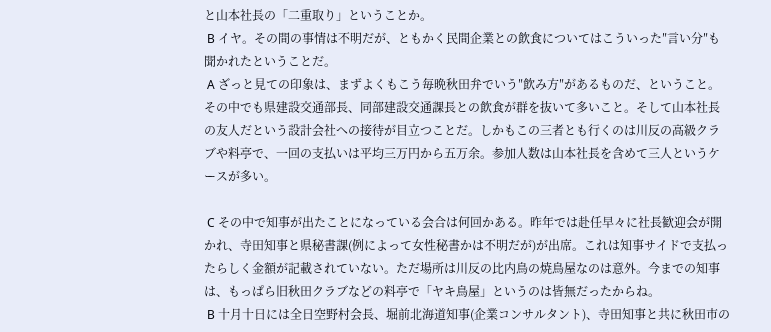と山本社長の「二重取り」ということか。
 B イヤ。その間の事情は不明だが、ともかく民間企業との飲食についてはこういった″言い分″も聞かれたということだ。
 A ざっと見ての印象は、まずよくもこう毎晩秋田弁でいう″飲み方″があるものだ、ということ。その中でも県建設交通部長、同部建設交通課長との飲食が群を抜いて多いこと。そして山本社長の友人だという設計会社への接待が目立つことだ。しかもこの三者とも行くのは川反の高級クラブや料亭で、一回の支払いは平均三万円から五万余。参加人数は山本社長を含めて三人というケースが多い。

 C その中で知事が出たことになっている会合は何回かある。昨年では赴任早々に社長歓迎会が開かれ、寺田知事と県秘書課(例によって女性秘書かは不明だが)が出席。これは知事サイドで支払ったらしく金額が記載されていない。ただ場所は川反の比内鳥の焼鳥屋なのは意外。今までの知事は、もっぱら旧秋田クラブなどの料亭で「ヤキ鳥屋」というのは皆無だったからね。
 B 十月十日には全日空野村会長、堀前北海道知事(企業コンサルタント)、寺田知事と共に秋田市の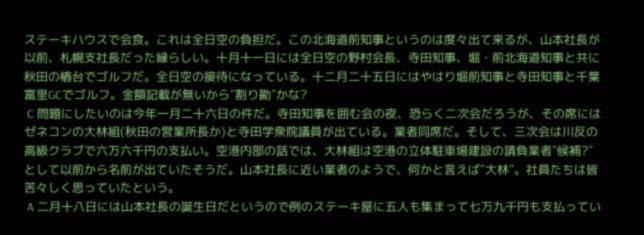ステーキハウスで会食。これは全日空の負担だ。この北海道前知事というのは度々出て来るが、山本社長が以前、札幌支社長だった縁らしい。十月十一日には全日空の野村会長、寺田知事、堀・前北海道知事と共に秋田の椿台でゴルフだ。全日空の接待になっている。十二月二十五日にはやはり堀前知事と寺田知事と千葉富里GCでゴルフ。金額記載が無いから″割り勘″かな?
 C 問題にしたいのは今年一月二十六日の件だ。寺田知事を囲む会の夜、恐らく二次会だろうが、その席にはゼネコンの大林組(秋田の営業所長か)と寺田学衆院議員が出ている。業者同席だ。そして、三次会は川反の高級クラブで六万六千円の支払い。空港内部の話では、大林組は空港の立体駐車場建設の請負業者″候補?″として以前から名前が出ていたそうだ。山本社長に近い業者のようで、何かと言えば″大林″。社員たちは皆苦々しく思っていたという。
 A 二月十八日には山本社長の誕生日だというので例のステーキ屋に五人も集まって七万九千円も支払ってい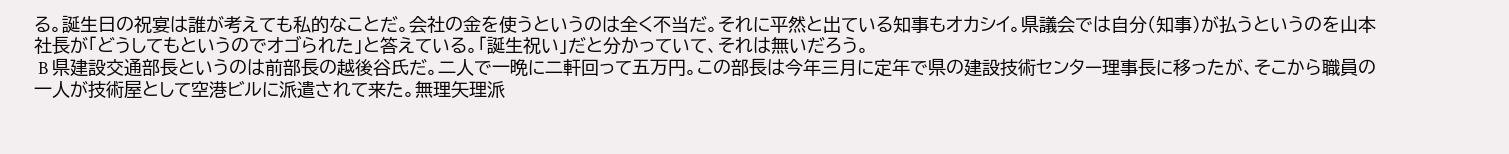る。誕生日の祝宴は誰が考えても私的なことだ。会社の金を使うというのは全く不当だ。それに平然と出ている知事もオカシイ。県議会では自分(知事)が払うというのを山本社長が「どうしてもというのでオゴられた」と答えている。「誕生祝い」だと分かっていて、それは無いだろう。
 B 県建設交通部長というのは前部長の越後谷氏だ。二人で一晩に二軒回って五万円。この部長は今年三月に定年で県の建設技術センター理事長に移ったが、そこから職員の一人が技術屋として空港ビルに派遣されて来た。無理矢理派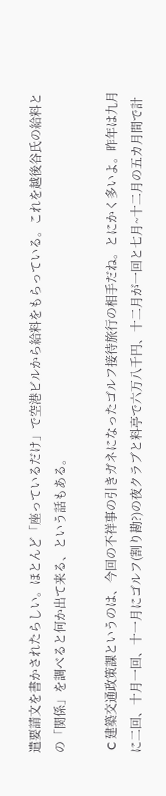遣要請文を書かされたらしい。ほとんど「座っているだけ」で空港ビルから給料をもらっている。これを越後谷氏の給料との「関係」を調べると何か出て来る、という話もある。

 C 建築交通政策課というのは、今回の不祥事の引きガネになったゴルフ接待旅行の相手だね。とにかく多いよ。昨年は九月に二回、十月一回、十一月にゴルフ(割り勘?)の夜クラブと料亭で六万八千円、十二月が一回と七月~十二月の五カ月間で計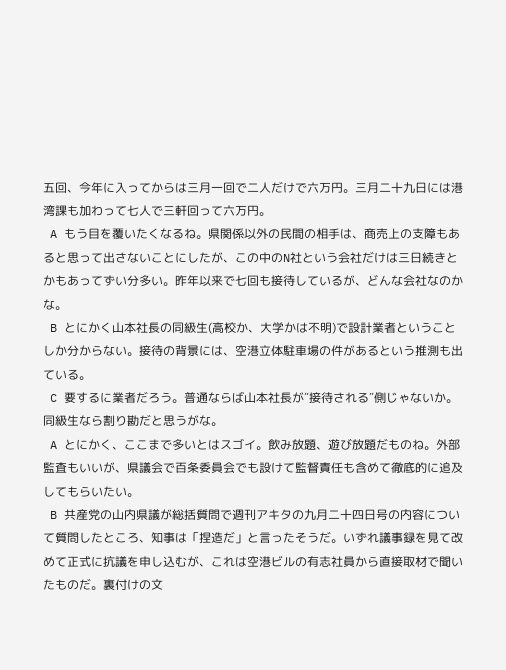五回、今年に入ってからは三月一回で二人だけで六万円。三月二十九日には港湾課も加わって七人で三軒回って六万円。
 A もう目を覆いたくなるね。県関係以外の民間の相手は、商売上の支障もあると思って出さないことにしたが、この中のN社という会社だけは三日続きとかもあってずい分多い。昨年以来で七回も接待しているが、どんな会社なのかな。
 B とにかく山本社長の同級生(高校か、大学かは不明)で設計業者ということしか分からない。接待の背景には、空港立体駐車場の件があるという推測も出ている。
 C 要するに業者だろう。普通ならば山本社長が″接待される″側じゃないか。同級生なら割り勘だと思うがな。
 A とにかく、ここまで多いとはスゴイ。飲み放題、遊び放題だものね。外部監査もいいが、県議会で百条委員会でも設けて監督責任も含めて徹底的に追及してもらいたい。
 B 共産党の山内県議が総括質問で週刊アキタの九月二十四日号の内容について質問したところ、知事は「捏造だ」と言ったそうだ。いずれ議事録を見て改めて正式に抗議を申し込むが、これは空港ビルの有志社員から直接取材で聞いたものだ。裏付けの文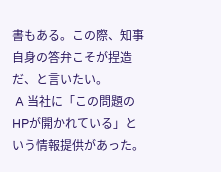書もある。この際、知事自身の答弁こそが捏造だ、と言いたい。
 A 当社に「この問題のHPが開かれている」という情報提供があった。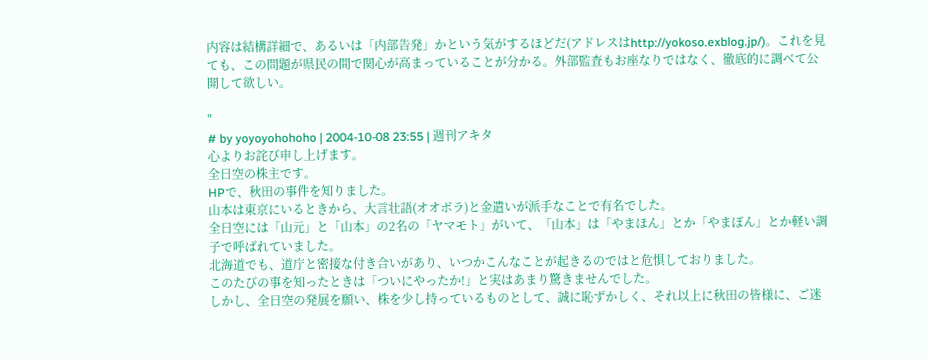内容は結構詳細で、あるいは「内部告発」かという気がするほどだ(アドレスはhttp://yokoso.exblog.jp/)。これを見ても、この問題が県民の間で関心が高まっていることが分かる。外部監査もお座なりではなく、徹底的に調べて公開して欲しい。

"
# by yoyoyohohoho | 2004-10-08 23:55 | 週刊アキタ
心よりお詫び申し上げます。
全日空の株主です。
HPで、秋田の事件を知りました。
山本は東京にいるときから、大言壮語(オオボラ)と金遣いが派手なことで有名でした。
全日空には「山元」と「山本」の2名の「ヤマモト」がいて、「山本」は「やまほん」とか「やまぽん」とか軽い調子で呼ばれていました。
北海道でも、道庁と密接な付き合いがあり、いつかこんなことが起きるのではと危惧しておりました。
このたびの事を知ったときは「ついにやったか!」と実はあまり驚きませんでした。
しかし、全日空の発展を願い、株を少し持っているものとして、誠に恥ずかしく、それ以上に秋田の皆様に、ご迷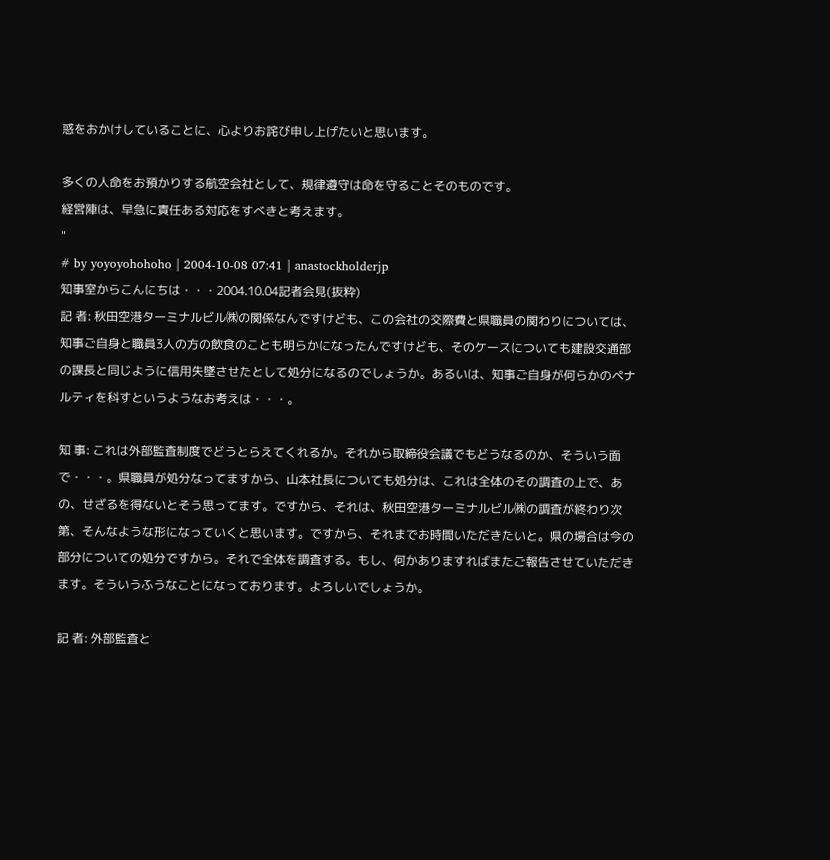惑をおかけしていることに、心よりお詫び申し上げたいと思います。

多くの人命をお預かりする航空会社として、規律遵守は命を守ることそのものです。
経営陣は、早急に責任ある対応をすべきと考えます。
"
# by yoyoyohohoho | 2004-10-08 07:41 | anastockholderjp
知事室からこんにちは・・・2004.10.04記者会見(抜粋)
記 者: 秋田空港ターミナルビル㈱の関係なんですけども、この会社の交際費と県職員の関わりについては、知事ご自身と職員3人の方の飲食のことも明らかになったんですけども、そのケースについても建設交通部の課長と同じように信用失墜させたとして処分になるのでしょうか。あるいは、知事ご自身が何らかのペナルティを科すというようなお考えは・・・。

知 事: これは外部監査制度でどうとらえてくれるか。それから取締役会議でもどうなるのか、そういう面で・・・。県職員が処分なってますから、山本社長についても処分は、これは全体のその調査の上で、あの、せざるを得ないとそう思ってます。ですから、それは、秋田空港ターミナルビル㈱の調査が終わり次第、そんなような形になっていくと思います。ですから、それまでお時間いただきたいと。県の場合は今の部分についての処分ですから。それで全体を調査する。もし、何かありますればまたご報告させていただきます。そういうふうなことになっております。よろしいでしょうか。

記 者: 外部監査と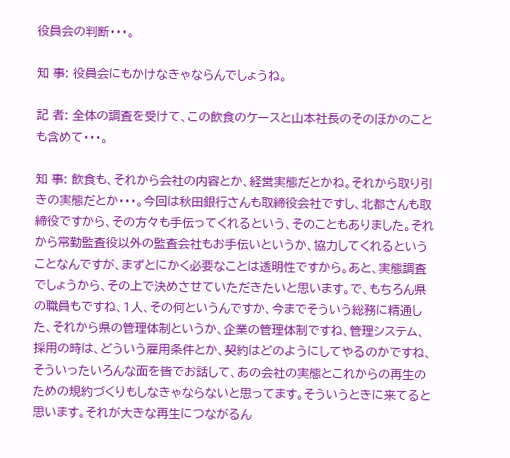役員会の判断・・・。

知 事: 役員会にもかけなきゃならんでしょうね。

記 者: 全体の調査を受けて、この飲食のケースと山本社長のそのほかのことも含めて・・・。

知 事: 飲食も、それから会社の内容とか、経営実態だとかね。それから取り引きの実態だとか・・・。今回は秋田銀行さんも取締役会社ですし、北都さんも取締役ですから、その方々も手伝ってくれるという、そのこともありました。それから常勤監査役以外の監査会社もお手伝いというか、協力してくれるということなんですが、まずとにかく必要なことは透明性ですから。あと、実態調査でしょうから、その上で決めさせていただきたいと思います。で、もちろん県の職員もですね、1人、その何というんですか、今までそういう総務に精通した、それから県の管理体制というか、企業の管理体制ですね、管理システム、採用の時は、どういう雇用条件とか、契約はどのようにしてやるのかですね、そういったいろんな面を皆でお話して、あの会社の実態とこれからの再生のための規約づくりもしなきゃならないと思ってます。そういうときに来てると思います。それが大きな再生につながるん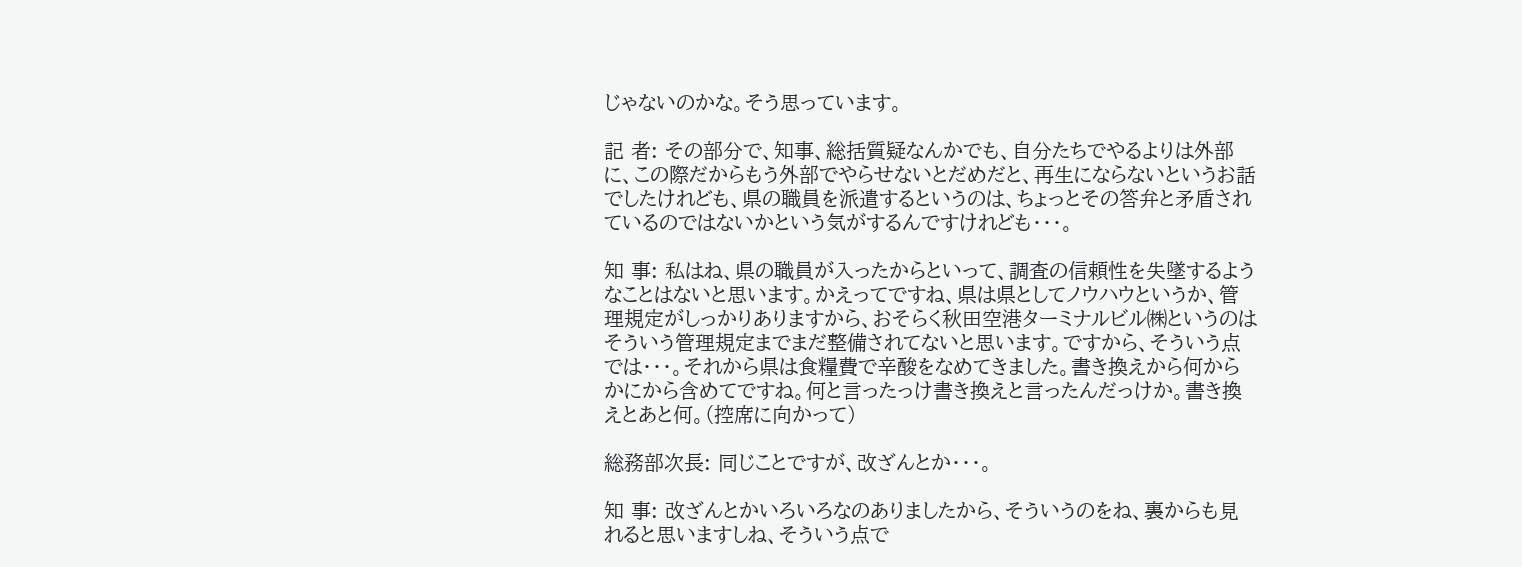じゃないのかな。そう思っています。

記 者: その部分で、知事、総括質疑なんかでも、自分たちでやるよりは外部に、この際だからもう外部でやらせないとだめだと、再生にならないというお話でしたけれども、県の職員を派遣するというのは、ちょっとその答弁と矛盾されているのではないかという気がするんですけれども・・・。

知 事: 私はね、県の職員が入ったからといって、調査の信頼性を失墜するようなことはないと思います。かえってですね、県は県としてノウハウというか、管理規定がしっかりありますから、おそらく秋田空港ターミナルビル㈱というのはそういう管理規定までまだ整備されてないと思います。ですから、そういう点では・・・。それから県は食糧費で辛酸をなめてきました。書き換えから何からかにから含めてですね。何と言ったっけ書き換えと言ったんだっけか。書き換えとあと何。(控席に向かって)

総務部次長: 同じことですが、改ざんとか・・・。

知 事: 改ざんとかいろいろなのありましたから、そういうのをね、裏からも見れると思いますしね、そういう点で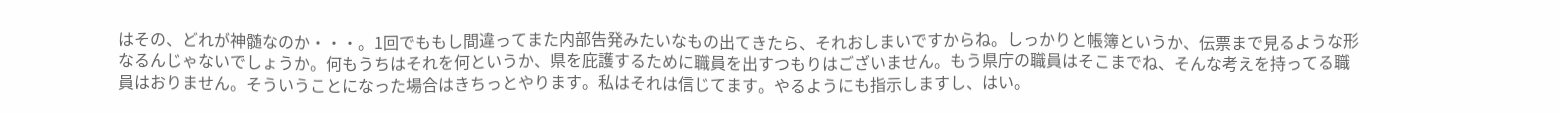はその、どれが神髄なのか・・・。1回でももし間違ってまた内部告発みたいなもの出てきたら、それおしまいですからね。しっかりと帳簿というか、伝票まで見るような形なるんじゃないでしょうか。何もうちはそれを何というか、県を庇護するために職員を出すつもりはございません。もう県庁の職員はそこまでね、そんな考えを持ってる職員はおりません。そういうことになった場合はきちっとやります。私はそれは信じてます。やるようにも指示しますし、はい。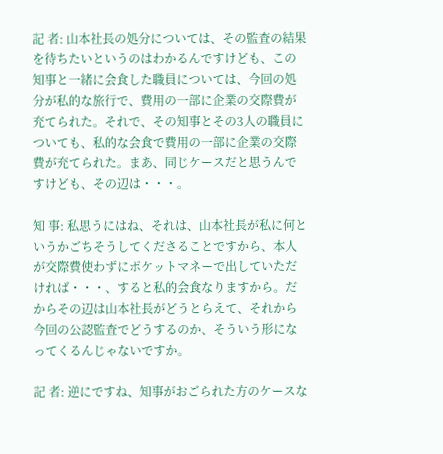記 者: 山本社長の処分については、その監査の結果を待ちたいというのはわかるんですけども、この知事と一緒に会食した職員については、今回の処分が私的な旅行で、費用の一部に企業の交際費が充てられた。それで、その知事とその3人の職員についても、私的な会食で費用の一部に企業の交際費が充てられた。まあ、同じケースだと思うんですけども、その辺は・・・。

知 事: 私思うにはね、それは、山本社長が私に何というかごちそうしてくださることですから、本人が交際費使わずにポケットマネーで出していただければ・・・、すると私的会食なりますから。だからその辺は山本社長がどうとらえて、それから今回の公認監査でどうするのか、そういう形になってくるんじゃないですか。

記 者: 逆にですね、知事がおごられた方のケースな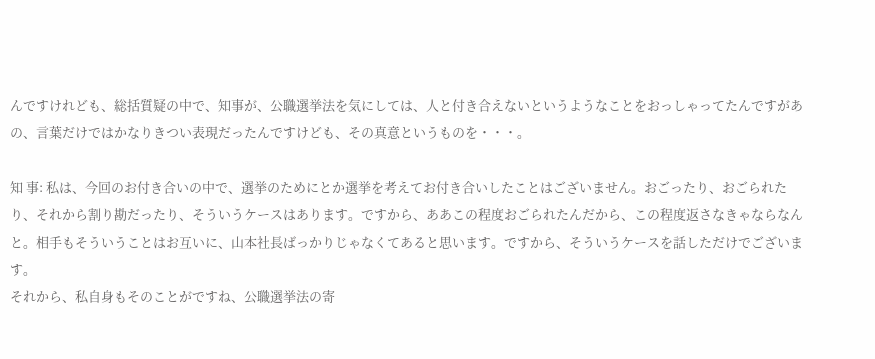んですけれども、総括質疑の中で、知事が、公職選挙法を気にしては、人と付き合えないというようなことをおっしゃってたんですがあの、言葉だけではかなりきつい表現だったんですけども、その真意というものを・・・。

知 事: 私は、今回のお付き合いの中で、選挙のためにとか選挙を考えてお付き合いしたことはございません。おごったり、おごられたり、それから割り勘だったり、そういうケースはあります。ですから、ああこの程度おごられたんだから、この程度返さなきゃならなんと。相手もそういうことはお互いに、山本社長ばっかりじゃなくてあると思います。ですから、そういうケースを話しただけでございます。
それから、私自身もそのことがですね、公職選挙法の寄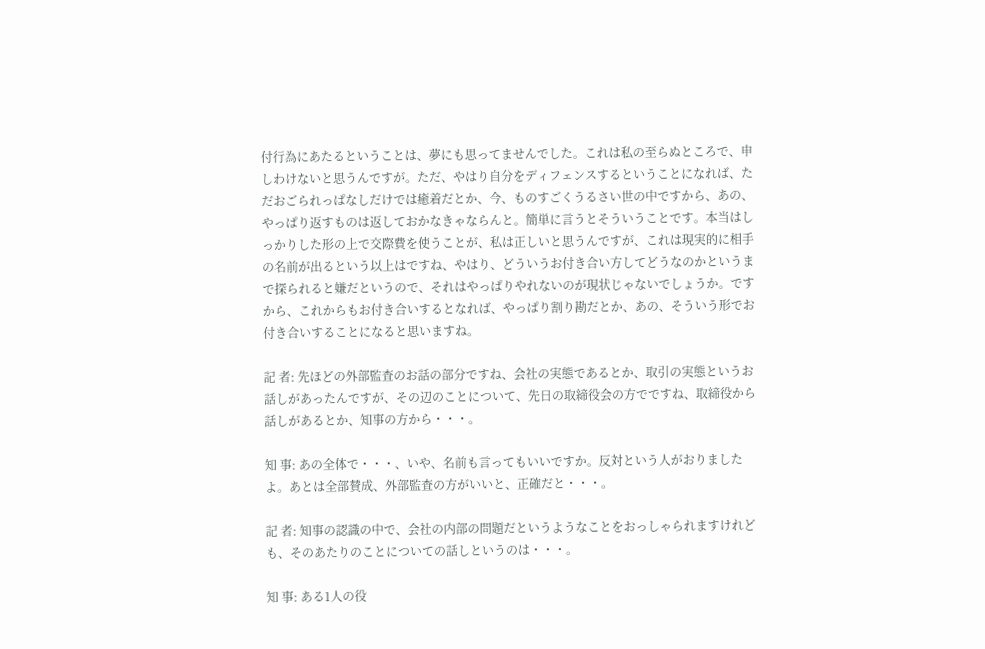付行為にあたるということは、夢にも思ってませんでした。これは私の至らぬところで、申しわけないと思うんですが。ただ、やはり自分をディフェンスするということになれば、ただおごられっぱなしだけでは癒着だとか、今、ものすごくうるさい世の中ですから、あの、やっぱり返すものは返しておかなきゃならんと。簡単に言うとそういうことです。本当はしっかりした形の上で交際費を使うことが、私は正しいと思うんですが、これは現実的に相手の名前が出るという以上はですね、やはり、どういうお付き合い方してどうなのかというまで探られると嫌だというので、それはやっぱりやれないのが現状じゃないでしょうか。ですから、これからもお付き合いするとなれば、やっぱり割り勘だとか、あの、そういう形でお付き合いすることになると思いますね。

記 者: 先ほどの外部監査のお話の部分ですね、会社の実態であるとか、取引の実態というお話しがあったんですが、その辺のことについて、先日の取締役会の方でですね、取締役から話しがあるとか、知事の方から・・・。

知 事: あの全体で・・・、いや、名前も言ってもいいですか。反対という人がおりましたよ。あとは全部賛成、外部監査の方がいいと、正確だと・・・。

記 者: 知事の認識の中で、会社の内部の問題だというようなことをおっしゃられますけれども、そのあたりのことについての話しというのは・・・。

知 事: ある1人の役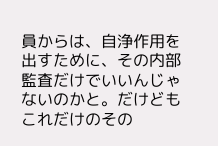員からは、自浄作用を出すために、その内部監査だけでいいんじゃないのかと。だけどもこれだけのその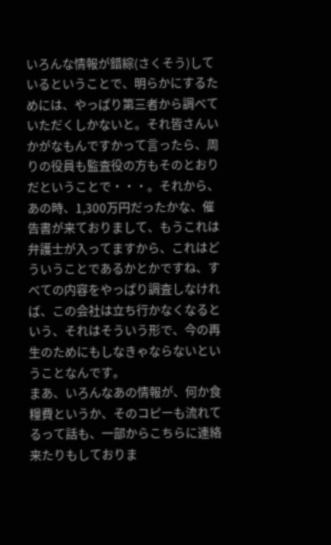いろんな情報が錯綜(さくそう)しているということで、明らかにするためには、やっぱり第三者から調べていただくしかないと。それ皆さんいかがなもんですかって言ったら、周りの役員も監査役の方もそのとおりだということで・・・。それから、あの時、1,300万円だったかな、催告書が来ておりまして、もうこれは弁護士が入ってますから、これはどういうことであるかとかですね、すべての内容をやっぱり調査しなければ、この会社は立ち行かなくなるという、それはそういう形で、今の再生のためにもしなきゃならないということなんです。
まあ、いろんなあの情報が、何か食糧費というか、そのコピーも流れてるって話も、一部からこちらに連絡来たりもしておりま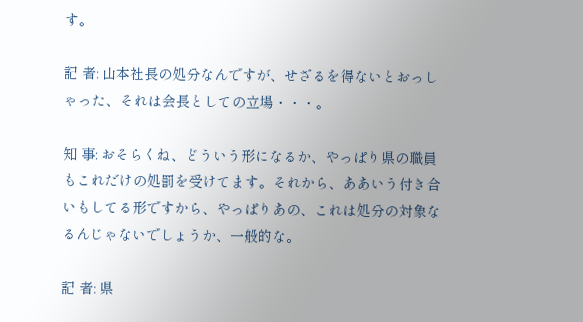す。

記 者: 山本社長の処分なんですが、せざるを得ないとおっしゃった、それは会長としての立場・・・。

知 事: おそらくね、どういう形になるか、やっぱり県の職員もこれだけの処罰を受けてます。それから、ああいう付き合いもしてる形ですから、やっぱりあの、これは処分の対象なるんじゃないでしょうか、一般的な。

記 者: 県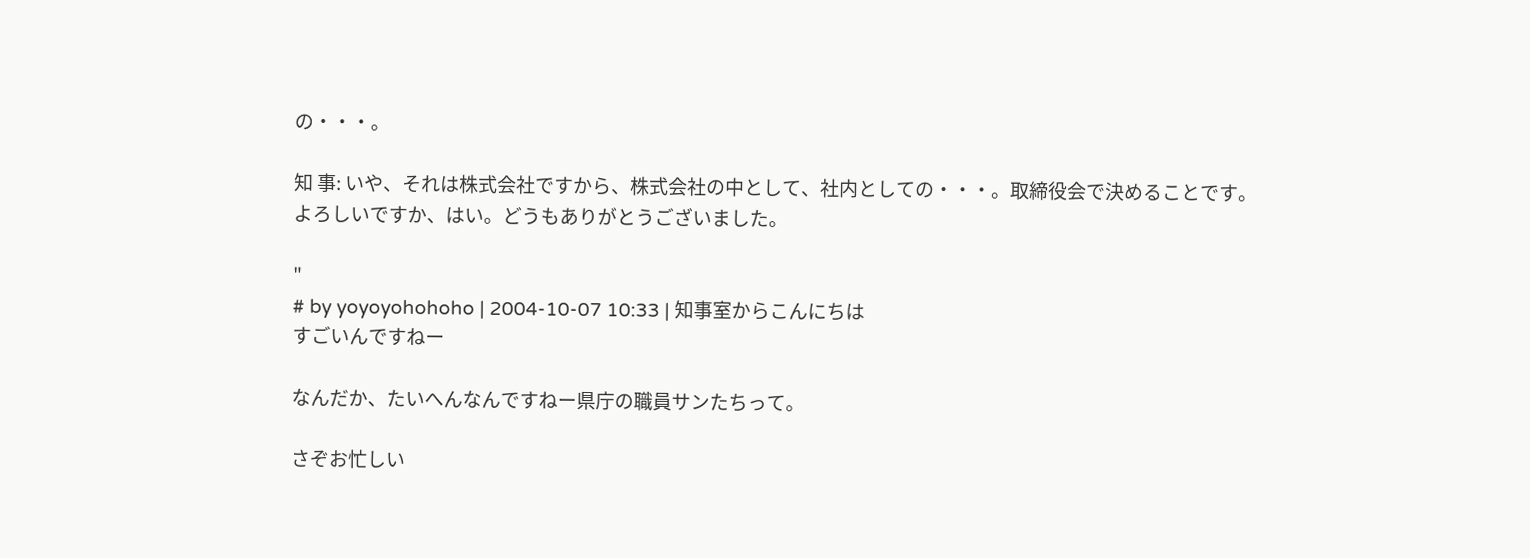の・・・。

知 事: いや、それは株式会社ですから、株式会社の中として、社内としての・・・。取締役会で決めることです。
よろしいですか、はい。どうもありがとうございました。

"
# by yoyoyohohoho | 2004-10-07 10:33 | 知事室からこんにちは
すごいんですねー

なんだか、たいへんなんですねー県庁の職員サンたちって。

さぞお忙しい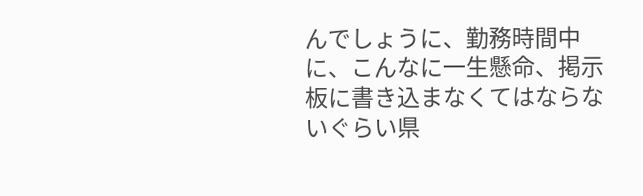んでしょうに、勤務時間中に、こんなに一生懸命、掲示板に書き込まなくてはならないぐらい県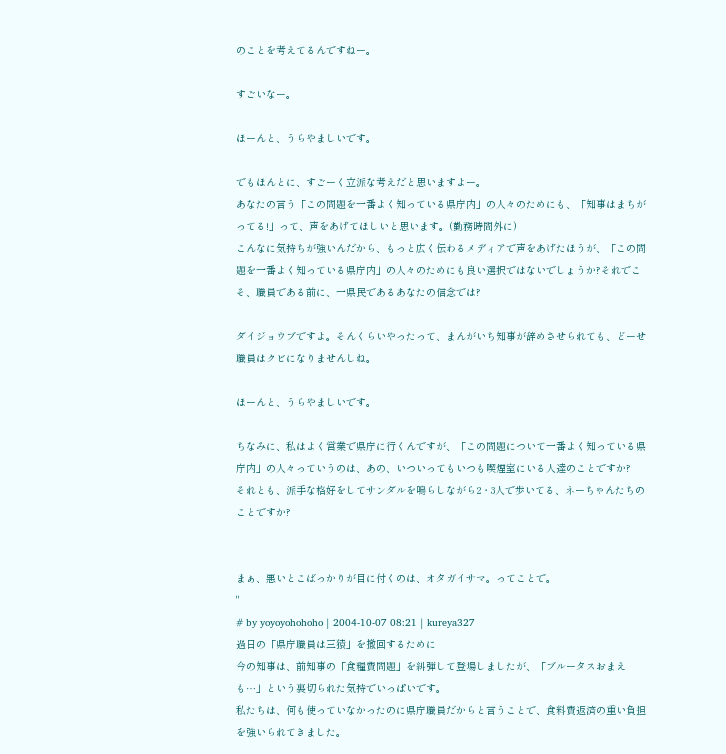のことを考えてるんですねー。

すごいなー。

ほーんと、うらやましいです。

でもほんとに、すごーく立派な考えだと思いますよー。
あなたの言う「この問題を一番よく知っている県庁内」の人々のためにも、「知事はまちがってる!」って、声をあげてほしいと思います。(勤務時間外に)
こんなに気持ちが強いんだから、もっと広く伝わるメディアで声をあげたほうが、「この問題を一番よく知っている県庁内」の人々のためにも良い選択ではないでしょうか?それでこそ、職員である前に、一県民であるあなたの信念では?

ダイジョウブですよ。そんくらいやったって、まんがいち知事が辞めさせられても、どーせ職員はクビになりませんしね。

ほーんと、うらやましいです。

ちなみに、私はよく営業で県庁に行くんですが、「この問題について一番よく知っている県庁内」の人々っていうのは、あの、いついってもいつも喫煙室にいる人達のことですか?
それとも、派手な格好をしてサンダルを鳴らしながら2・3人で歩いてる、ネーちゃんたちのことですか?


まぁ、悪いとこばっかりが目に付くのは、オタガイサマ。ってことで。
"
# by yoyoyohohoho | 2004-10-07 08:21 | kureya327
過日の「県庁職員は三猿」を撤回するために
今の知事は、前知事の「食糧費問題」を糾弾して登場しましたが、「ブルータスおまえも…」という裏切られた気持でいっぱいです。
私たちは、何も使っていなかったのに県庁職員だからと言うことで、食料費返済の重い負担を強いられてきました。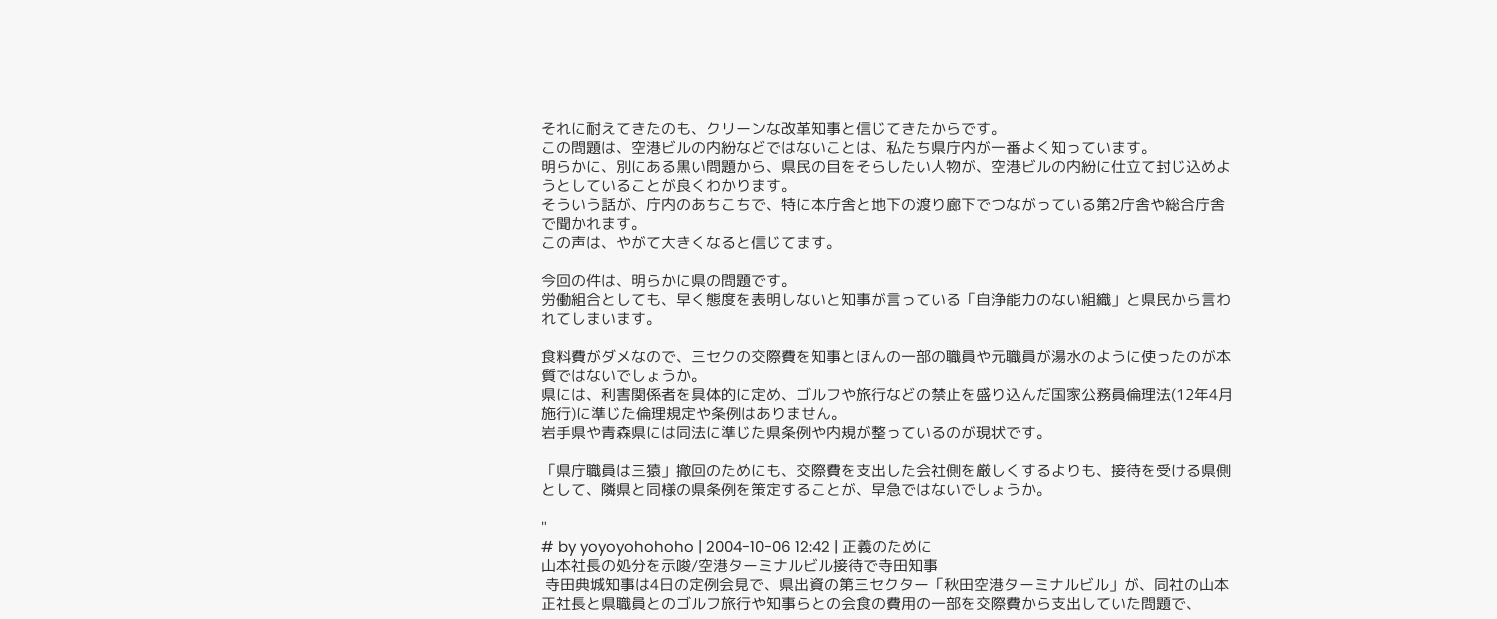それに耐えてきたのも、クリーンな改革知事と信じてきたからです。
この問題は、空港ビルの内紛などではないことは、私たち県庁内が一番よく知っています。
明らかに、別にある黒い問題から、県民の目をそらしたい人物が、空港ビルの内紛に仕立て封じ込めようとしていることが良くわかります。
そういう話が、庁内のあちこちで、特に本庁舎と地下の渡り廊下でつながっている第2庁舎や総合庁舎で聞かれます。
この声は、やがて大きくなると信じてます。

今回の件は、明らかに県の問題です。
労働組合としても、早く態度を表明しないと知事が言っている「自浄能力のない組織」と県民から言われてしまいます。

食料費がダメなので、三セクの交際費を知事とほんの一部の職員や元職員が湯水のように使ったのが本質ではないでしょうか。
県には、利害関係者を具体的に定め、ゴルフや旅行などの禁止を盛り込んだ国家公務員倫理法(12年4月施行)に準じた倫理規定や条例はありません。
岩手県や青森県には同法に準じた県条例や内規が整っているのが現状です。

「県庁職員は三猿」撤回のためにも、交際費を支出した会社側を厳しくするよりも、接待を受ける県側として、隣県と同様の県条例を策定することが、早急ではないでしょうか。

"
# by yoyoyohohoho | 2004-10-06 12:42 | 正義のために
山本社長の処分を示唆/空港ターミナルビル接待で寺田知事
 寺田典城知事は4日の定例会見で、県出資の第三セクター「秋田空港ターミナルビル」が、同社の山本正社長と県職員とのゴルフ旅行や知事らとの会食の費用の一部を交際費から支出していた問題で、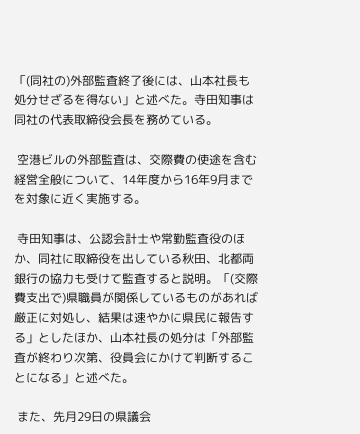「(同社の)外部監査終了後には、山本社長も処分せざるを得ない」と述べた。寺田知事は同社の代表取締役会長を務めている。

 空港ビルの外部監査は、交際費の使途を含む経営全般について、14年度から16年9月までを対象に近く実施する。

 寺田知事は、公認会計士や常勤監査役のほか、同社に取締役を出している秋田、北都両銀行の協力も受けて監査すると説明。「(交際費支出で)県職員が関係しているものがあれば厳正に対処し、結果は速やかに県民に報告する」としたほか、山本社長の処分は「外部監査が終わり次第、役員会にかけて判断することになる」と述べた。

 また、先月29日の県議会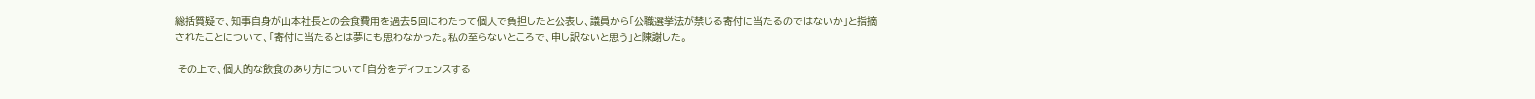総括質疑で、知事自身が山本社長との会食費用を過去5回にわたって個人で負担したと公表し、議員から「公職選挙法が禁じる寄付に当たるのではないか」と指摘されたことについて、「寄付に当たるとは夢にも思わなかった。私の至らないところで、申し訳ないと思う」と陳謝した。

 その上で、個人的な飲食のあり方について「自分をディフェンスする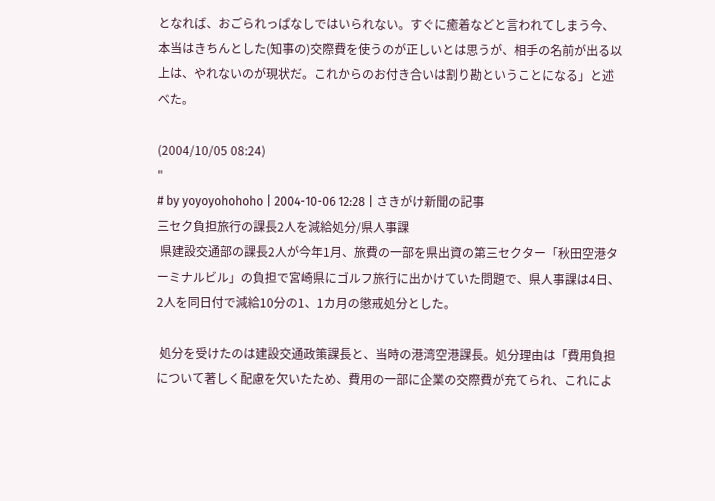となれば、おごられっぱなしではいられない。すぐに癒着などと言われてしまう今、本当はきちんとした(知事の)交際費を使うのが正しいとは思うが、相手の名前が出る以上は、やれないのが現状だ。これからのお付き合いは割り勘ということになる」と述べた。

(2004/10/05 08:24)
"
# by yoyoyohohoho | 2004-10-06 12:28 | さきがけ新聞の記事
三セク負担旅行の課長2人を減給処分/県人事課
 県建設交通部の課長2人が今年1月、旅費の一部を県出資の第三セクター「秋田空港ターミナルビル」の負担で宮崎県にゴルフ旅行に出かけていた問題で、県人事課は4日、2人を同日付で減給10分の1、1カ月の懲戒処分とした。

 処分を受けたのは建設交通政策課長と、当時の港湾空港課長。処分理由は「費用負担について著しく配慮を欠いたため、費用の一部に企業の交際費が充てられ、これによ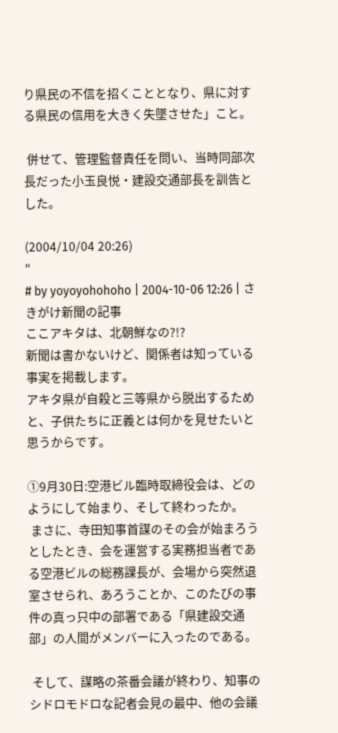り県民の不信を招くこととなり、県に対する県民の信用を大きく失墜させた」こと。

 併せて、管理監督責任を問い、当時同部次長だった小玉良悦・建設交通部長を訓告とした。

(2004/10/04 20:26)
"
# by yoyoyohohoho | 2004-10-06 12:26 | さきがけ新聞の記事
ここアキタは、北朝鮮なの?!?
新聞は書かないけど、関係者は知っている事実を掲載します。
アキタ県が自殺と三等県から脱出するためと、子供たちに正義とは何かを見せたいと思うからです。

①9月30日:空港ビル臨時取締役会は、どのようにして始まり、そして終わったか。
 まさに、寺田知事首謀のその会が始まろうとしたとき、会を運営する実務担当者である空港ビルの総務課長が、会場から突然退室させられ、あろうことか、このたびの事件の真っ只中の部署である「県建設交通部」の人間がメンバーに入ったのである。

 そして、謀略の茶番会議が終わり、知事のシドロモドロな記者会見の最中、他の会議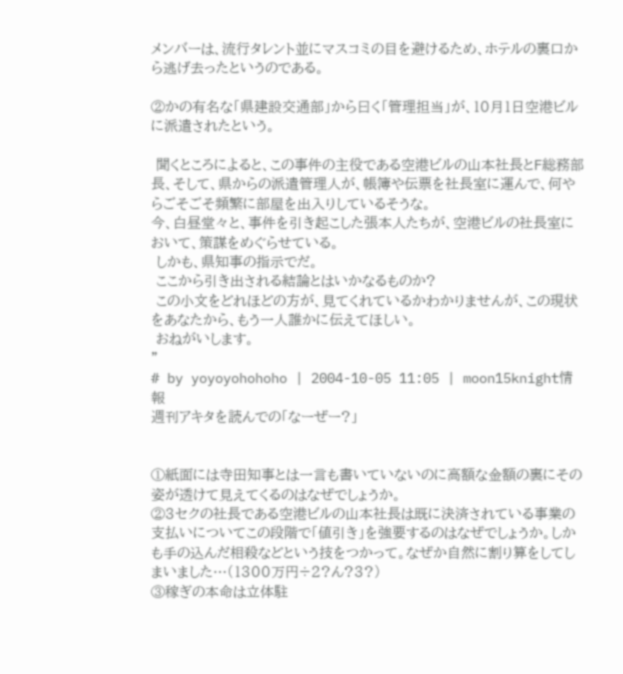メンバーは、流行タレント並にマスコミの目を避けるため、ホテルの裏口から逃げ去ったというのである。

②かの有名な「県建設交通部」から曰く「管理担当」が、10月1日空港ビルに派遣されたという。

 聞くところによると、この事件の主役である空港ビルの山本社長とF総務部長、そして、県からの派遣管理人が、帳簿や伝票を社長室に運んで、何やらごそごそ頻繁に部屋を出入りしているそうな。
今、白昼堂々と、事件を引き起こした張本人たちが、空港ビルの社長室において、策謀をめぐらせている。
 しかも、県知事の指示でだ。
 ここから引き出される結論とはいかなるものか?
 この小文をどれほどの方が、見てくれているかわかりませんが、この現状をあなたから、もう一人誰かに伝えてほしい。
 おねがいします。
"
# by yoyoyohohoho | 2004-10-05 11:05 | moon15knight情報
週刊アキタを読んでの「なーぜー?」


①紙面には寺田知事とは一言も書いていないのに高額な金額の裏にその姿が透けて見えてくるのはなぜでしょうか。
②3セクの社長である空港ビルの山本社長は既に決済されている事業の支払いについてこの段階で「値引き」を強要するのはなぜでしょうか。しかも手の込んだ相殺などという技をつかって。なぜか自然に割り算をしてしまいました…(1300万円÷2?ん?3?)
③稼ぎの本命は立体駐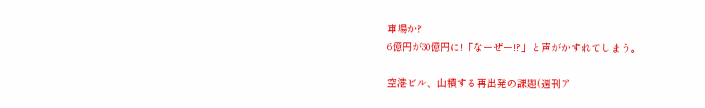車場か?
6億円が30億円に!「なーぜー!?」と声がかすれてしまう。

空港ビル、山積する再出発の課題(週刊ア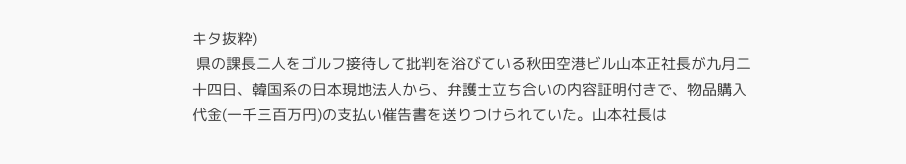キタ抜粋)
 県の課長二人をゴルフ接待して批判を浴びている秋田空港ビル山本正社長が九月二十四日、韓国系の日本現地法人から、弁護士立ち合いの内容証明付きで、物品購入代金(一千三百万円)の支払い催告書を送りつけられていた。山本社長は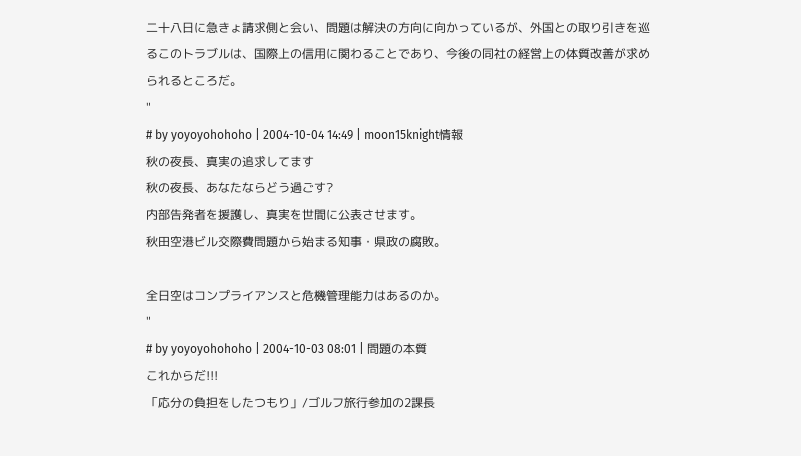二十八日に急きょ請求側と会い、問題は解決の方向に向かっているが、外国との取り引きを巡るこのトラブルは、国際上の信用に関わることであり、今後の同社の経営上の体質改善が求められるところだ。
"
# by yoyoyohohoho | 2004-10-04 14:49 | moon15knight情報
秋の夜長、真実の追求してます
秋の夜長、あなたならどう過ごす?
内部告発者を援護し、真実を世間に公表させます。
秋田空港ビル交際費問題から始まる知事・県政の腐敗。

全日空はコンプライアンスと危機管理能力はあるのか。
"
# by yoyoyohohoho | 2004-10-03 08:01 | 問題の本質
これからだ!!!
「応分の負担をしたつもり」/ゴルフ旅行参加の2課長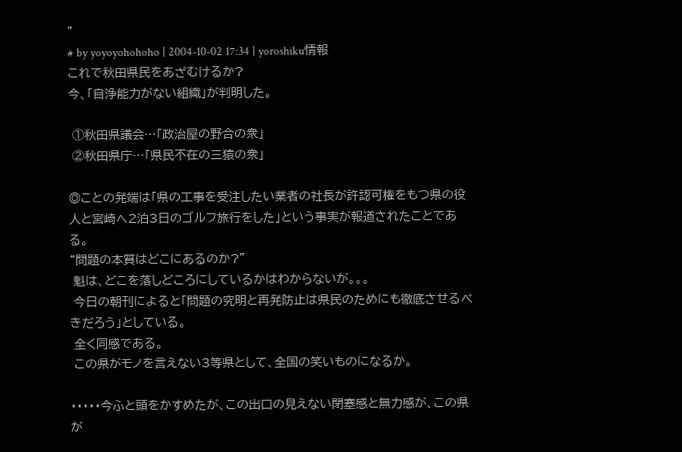"
# by yoyoyohohoho | 2004-10-02 17:34 | yoroshiku情報
これで秋田県民をあざむけるか?
今、「自浄能力がない組織」が判明した。

 ①秋田県議会…「政治屋の野合の衆」
 ②秋田県庁…「県民不在の三猿の衆」

◎ことの発端は「県の工事を受注したい業者の社長が許認可権をもつ県の役人と宮崎へ2泊3日のゴルフ旅行をした」という事実が報道されたことである。
“問題の本質はどこにあるのか?”
 魁は、どこを落しどころにしているかはわからないが。。。
 今日の朝刊によると「問題の究明と再発防止は県民のためにも徹底させるべきだろう」としている。
 全く同感である。
 この県がモノを言えない3等県として、全国の笑いものになるか。

・・・・・今ふと頭をかすめたが、この出口の見えない閉塞感と無力感が、この県が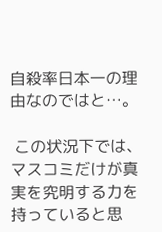自殺率日本一の理由なのではと…。

 この状況下では、マスコミだけが真実を究明する力を持っていると思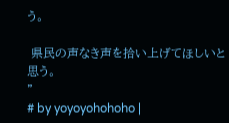う。

 県民の声なき声を拾い上げてほしいと思う。
"
# by yoyoyohohoho |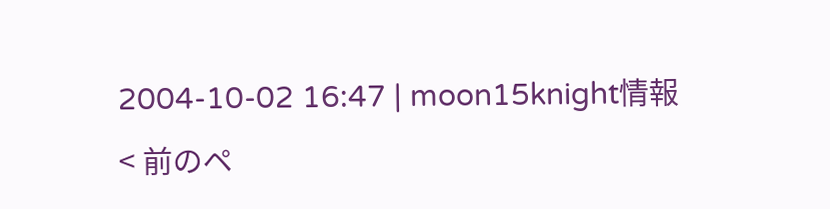2004-10-02 16:47 | moon15knight情報
< 前のペ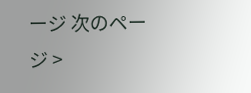ージ 次のページ >